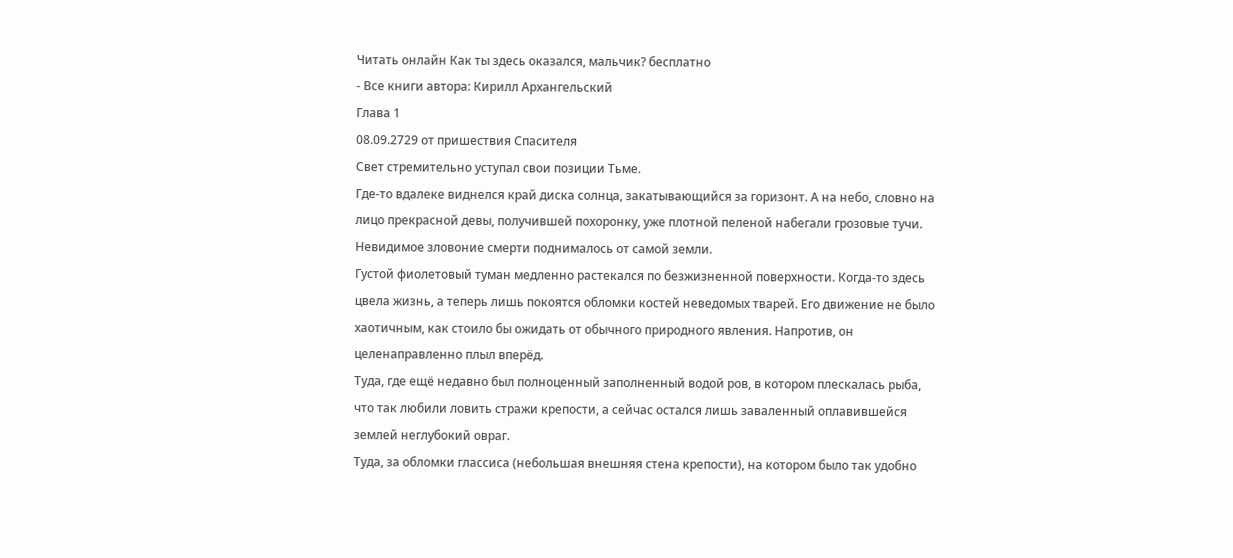Читать онлайн Как ты здесь оказался, мальчик? бесплатно
- Все книги автора: Кирилл Архангельский
Глава 1
08.09.2729 от пришествия Спасителя
Свет стремительно уступал свои позиции Тьме.
Где-то вдалеке виднелся край диска солнца, закатывающийся за горизонт. А на небо, словно на лицо прекрасной девы, получившей похоронку, уже плотной пеленой набегали грозовые тучи.
Невидимое зловоние смерти поднималось от самой земли.
Густой фиолетовый туман медленно растекался по безжизненной поверхности. Когда-то здесь цвела жизнь, а теперь лишь покоятся обломки костей неведомых тварей. Его движение не было хаотичным, как стоило бы ожидать от обычного природного явления. Напротив, он целенаправленно плыл вперёд.
Туда, где ещё недавно был полноценный заполненный водой ров, в котором плескалась рыба, что так любили ловить стражи крепости, а сейчас остался лишь заваленный оплавившейся землей неглубокий овраг.
Туда, за обломки глассиса (небольшая внешняя стена крепости), на котором было так удобно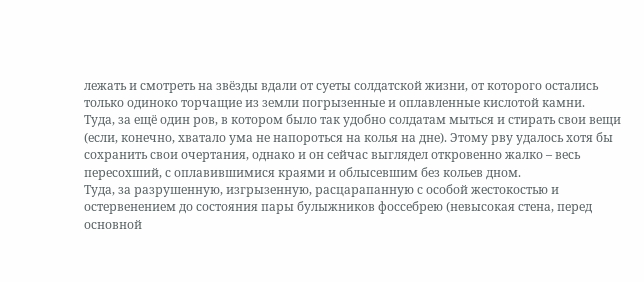лежать и смотреть на звёзды вдали от суеты солдатской жизни, от которого остались только одиноко торчащие из земли погрызенные и оплавленные кислотой камни.
Туда, за ещё один ров, в котором было так удобно солдатам мыться и стирать свои вещи (если, конечно, хватало ума не напороться на колья на дне). Этому рву удалось хотя бы сохранить свои очертания, однако и он сейчас выглядел откровенно жалко – весь пересохший, с оплавившимися краями и облысевшим без кольев дном.
Туда, за разрушенную, изгрызенную, расцарапанную с особой жестокостью и остервенением до состояния пары булыжников фоссебрею (невысокая стена, перед основной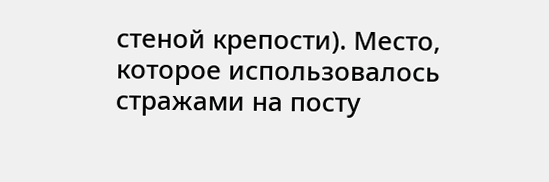стеной крепости). Место, которое использовалось стражами на посту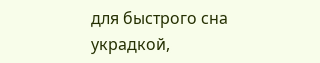для быстрого сна украдкой,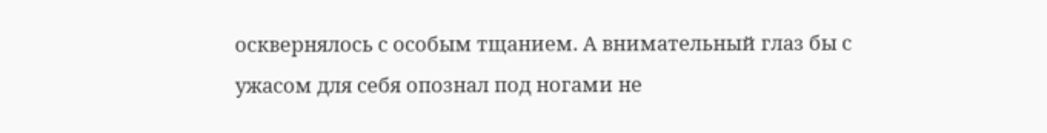осквернялось с особым тщанием. А внимательный глаз бы с ужасом для себя опознал под ногами не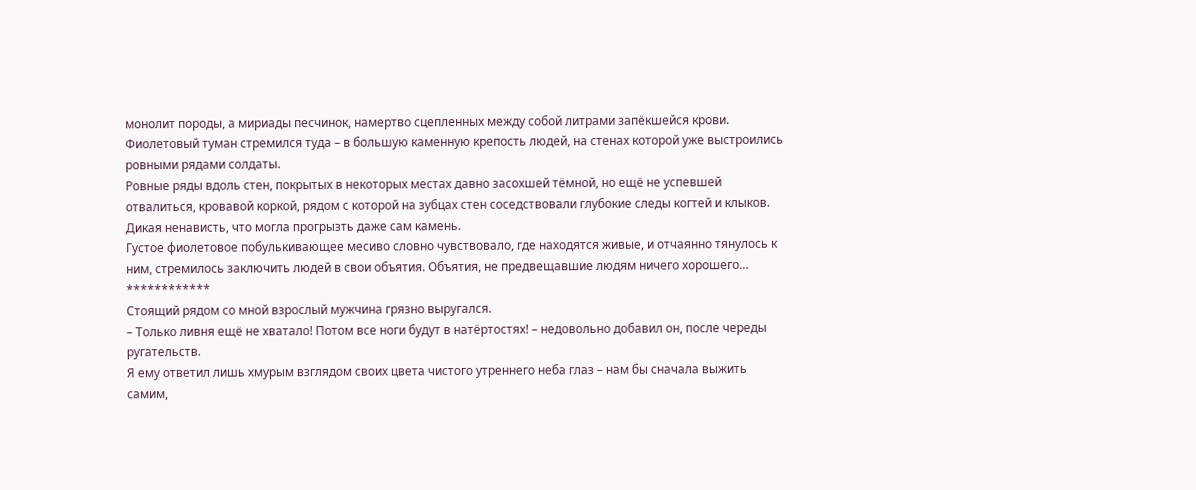монолит породы, а мириады песчинок, намертво сцепленных между собой литрами запёкшейся крови.
Фиолетовый туман стремился туда – в большую каменную крепость людей, на стенах которой уже выстроились ровными рядами солдаты.
Ровные ряды вдоль стен, покрытых в некоторых местах давно засохшей тёмной, но ещё не успевшей отвалиться, кровавой коркой, рядом с которой на зубцах стен соседствовали глубокие следы когтей и клыков. Дикая ненависть, что могла прогрызть даже сам камень.
Густое фиолетовое побулькивающее месиво словно чувствовало, где находятся живые, и отчаянно тянулось к ним, стремилось заключить людей в свои объятия. Объятия, не предвещавшие людям ничего хорошего…
************
Стоящий рядом со мной взрослый мужчина грязно выругался.
– Только ливня ещё не хватало! Потом все ноги будут в натёртостях! – недовольно добавил он, после череды ругательств.
Я ему ответил лишь хмурым взглядом своих цвета чистого утреннего неба глаз – нам бы сначала выжить самим,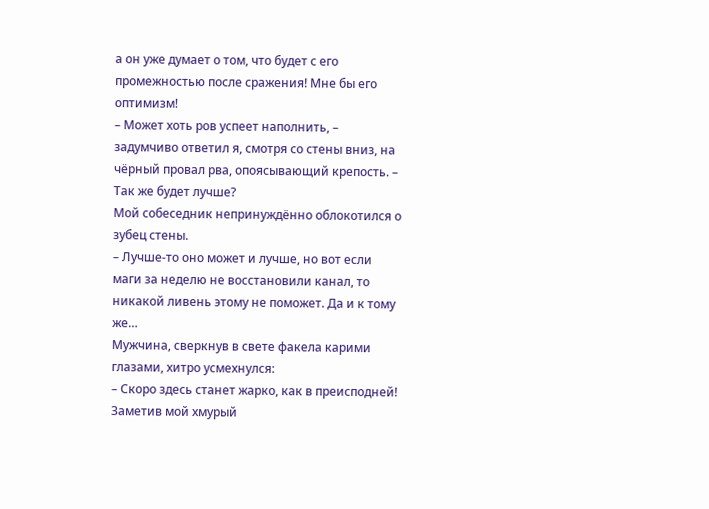а он уже думает о том, что будет с его промежностью после сражения! Мне бы его оптимизм!
– Может хоть ров успеет наполнить, – задумчиво ответил я, смотря со стены вниз, на чёрный провал рва, опоясывающий крепость. – Так же будет лучше?
Мой собеседник непринуждённо облокотился о зубец стены.
– Лучше-то оно может и лучше, но вот если маги за неделю не восстановили канал, то никакой ливень этому не поможет. Да и к тому же…
Мужчина, сверкнув в свете факела карими глазами, хитро усмехнулся:
– Скоро здесь станет жарко, как в преисподней!
Заметив мой хмурый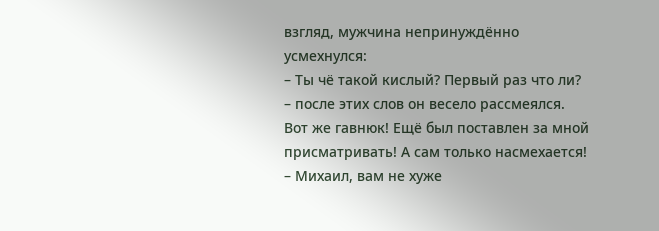взгляд, мужчина непринуждённо усмехнулся:
– Ты чё такой кислый? Первый раз что ли? – после этих слов он весело рассмеялся.
Вот же гавнюк! Ещё был поставлен за мной присматривать! А сам только насмехается!
– Михаил, вам не хуже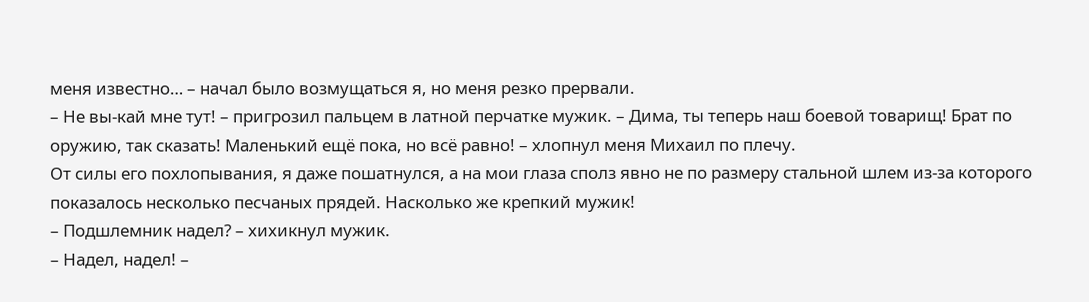меня известно… – начал было возмущаться я, но меня резко прервали.
– Не вы-кай мне тут! – пригрозил пальцем в латной перчатке мужик. – Дима, ты теперь наш боевой товарищ! Брат по оружию, так сказать! Маленький ещё пока, но всё равно! – хлопнул меня Михаил по плечу.
От силы его похлопывания, я даже пошатнулся, а на мои глаза сполз явно не по размеру стальной шлем из-за которого показалось несколько песчаных прядей. Насколько же крепкий мужик!
– Подшлемник надел? – хихикнул мужик.
– Надел, надел! –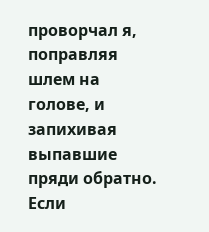проворчал я, поправляя шлем на голове, и запихивая выпавшие пряди обратно. Если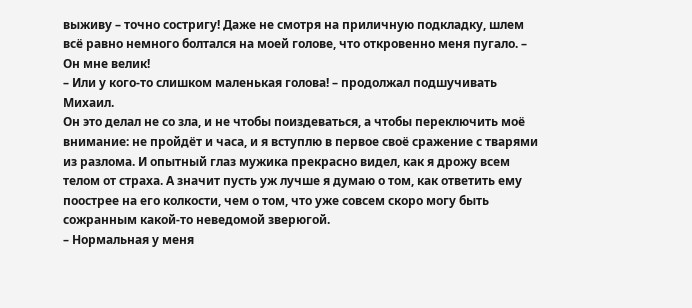выживу – точно состригу! Даже не смотря на приличную подкладку, шлем всё равно немного болтался на моей голове, что откровенно меня пугало. – Он мне велик!
– Или у кого-то слишком маленькая голова! – продолжал подшучивать Михаил.
Он это делал не со зла, и не чтобы поиздеваться, а чтобы переключить моё внимание: не пройдёт и часа, и я вступлю в первое своё сражение с тварями из разлома. И опытный глаз мужика прекрасно видел, как я дрожу всем телом от страха. А значит пусть уж лучше я думаю о том, как ответить ему поострее на его колкости, чем о том, что уже совсем скоро могу быть сожранным какой-то неведомой зверюгой.
– Нормальная у меня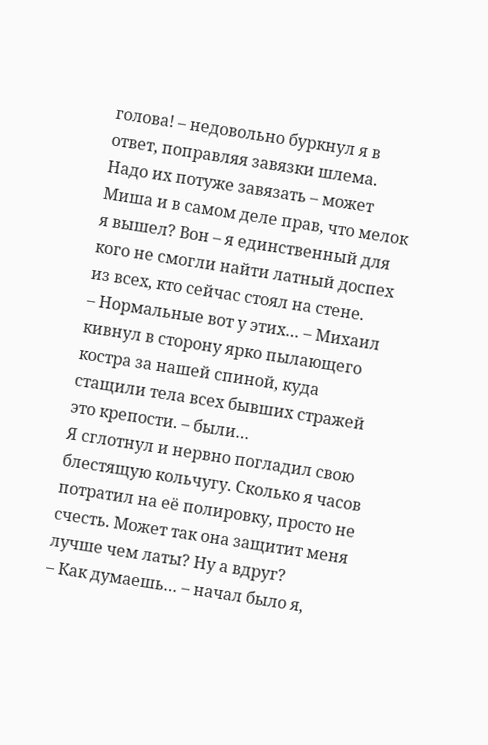голова! – недовольно буркнул я в ответ, поправляя завязки шлема.
Надо их потуже завязать – может Миша и в самом деле прав, что мелок я вышел? Вон – я единственный для кого не смогли найти латный доспех из всех, кто сейчас стоял на стене.
– Нормальные вот у этих… – Михаил кивнул в сторону ярко пылающего костра за нашей спиной, куда стащили тела всех бывших стражей это крепости. – были…
Я сглотнул и нервно погладил свою блестящую кольчугу. Сколько я часов потратил на её полировку, просто не счесть. Может так она защитит меня лучше чем латы? Ну а вдруг?
– Как думаешь… – начал было я,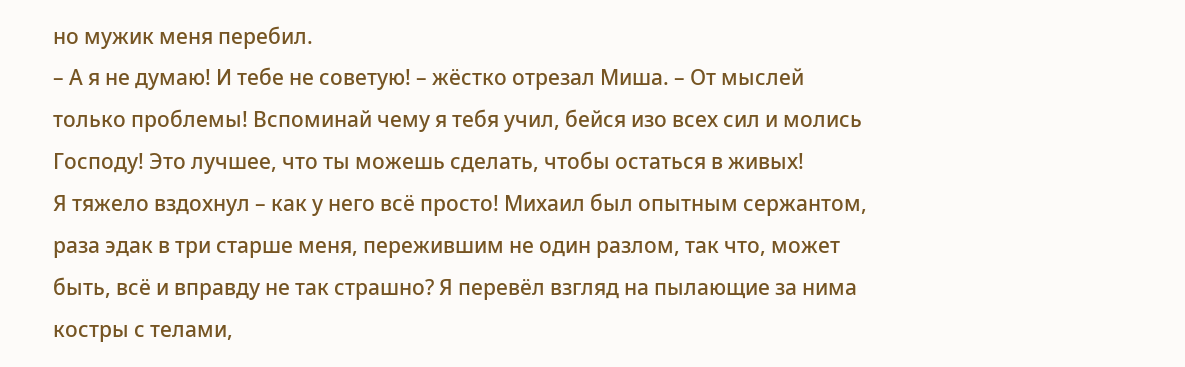но мужик меня перебил.
– А я не думаю! И тебе не советую! – жёстко отрезал Миша. – От мыслей только проблемы! Вспоминай чему я тебя учил, бейся изо всех сил и молись Господу! Это лучшее, что ты можешь сделать, чтобы остаться в живых!
Я тяжело вздохнул – как у него всё просто! Михаил был опытным сержантом, раза эдак в три старше меня, пережившим не один разлом, так что, может быть, всё и вправду не так страшно? Я перевёл взгляд на пылающие за нима костры с телами,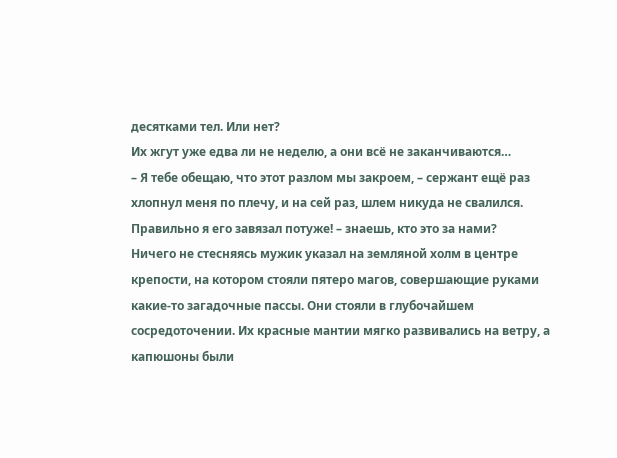десятками тел. Или нет?
Их жгут уже едва ли не неделю, а они всё не заканчиваются…
– Я тебе обещаю, что этот разлом мы закроем, – сержант ещё раз хлопнул меня по плечу, и на сей раз, шлем никуда не свалился. Правильно я его завязал потуже! – знаешь, кто это за нами?
Ничего не стесняясь мужик указал на земляной холм в центре крепости, на котором стояли пятеро магов, совершающие руками какие-то загадочные пассы. Они стояли в глубочайшем сосредоточении. Их красные мантии мягко развивались на ветру, а капюшоны были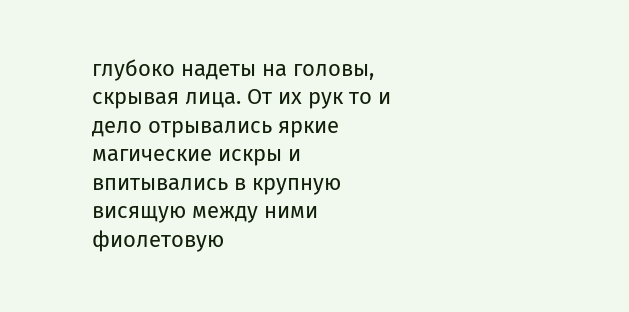глубоко надеты на головы, скрывая лица. От их рук то и дело отрывались яркие магические искры и впитывались в крупную висящую между ними фиолетовую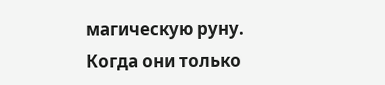магическую руну. Когда они только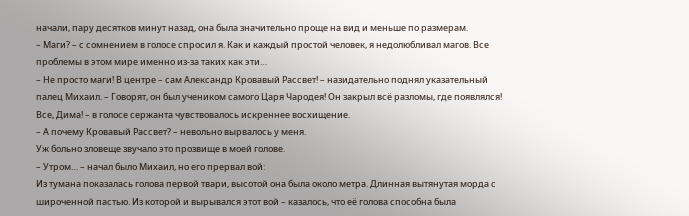начали, пару десятков минут назад, она была значительно проще на вид и меньше по размерам.
– Маги? – с сомнением в голосе спросил я. Как и каждый простой человек, я недолюбливал магов. Все проблемы в этом мире именно из-за таких как эти…
– Не просто маги! В центре – сам Александр Кровавый Рассвет! – назидательно поднял указательный палец Михаил. – Говорят, он был учеником самого Царя Чародея! Он закрыл всё разломы, где появлялся! Все, Дима! – в голосе сержанта чувствовалось искреннее восхищение.
– А почему Кровавый Рассвет? – невольно вырвалось у меня.
Уж больно зловеще звучало это прозвище в моей голове.
– Утром… – начал было Михаил, но его прервал вой:
Из тумана показалась голова первой твари, высотой она была около метра. Длинная вытянутая морда с широченной пастью. Из которой и вырывался этот вой – казалось, что её голова способна была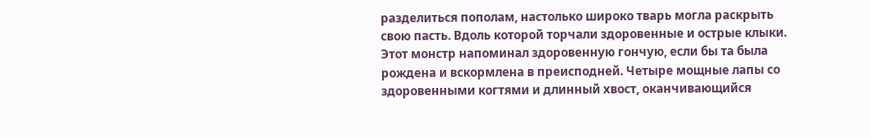разделиться пополам, настолько широко тварь могла раскрыть свою пасть. Вдоль которой торчали здоровенные и острые клыки. Этот монстр напоминал здоровенную гончую, если бы та была рождена и вскормлена в преисподней. Четыре мощные лапы со здоровенными когтями и длинный хвост, оканчивающийся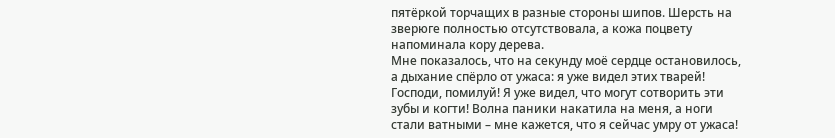пятёркой торчащих в разные стороны шипов. Шерсть на зверюге полностью отсутствовала, а кожа поцвету напоминала кору дерева.
Мне показалось, что на секунду моё сердце остановилось, а дыхание спёрло от ужаса: я уже видел этих тварей! Господи, помилуй! Я уже видел, что могут сотворить эти зубы и когти! Волна паники накатила на меня, а ноги стали ватными – мне кажется, что я сейчас умру от ужаса!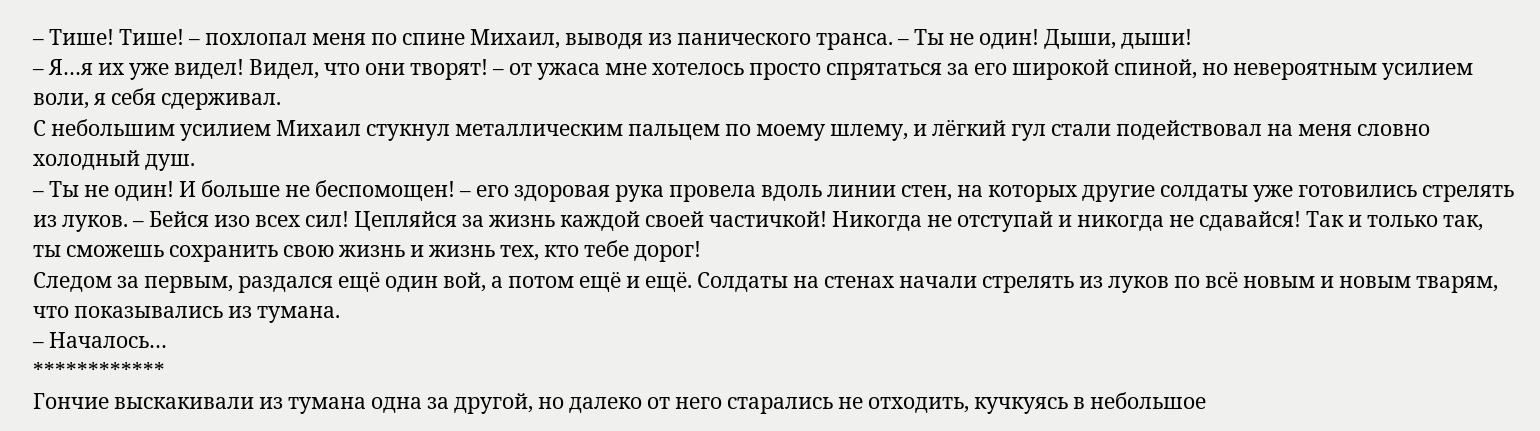– Тише! Тише! – похлопал меня по спине Михаил, выводя из панического транса. – Ты не один! Дыши, дыши!
– Я…я их уже видел! Видел, что они творят! – от ужаса мне хотелось просто спрятаться за его широкой спиной, но невероятным усилием воли, я себя сдерживал.
С небольшим усилием Михаил стукнул металлическим пальцем по моему шлему, и лёгкий гул стали подействовал на меня словно холодный душ.
– Ты не один! И больше не беспомощен! – его здоровая рука провела вдоль линии стен, на которых другие солдаты уже готовились стрелять из луков. – Бейся изо всех сил! Цепляйся за жизнь каждой своей частичкой! Никогда не отступай и никогда не сдавайся! Так и только так, ты сможешь сохранить свою жизнь и жизнь тех, кто тебе дорог!
Следом за первым, раздался ещё один вой, а потом ещё и ещё. Солдаты на стенах начали стрелять из луков по всё новым и новым тварям, что показывались из тумана.
– Началось…
************
Гончие выскакивали из тумана одна за другой, но далеко от него старались не отходить, кучкуясь в небольшое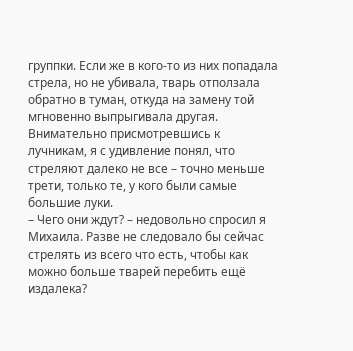группки. Если же в кого-то из них попадала стрела, но не убивала, тварь отползала обратно в туман, откуда на замену той мгновенно выпрыгивала другая.
Внимательно присмотревшись к лучникам, я с удивление понял, что стреляют далеко не все – точно меньше трети, только те, у кого были самые большие луки.
– Чего они ждут? – недовольно спросил я Михаила. Разве не следовало бы сейчас стрелять из всего что есть, чтобы как можно больше тварей перебить ещё издалека?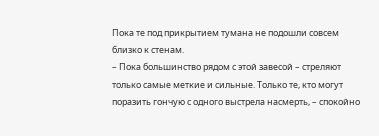Пока те под прикрытием тумана не подошли совсем близко к стенам.
– Пока большинство рядом с этой завесой – стреляют только самые меткие и сильные. Только те, кто могут поразить гончую с одного выстрела насмерть, – спокойно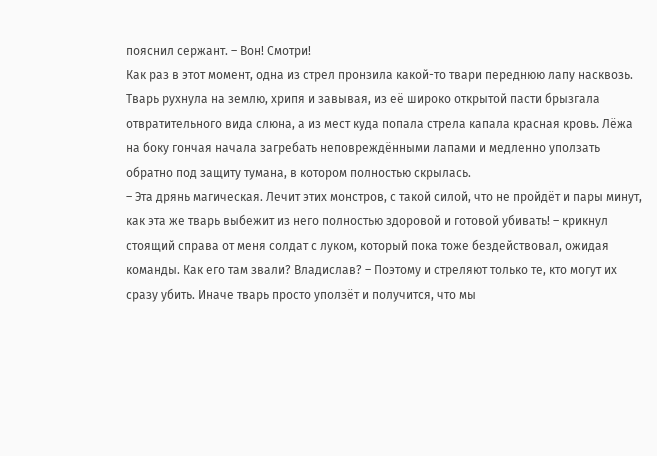пояснил сержант. – Вон! Смотри!
Как раз в этот момент, одна из стрел пронзила какой-то твари переднюю лапу насквозь. Тварь рухнула на землю, хрипя и завывая, из её широко открытой пасти брызгала отвратительного вида слюна, а из мест куда попала стрела капала красная кровь. Лёжа на боку гончая начала загребать неповреждёнными лапами и медленно уползать обратно под защиту тумана, в котором полностью скрылась.
– Эта дрянь магическая. Лечит этих монстров, с такой силой, что не пройдёт и пары минут, как эта же тварь выбежит из него полностью здоровой и готовой убивать! – крикнул стоящий справа от меня солдат с луком, который пока тоже бездействовал, ожидая команды. Как его там звали? Владислав? – Поэтому и стреляют только те, кто могут их сразу убить. Иначе тварь просто уползёт и получится, что мы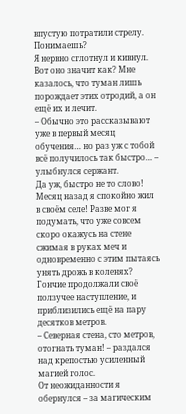впустую потратили стрелу. Понимаешь?
Я нервно сглотнул и кивнул. Вот оно значит как? Мне казалось, что туман лишь порождает этих отродий, а он ещё их и лечит.
– Обычно это рассказывают уже в первый месяц обучения… но раз уж с тобой всё получилось так быстро… – улыбнулся сержант.
Да уж, быстро не то слово! Месяц назад я спокойно жил в своём селе! Разве мог я подумать, что уже совсем скоро окажусь на стене сжимая в руках меч и одновременно с этим пытаясь унять дрожь в коленях?
Гончие продолжали своё ползучее наступление, и приблизились ещё на пару десятков метров.
– Северная стена, сто метров, отогнать туман! – раздался над крепостью усиленный магией голос.
От неожиданности я обернулся – за магическим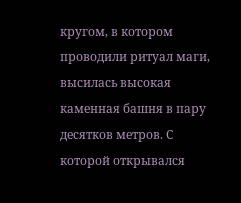кругом, в котором проводили ритуал маги, высилась высокая каменная башня в пару десятков метров. С которой открывался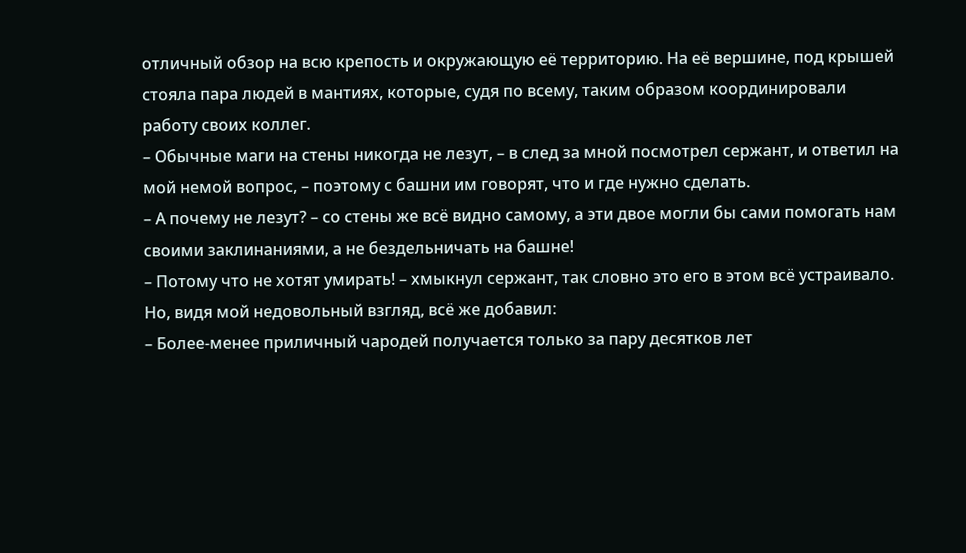отличный обзор на всю крепость и окружающую её территорию. На её вершине, под крышей стояла пара людей в мантиях, которые, судя по всему, таким образом координировали работу своих коллег.
– Обычные маги на стены никогда не лезут, – в след за мной посмотрел сержант, и ответил на мой немой вопрос, – поэтому с башни им говорят, что и где нужно сделать.
– А почему не лезут? – со стены же всё видно самому, а эти двое могли бы сами помогать нам своими заклинаниями, а не бездельничать на башне!
– Потому что не хотят умирать! – хмыкнул сержант, так словно это его в этом всё устраивало.
Но, видя мой недовольный взгляд, всё же добавил:
– Более-менее приличный чародей получается только за пару десятков лет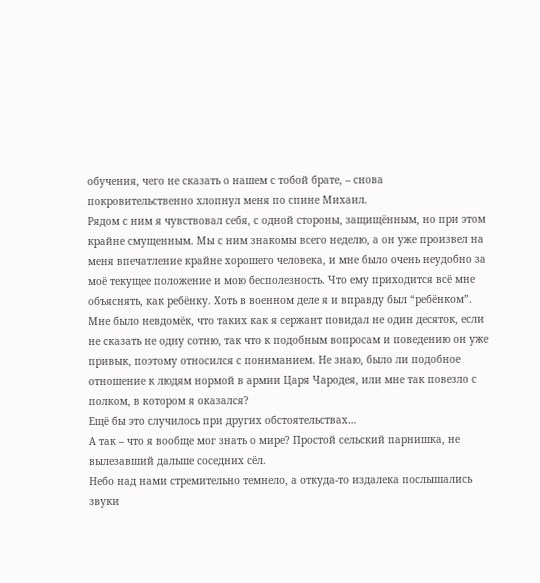обучения, чего не сказать о нашем с тобой брате, – снова покровительственно хлопнул меня по спине Михаил.
Рядом с ним я чувствовал себя, с одной стороны, защищённым, но при этом крайне смущенным. Мы с ним знакомы всего неделю, а он уже произвел на меня впечатление крайне хорошего человека, и мне было очень неудобно за моё текущее положение и мою бесполезность. Что ему приходится всё мне объяснять, как ребёнку. Хоть в военном деле я и вправду был “ребёнком”.
Мне было невдомёк, что таких как я сержант повидал не один десяток, если не сказать не одну сотню, так что к подобным вопросам и поведению он уже привык, поэтому относился с пониманием. Не знаю, было ли подобное отношение к людям нормой в армии Царя Чародея, или мне так повезло с полком, в котором я оказался?
Ещё бы это случилось при других обстоятельствах…
А так – что я вообще мог знать о мире? Простой сельский парнишка, не вылезавший дальше соседних сёл.
Небо над нами стремительно темнело, а откуда-то издалека послышались звуки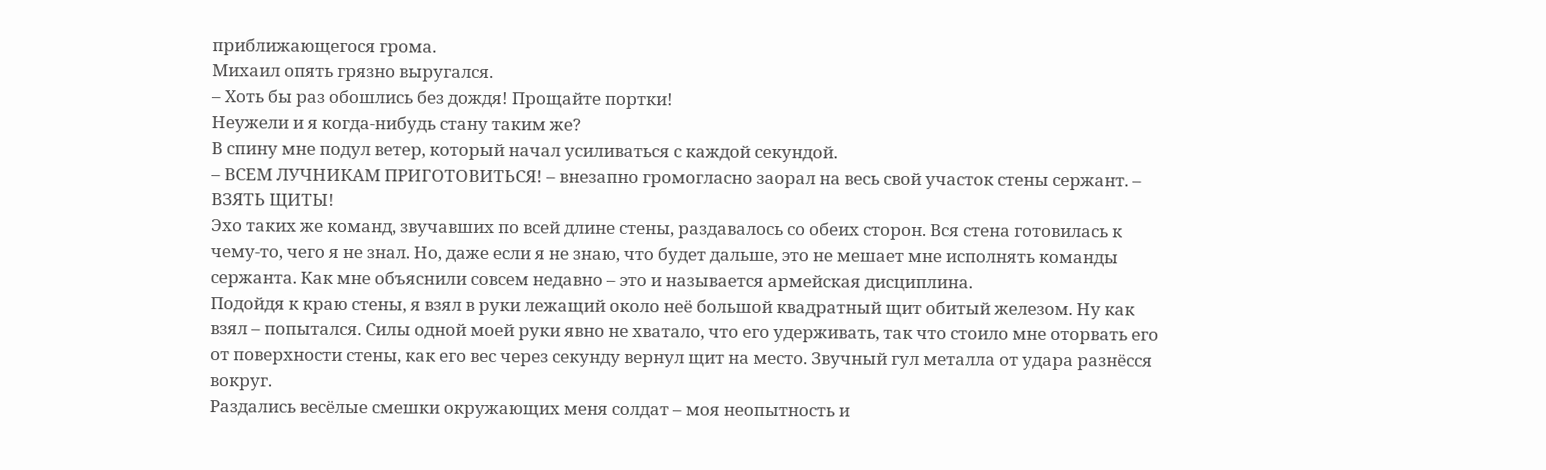приближающегося грома.
Михаил опять грязно выругался.
– Хоть бы раз обошлись без дождя! Прощайте портки!
Неужели и я когда-нибудь стану таким же?
В спину мне подул ветер, который начал усиливаться с каждой секундой.
– ВСЕМ ЛУЧНИКАМ ПРИГОТОВИТЬСЯ! – внезапно громогласно заорал на весь свой участок стены сержант. – ВЗЯТЬ ЩИТЫ!
Эхо таких же команд, звучавших по всей длине стены, раздавалось со обеих сторон. Вся стена готовилась к чему-то, чего я не знал. Но, даже если я не знаю, что будет дальше, это не мешает мне исполнять команды сержанта. Как мне объяснили совсем недавно – это и называется армейская дисциплина.
Подойдя к краю стены, я взял в руки лежащий около неё большой квадратный щит обитый железом. Ну как взял – попытался. Силы одной моей руки явно не хватало, что его удерживать, так что стоило мне оторвать его от поверхности стены, как его вес через секунду вернул щит на место. Звучный гул металла от удара разнёсся вокруг.
Раздались весёлые смешки окружающих меня солдат – моя неопытность и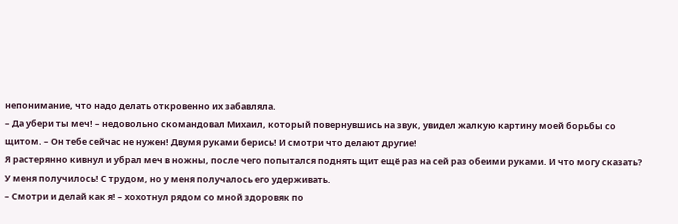непонимание, что надо делать откровенно их забавляла.
– Да убери ты меч! – недовольно скомандовал Михаил, который повернувшись на звук, увидел жалкую картину моей борьбы со щитом. – Он тебе сейчас не нужен! Двумя руками берись! И смотри что делают другие!
Я растерянно кивнул и убрал меч в ножны, после чего попытался поднять щит ещё раз на сей раз обеими руками. И что могу сказать? У меня получилось! С трудом, но у меня получалось его удерживать.
– Смотри и делай как я! – хохотнул рядом со мной здоровяк по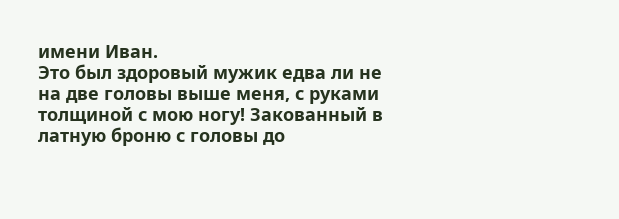имени Иван.
Это был здоровый мужик едва ли не на две головы выше меня, с руками толщиной с мою ногу! Закованный в латную броню с головы до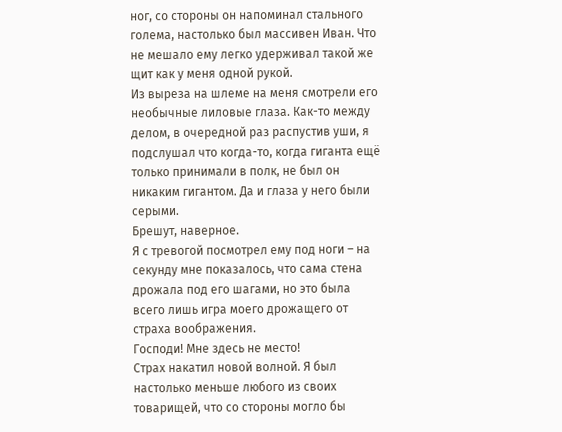ног, со стороны он напоминал стального голема, настолько был массивен Иван. Что не мешало ему легко удерживал такой же щит как у меня одной рукой.
Из выреза на шлеме на меня смотрели его необычные лиловые глаза. Как-то между делом, в очередной раз распустив уши, я подслушал что когда-то, когда гиганта ещё только принимали в полк, не был он никаким гигантом. Да и глаза у него были серыми.
Брешут, наверное.
Я с тревогой посмотрел ему под ноги – на секунду мне показалось, что сама стена дрожала под его шагами, но это была всего лишь игра моего дрожащего от страха воображения.
Господи! Мне здесь не место!
Страх накатил новой волной. Я был настолько меньше любого из своих товарищей, что со стороны могло бы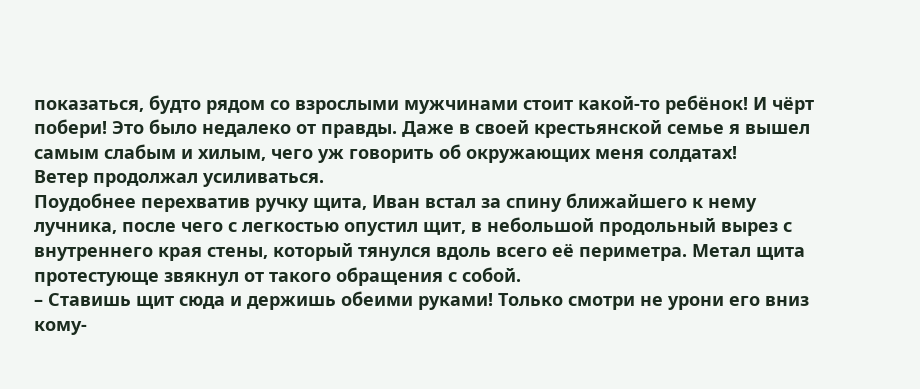показаться, будто рядом со взрослыми мужчинами стоит какой-то ребёнок! И чёрт побери! Это было недалеко от правды. Даже в своей крестьянской семье я вышел самым слабым и хилым, чего уж говорить об окружающих меня солдатах!
Ветер продолжал усиливаться.
Поудобнее перехватив ручку щита, Иван встал за спину ближайшего к нему лучника, после чего с легкостью опустил щит, в небольшой продольный вырез с внутреннего края стены, который тянулся вдоль всего её периметра. Метал щита протестующе звякнул от такого обращения с собой.
– Ставишь щит сюда и держишь обеими руками! Только смотри не урони его вниз кому-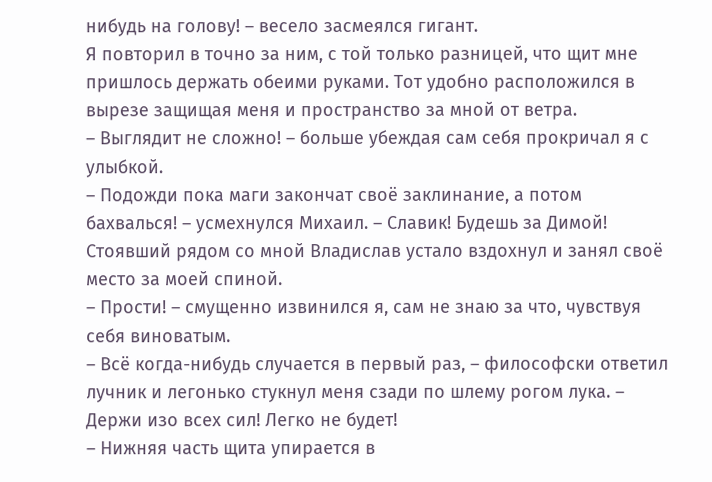нибудь на голову! – весело засмеялся гигант.
Я повторил в точно за ним, с той только разницей, что щит мне пришлось держать обеими руками. Тот удобно расположился в вырезе защищая меня и пространство за мной от ветра.
– Выглядит не сложно! – больше убеждая сам себя прокричал я с улыбкой.
– Подожди пока маги закончат своё заклинание, а потом бахвалься! – усмехнулся Михаил. – Славик! Будешь за Димой!
Стоявший рядом со мной Владислав устало вздохнул и занял своё место за моей спиной.
– Прости! – смущенно извинился я, сам не знаю за что, чувствуя себя виноватым.
– Всё когда-нибудь случается в первый раз, – философски ответил лучник и легонько стукнул меня сзади по шлему рогом лука. – Держи изо всех сил! Легко не будет!
– Нижняя часть щита упирается в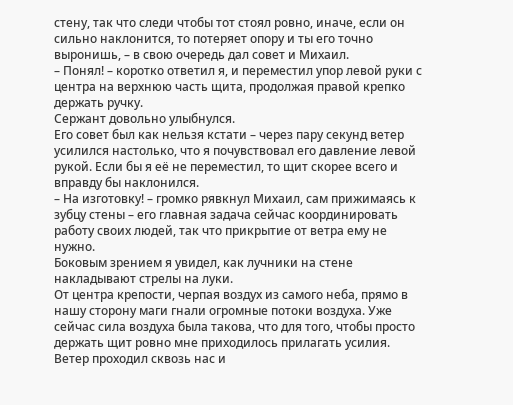стену, так что следи чтобы тот стоял ровно, иначе, если он сильно наклонится, то потеряет опору и ты его точно выронишь, – в свою очередь дал совет и Михаил.
– Понял! – коротко ответил я, и переместил упор левой руки с центра на верхнюю часть щита, продолжая правой крепко держать ручку.
Сержант довольно улыбнулся.
Его совет был как нельзя кстати – через пару секунд ветер усилился настолько, что я почувствовал его давление левой рукой. Если бы я её не переместил, то щит скорее всего и вправду бы наклонился.
– На изготовку! – громко рявкнул Михаил, сам прижимаясь к зубцу стены – его главная задача сейчас координировать работу своих людей, так что прикрытие от ветра ему не нужно.
Боковым зрением я увидел, как лучники на стене накладывают стрелы на луки.
От центра крепости, черпая воздух из самого неба, прямо в нашу сторону маги гнали огромные потоки воздуха. Уже сейчас сила воздуха была такова, что для того, чтобы просто держать щит ровно мне приходилось прилагать усилия.
Ветер проходил сквозь нас и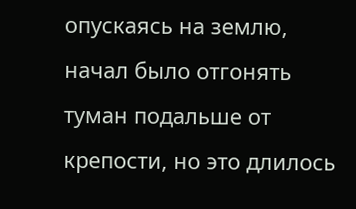опускаясь на землю, начал было отгонять туман подальше от крепости, но это длилось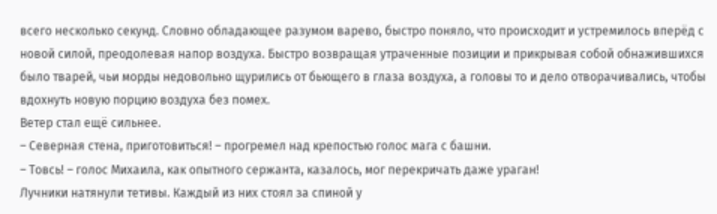всего несколько секунд. Словно обладающее разумом варево, быстро поняло, что происходит и устремилось вперёд с новой силой, преодолевая напор воздуха. Быстро возвращая утраченные позиции и прикрывая собой обнажившихся было тварей, чьи морды недовольно щурились от бьющего в глаза воздуха, а головы то и дело отворачивались, чтобы вдохнуть новую порцию воздуха без помех.
Ветер стал ещё сильнее.
– Северная стена, приготовиться! – прогремел над крепостью голос мага с башни.
– Товсь! – голос Михаила, как опытного сержанта, казалось, мог перекричать даже ураган!
Лучники натянули тетивы. Каждый из них стоял за спиной у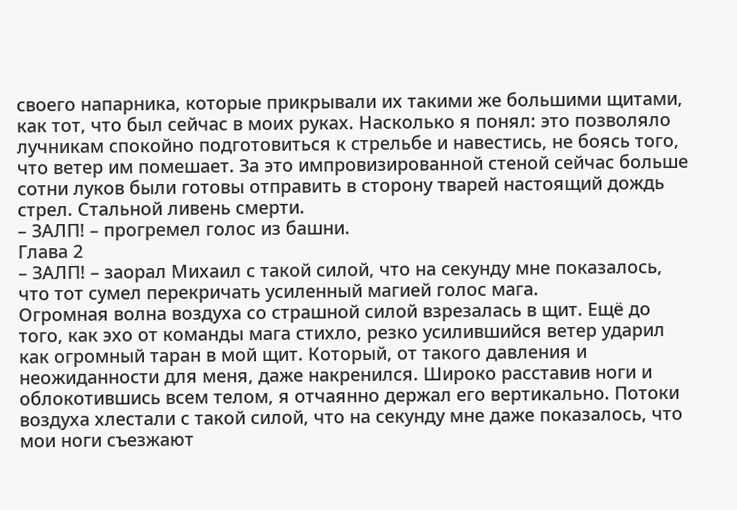своего напарника, которые прикрывали их такими же большими щитами, как тот, что был сейчас в моих руках. Насколько я понял: это позволяло лучникам спокойно подготовиться к стрельбе и навестись, не боясь того, что ветер им помешает. За это импровизированной стеной сейчас больше сотни луков были готовы отправить в сторону тварей настоящий дождь стрел. Стальной ливень смерти.
– ЗАЛП! – прогремел голос из башни.
Глава 2
– ЗАЛП! – заорал Михаил с такой силой, что на секунду мне показалось, что тот сумел перекричать усиленный магией голос мага.
Огромная волна воздуха со страшной силой взрезалась в щит. Ещё до того, как эхо от команды мага стихло, резко усилившийся ветер ударил как огромный таран в мой щит. Который, от такого давления и неожиданности для меня, даже накренился. Широко расставив ноги и облокотившись всем телом, я отчаянно держал его вертикально. Потоки воздуха хлестали с такой силой, что на секунду мне даже показалось, что мои ноги съезжают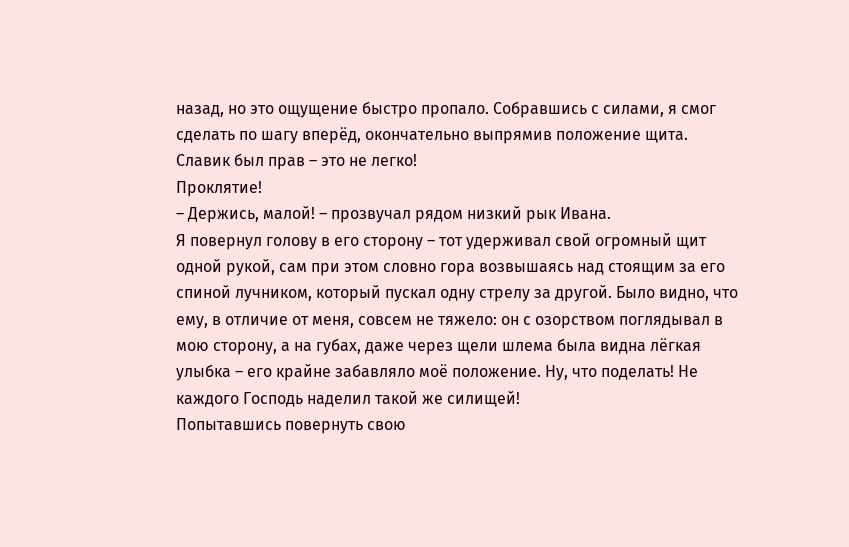назад, но это ощущение быстро пропало. Собравшись с силами, я смог сделать по шагу вперёд, окончательно выпрямив положение щита. Славик был прав – это не легко!
Проклятие!
– Держись, малой! – прозвучал рядом низкий рык Ивана.
Я повернул голову в его сторону – тот удерживал свой огромный щит одной рукой, сам при этом словно гора возвышаясь над стоящим за его спиной лучником, который пускал одну стрелу за другой. Было видно, что ему, в отличие от меня, совсем не тяжело: он с озорством поглядывал в мою сторону, а на губах, даже через щели шлема была видна лёгкая улыбка – его крайне забавляло моё положение. Ну, что поделать! Не каждого Господь наделил такой же силищей!
Попытавшись повернуть свою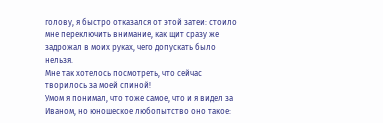голову, я быстро отказался от этой затеи: стоило мне переключить внимание, как щит сразу же задрожал в моих руках, чего допускать было нельзя.
Мне так хотелось посмотреть, что сейчас творилось за моей спиной!
Умом я понимал, что тоже самое, что и я видел за Иваном, но юношеское любопытство оно такое: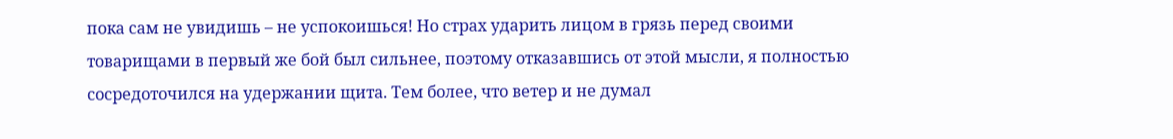пока сам не увидишь – не успокоишься! Но страх ударить лицом в грязь перед своими товарищами в первый же бой был сильнее, поэтому отказавшись от этой мысли, я полностью сосредоточился на удержании щита. Тем более, что ветер и не думал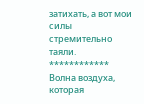затихать, а вот мои силы стремительно таяли.
************
Волна воздуха, которая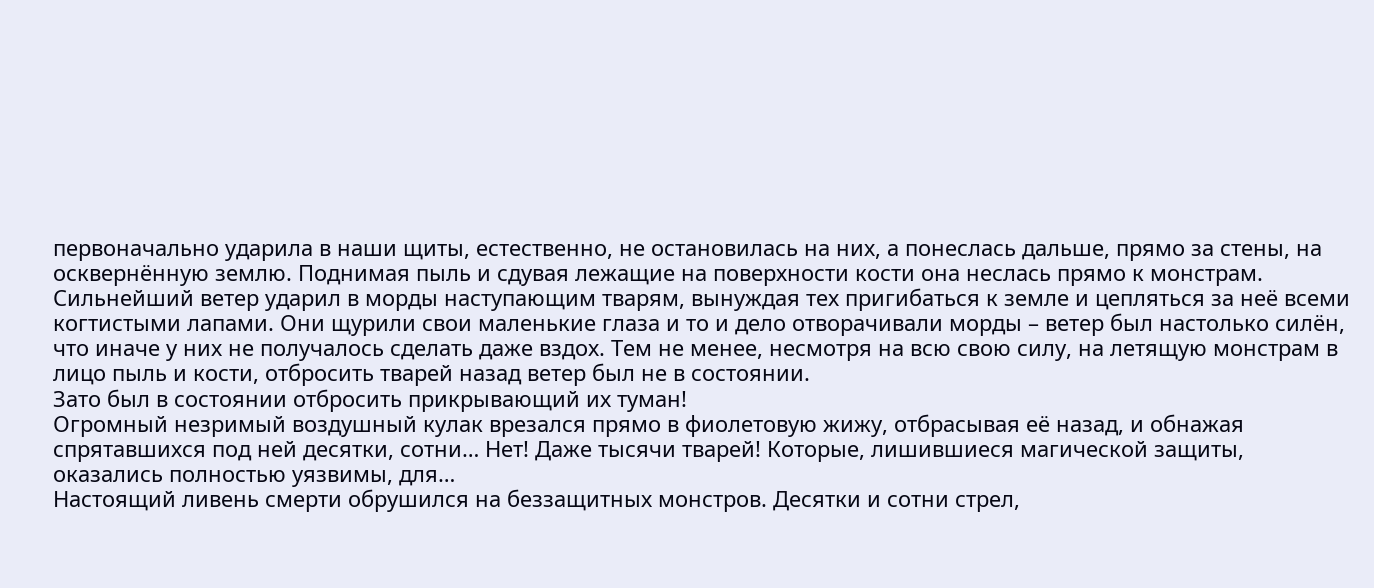первоначально ударила в наши щиты, естественно, не остановилась на них, а понеслась дальше, прямо за стены, на осквернённую землю. Поднимая пыль и сдувая лежащие на поверхности кости она неслась прямо к монстрам.
Сильнейший ветер ударил в морды наступающим тварям, вынуждая тех пригибаться к земле и цепляться за неё всеми когтистыми лапами. Они щурили свои маленькие глаза и то и дело отворачивали морды – ветер был настолько силён, что иначе у них не получалось сделать даже вздох. Тем не менее, несмотря на всю свою силу, на летящую монстрам в лицо пыль и кости, отбросить тварей назад ветер был не в состоянии.
Зато был в состоянии отбросить прикрывающий их туман!
Огромный незримый воздушный кулак врезался прямо в фиолетовую жижу, отбрасывая её назад, и обнажая спрятавшихся под ней десятки, сотни… Нет! Даже тысячи тварей! Которые, лишившиеся магической защиты, оказались полностью уязвимы, для…
Настоящий ливень смерти обрушился на беззащитных монстров. Десятки и сотни стрел,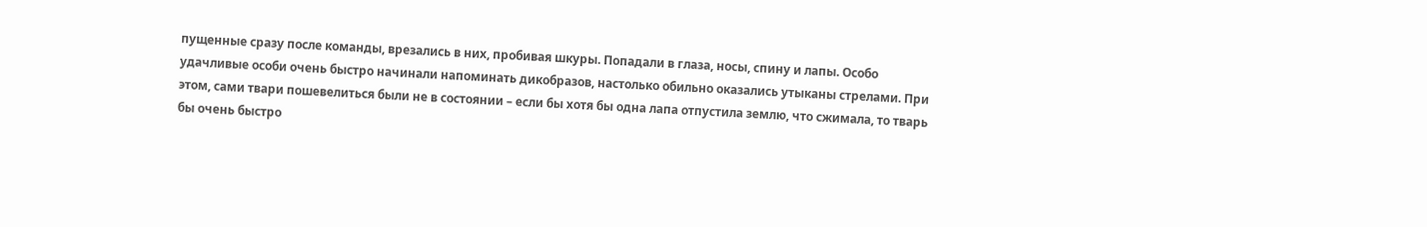пущенные сразу после команды, врезались в них, пробивая шкуры. Попадали в глаза, носы, спину и лапы. Особо удачливые особи очень быстро начинали напоминать дикобразов, настолько обильно оказались утыканы стрелами. При этом, сами твари пошевелиться были не в состоянии – если бы хотя бы одна лапа отпустила землю, что сжимала, то тварь бы очень быстро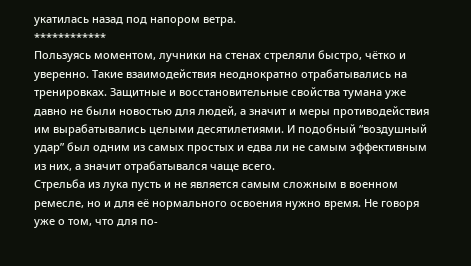укатилась назад под напором ветра.
************
Пользуясь моментом, лучники на стенах стреляли быстро, чётко и уверенно. Такие взаимодействия неоднократно отрабатывались на тренировках. Защитные и восстановительные свойства тумана уже давно не были новостью для людей, а значит и меры противодействия им вырабатывались целыми десятилетиями. И подобный “воздушный удар” был одним из самых простых и едва ли не самым эффективным из них, а значит отрабатывался чаще всего.
Стрельба из лука пусть и не является самым сложным в военном ремесле, но и для её нормального освоения нужно время. Не говоря уже о том, что для по-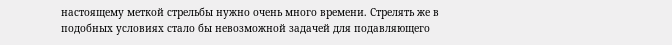настоящему меткой стрельбы нужно очень много времени. Стрелять же в подобных условиях стало бы невозможной задачей для подавляющего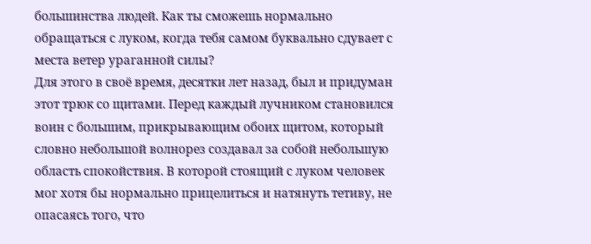большинства людей. Как ты сможешь нормально обращаться с луком, когда тебя самом буквально сдувает с места ветер ураганной силы?
Для этого в своё время, десятки лет назад, был и придуман этот трюк со щитами. Перед каждый лучником становился воин с большим, прикрывающим обоих щитом, который словно небольшой волнорез создавал за собой небольшую область спокойствия. В которой стоящий с луком человек мог хотя бы нормально прицелиться и натянуть тетиву, не опасаясь того, что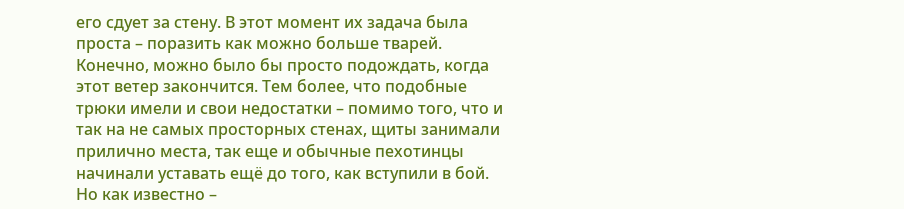его сдует за стену. В этот момент их задача была проста – поразить как можно больше тварей.
Конечно, можно было бы просто подождать, когда этот ветер закончится. Тем более, что подобные трюки имели и свои недостатки – помимо того, что и так на не самых просторных стенах, щиты занимали прилично места, так еще и обычные пехотинцы начинали уставать ещё до того, как вступили в бой. Но как известно –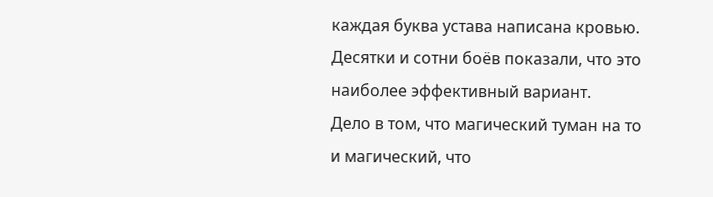каждая буква устава написана кровью. Десятки и сотни боёв показали, что это наиболее эффективный вариант.
Дело в том, что магический туман на то и магический, что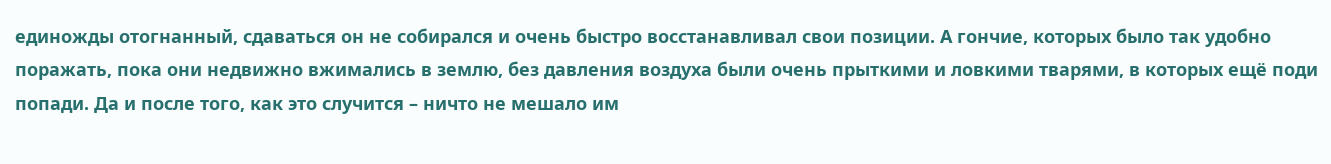единожды отогнанный, сдаваться он не собирался и очень быстро восстанавливал свои позиции. А гончие, которых было так удобно поражать, пока они недвижно вжимались в землю, без давления воздуха были очень прыткими и ловкими тварями, в которых ещё поди попади. Да и после того, как это случится – ничто не мешало им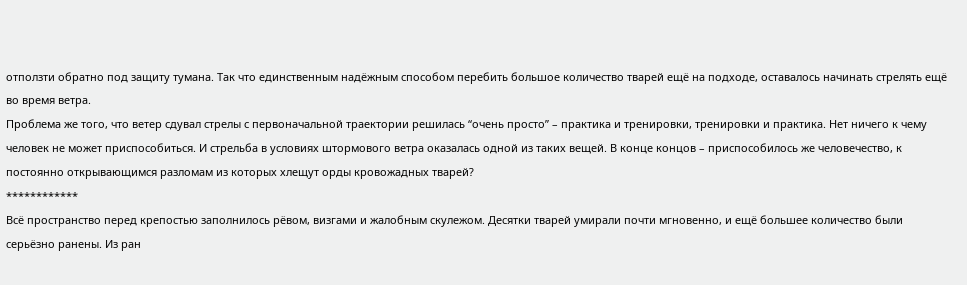отползти обратно под защиту тумана. Так что единственным надёжным способом перебить большое количество тварей ещё на подходе, оставалось начинать стрелять ещё во время ветра.
Проблема же того, что ветер сдувал стрелы с первоначальной траектории решилась “очень просто” – практика и тренировки, тренировки и практика. Нет ничего к чему человек не может приспособиться. И стрельба в условиях штормового ветра оказалась одной из таких вещей. В конце концов – приспособилось же человечество, к постоянно открывающимся разломам из которых хлещут орды кровожадных тварей?
************
Всё пространство перед крепостью заполнилось рёвом, визгами и жалобным скулежом. Десятки тварей умирали почти мгновенно, и ещё большее количество были серьёзно ранены. Из ран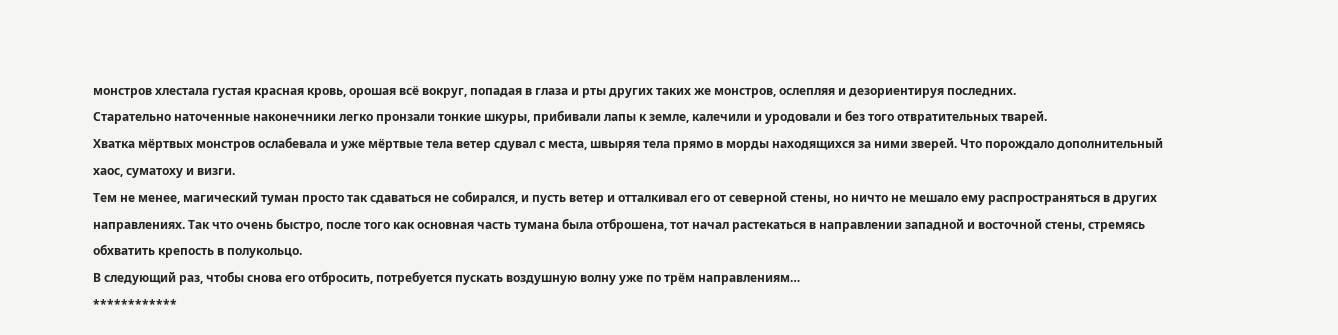монстров хлестала густая красная кровь, орошая всё вокруг, попадая в глаза и рты других таких же монстров, ослепляя и дезориентируя последних.
Старательно наточенные наконечники легко пронзали тонкие шкуры, прибивали лапы к земле, калечили и уродовали и без того отвратительных тварей.
Хватка мёртвых монстров ослабевала и уже мёртвые тела ветер сдувал с места, швыряя тела прямо в морды находящихся за ними зверей. Что порождало дополнительный хаос, суматоху и визги.
Тем не менее, магический туман просто так сдаваться не собирался, и пусть ветер и отталкивал его от северной стены, но ничто не мешало ему распространяться в других направлениях. Так что очень быстро, после того как основная часть тумана была отброшена, тот начал растекаться в направлении западной и восточной стены, стремясь обхватить крепость в полукольцо.
В следующий раз, чтобы снова его отбросить, потребуется пускать воздушную волну уже по трём направлениям…
************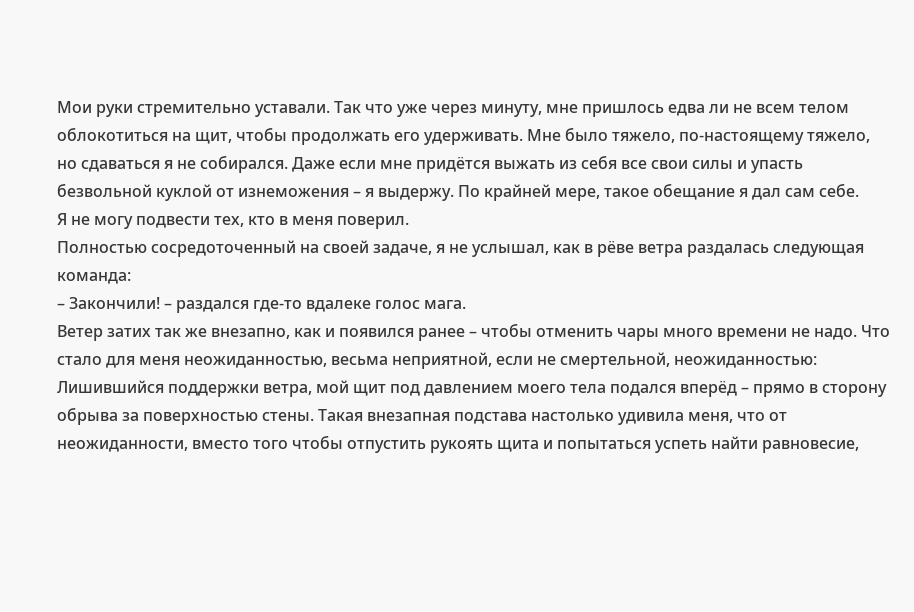Мои руки стремительно уставали. Так что уже через минуту, мне пришлось едва ли не всем телом облокотиться на щит, чтобы продолжать его удерживать. Мне было тяжело, по-настоящему тяжело, но сдаваться я не собирался. Даже если мне придётся выжать из себя все свои силы и упасть безвольной куклой от изнеможения – я выдержу. По крайней мере, такое обещание я дал сам себе.
Я не могу подвести тех, кто в меня поверил.
Полностью сосредоточенный на своей задаче, я не услышал, как в рёве ветра раздалась следующая команда:
– Закончили! – раздался где-то вдалеке голос мага.
Ветер затих так же внезапно, как и появился ранее – чтобы отменить чары много времени не надо. Что стало для меня неожиданностью, весьма неприятной, если не смертельной, неожиданностью:
Лишившийся поддержки ветра, мой щит под давлением моего тела подался вперёд – прямо в сторону обрыва за поверхностью стены. Такая внезапная подстава настолько удивила меня, что от неожиданности, вместо того чтобы отпустить рукоять щита и попытаться успеть найти равновесие,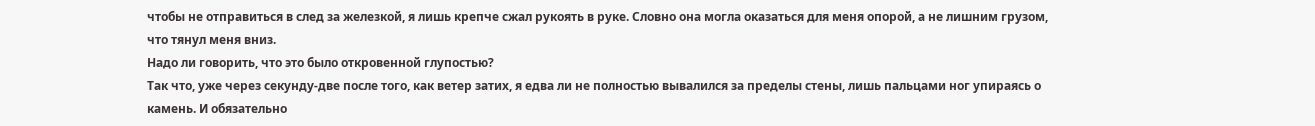чтобы не отправиться в след за железкой, я лишь крепче сжал рукоять в руке. Словно она могла оказаться для меня опорой, а не лишним грузом, что тянул меня вниз.
Надо ли говорить, что это было откровенной глупостью?
Так что, уже через секунду-две после того, как ветер затих, я едва ли не полностью вывалился за пределы стены, лишь пальцами ног упираясь о камень. И обязательно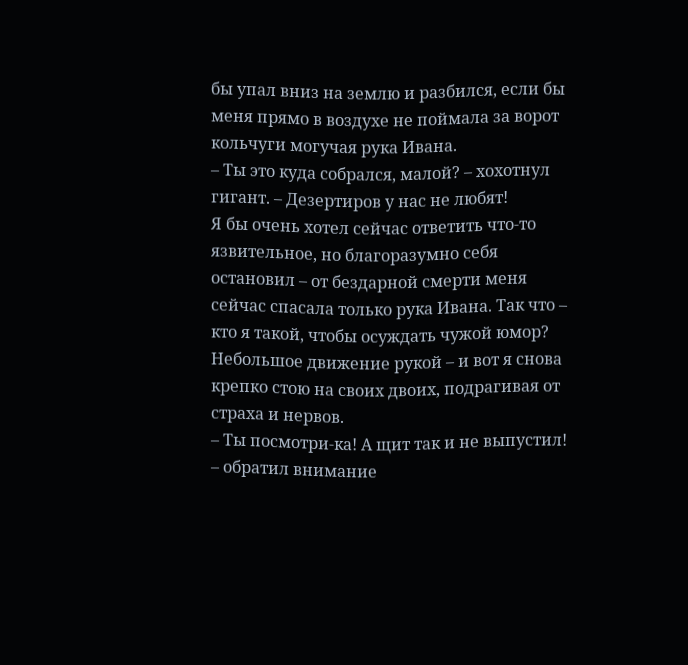бы упал вниз на землю и разбился, если бы меня прямо в воздухе не поймала за ворот кольчуги могучая рука Ивана.
– Ты это куда собрался, малой? – хохотнул гигант. – Дезертиров у нас не любят!
Я бы очень хотел сейчас ответить что-то язвительное, но благоразумно себя остановил – от бездарной смерти меня сейчас спасала только рука Ивана. Так что – кто я такой, чтобы осуждать чужой юмор?
Небольшое движение рукой – и вот я снова крепко стою на своих двоих, подрагивая от страха и нервов.
– Ты посмотри-ка! А щит так и не выпустил! – обратил внимание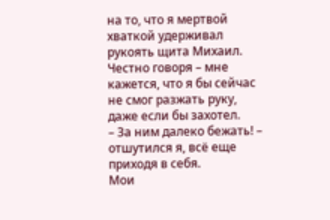на то, что я мертвой хваткой удерживал рукоять щита Михаил.
Честно говоря – мне кажется, что я бы сейчас не смог разжать руку, даже если бы захотел.
– За ним далеко бежать! – отшутился я, всё еще приходя в себя.
Мои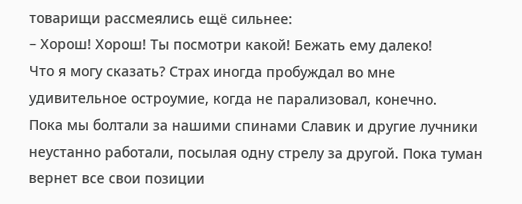товарищи рассмеялись ещё сильнее:
– Хорош! Хорош! Ты посмотри какой! Бежать ему далеко!
Что я могу сказать? Страх иногда пробуждал во мне удивительное остроумие, когда не парализовал, конечно.
Пока мы болтали за нашими спинами Славик и другие лучники неустанно работали, посылая одну стрелу за другой. Пока туман вернет все свои позиции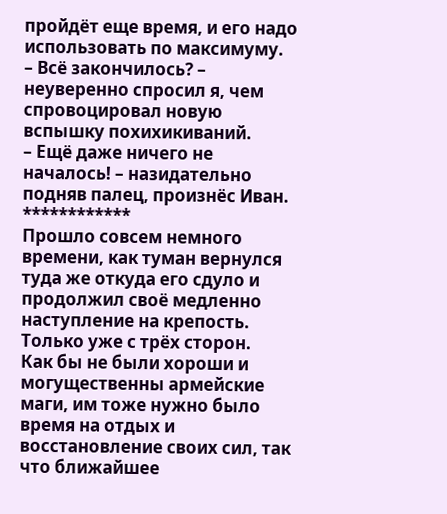пройдёт еще время, и его надо использовать по максимуму.
– Всё закончилось? – неуверенно спросил я, чем спровоцировал новую вспышку похихикиваний.
– Ещё даже ничего не началось! – назидательно подняв палец, произнёс Иван.
************
Прошло совсем немного времени, как туман вернулся туда же откуда его сдуло и продолжил своё медленно наступление на крепость. Только уже с трёх сторон.
Как бы не были хороши и могущественны армейские маги, им тоже нужно было время на отдых и восстановление своих сил, так что ближайшее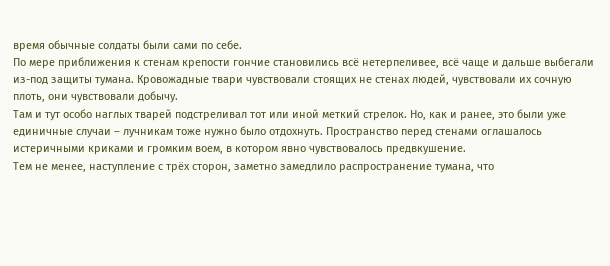время обычные солдаты были сами по себе.
По мере приближения к стенам крепости гончие становились всё нетерпеливее, всё чаще и дальше выбегали из-под защиты тумана. Кровожадные твари чувствовали стоящих не стенах людей, чувствовали их сочную плоть, они чувствовали добычу.
Там и тут особо наглых тварей подстреливал тот или иной меткий стрелок. Но, как и ранее, это были уже единичные случаи – лучникам тоже нужно было отдохнуть. Пространство перед стенами оглашалось истеричными криками и громким воем, в котором явно чувствовалось предвкушение.
Тем не менее, наступление с трёх сторон, заметно замедлило распространение тумана, что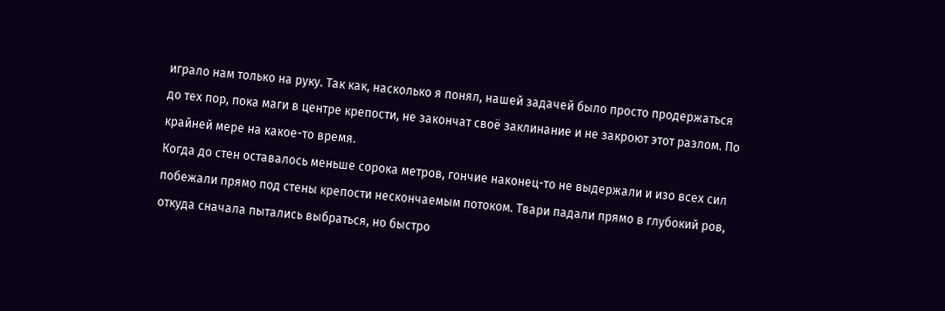играло нам только на руку. Так как, насколько я понял, нашей задачей было просто продержаться до тех пор, пока маги в центре крепости, не закончат своё заклинание и не закроют этот разлом. По крайней мере на какое-то время.
Когда до стен оставалось меньше сорока метров, гончие наконец-то не выдержали и изо всех сил побежали прямо под стены крепости нескончаемым потоком. Твари падали прямо в глубокий ров, откуда сначала пытались выбраться, но быстро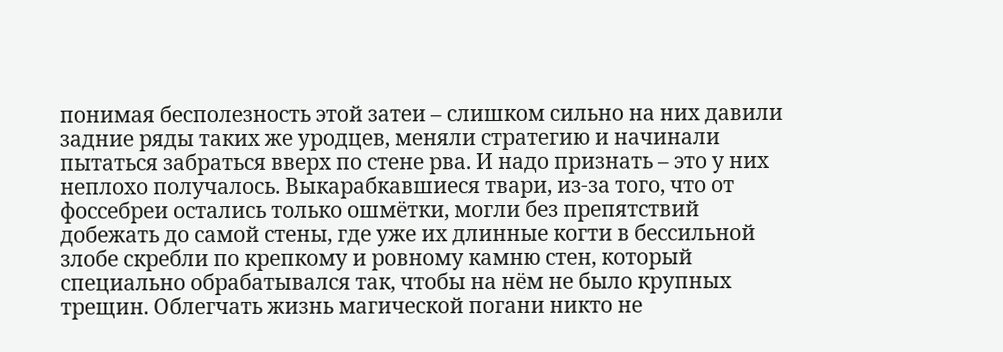понимая бесполезность этой затеи – слишком сильно на них давили задние ряды таких же уродцев, меняли стратегию и начинали пытаться забраться вверх по стене рва. И надо признать – это у них неплохо получалось. Выкарабкавшиеся твари, из-за того, что от фоссебреи остались только ошмётки, могли без препятствий добежать до самой стены, где уже их длинные когти в бессильной злобе скребли по крепкому и ровному камню стен, который специально обрабатывался так, чтобы на нём не было крупных трещин. Облегчать жизнь магической погани никто не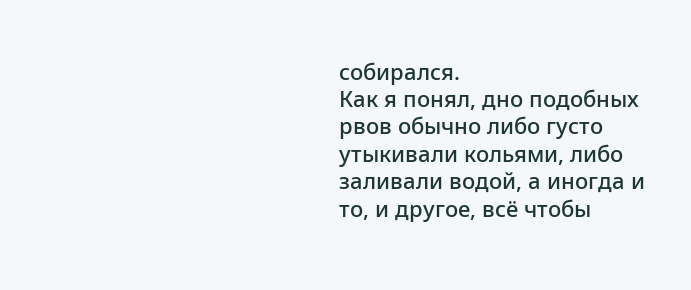собирался.
Как я понял, дно подобных рвов обычно либо густо утыкивали кольями, либо заливали водой, а иногда и то, и другое, всё чтобы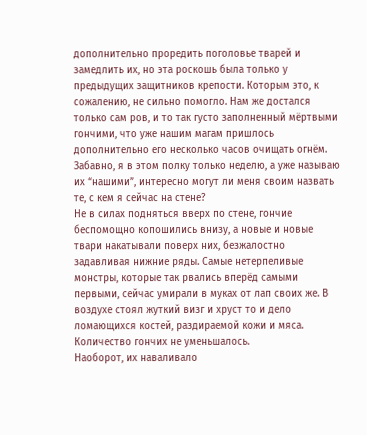дополнительно проредить поголовье тварей и замедлить их, но эта роскошь была только у предыдущих защитников крепости. Которым это, к сожалению, не сильно помогло. Нам же достался только сам ров, и то так густо заполненный мёртвыми гончими, что уже нашим магам пришлось дополнительно его несколько часов очищать огнём.
Забавно, я в этом полку только неделю, а уже называю их “нашими”, интересно могут ли меня своим назвать те, с кем я сейчас на стене?
Не в силах подняться вверх по стене, гончие беспомощно копошились внизу, а новые и новые твари накатывали поверх них, безжалостно задавливая нижние ряды. Самые нетерпеливые монстры, которые так рвались вперёд самыми первыми, сейчас умирали в муках от лап своих же. В воздухе стоял жуткий визг и хруст то и дело ломающихся костей, раздираемой кожи и мяса.
Количество гончих не уменьшалось.
Наоборот, их наваливало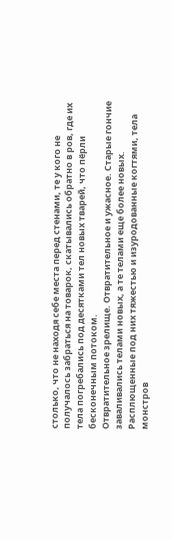столько, что не находя себе места перед стенами, те у кого не получалось забраться на товарок, скатывались обратно в ров, где их тела погребались под десятками тел новых тварей, что пёрли бесконечным потоком.
Отвратительное зрелище. Отвратительное и ужасное. Старые гончие заваливались телами новых, а те телами еще более новых. Расплющенные под них тяжестью и изуродованные когтями, тела монстров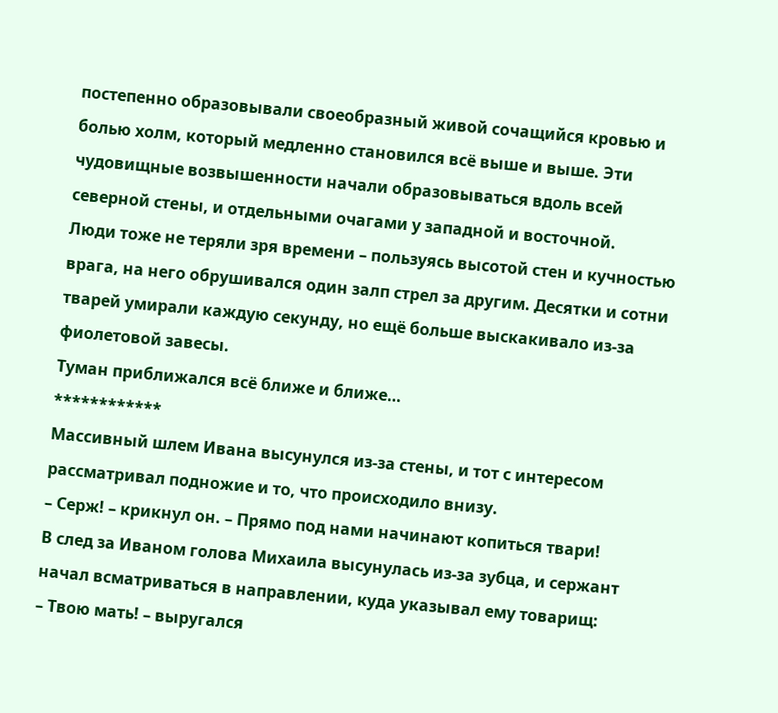постепенно образовывали своеобразный живой сочащийся кровью и болью холм, который медленно становился всё выше и выше. Эти чудовищные возвышенности начали образовываться вдоль всей северной стены, и отдельными очагами у западной и восточной.
Люди тоже не теряли зря времени – пользуясь высотой стен и кучностью врага, на него обрушивался один залп стрел за другим. Десятки и сотни тварей умирали каждую секунду, но ещё больше выскакивало из-за фиолетовой завесы.
Туман приближался всё ближе и ближе…
************
Массивный шлем Ивана высунулся из-за стены, и тот с интересом рассматривал подножие и то, что происходило внизу.
– Серж! – крикнул он. – Прямо под нами начинают копиться твари!
В след за Иваном голова Михаила высунулась из-за зубца, и сержант начал всматриваться в направлении, куда указывал ему товарищ:
– Твою мать! – выругался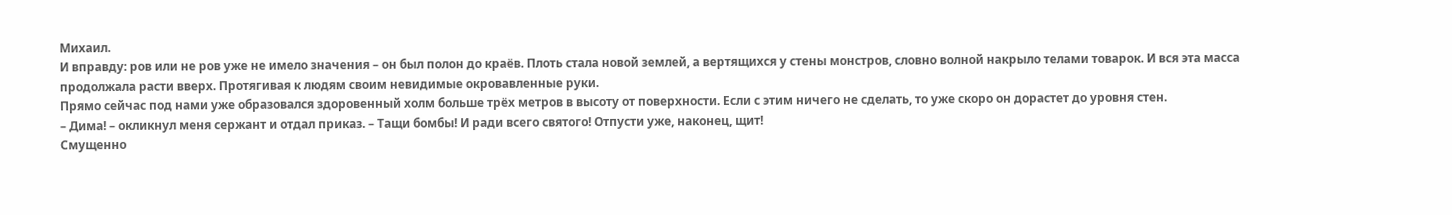Михаил.
И вправду: ров или не ров уже не имело значения – он был полон до краёв. Плоть стала новой землей, а вертящихся у стены монстров, словно волной накрыло телами товарок. И вся эта масса продолжала расти вверх. Протягивая к людям своим невидимые окровавленные руки.
Прямо сейчас под нами уже образовался здоровенный холм больше трёх метров в высоту от поверхности. Если с этим ничего не сделать, то уже скоро он дорастет до уровня стен.
– Дима! – окликнул меня сержант и отдал приказ. – Тащи бомбы! И ради всего святого! Отпусти уже, наконец, щит!
Смущенно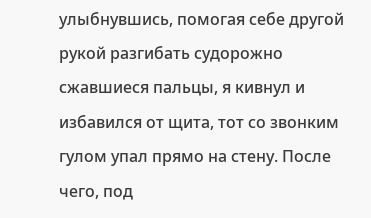улыбнувшись, помогая себе другой рукой разгибать судорожно сжавшиеся пальцы, я кивнул и избавился от щита, тот со звонким гулом упал прямо на стену. После чего, под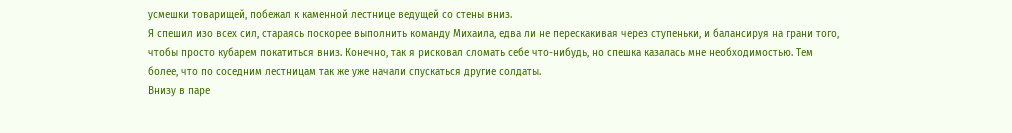усмешки товарищей, побежал к каменной лестнице ведущей со стены вниз.
Я спешил изо всех сил, стараясь поскорее выполнить команду Михаила, едва ли не перескакивая через ступеньки, и балансируя на грани того, чтобы просто кубарем покатиться вниз. Конечно, так я рисковал сломать себе что-нибудь, но спешка казалась мне необходимостью. Тем более, что по соседним лестницам так же уже начали спускаться другие солдаты.
Внизу в паре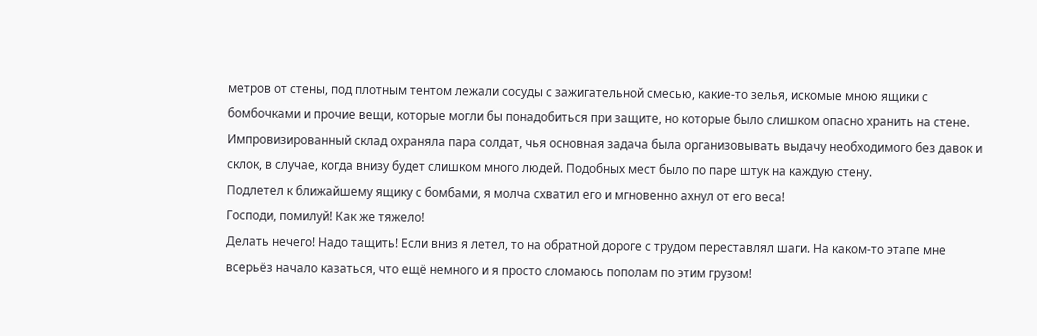метров от стены, под плотным тентом лежали сосуды с зажигательной смесью, какие-то зелья, искомые мною ящики с бомбочками и прочие вещи, которые могли бы понадобиться при защите, но которые было слишком опасно хранить на стене. Импровизированный склад охраняла пара солдат, чья основная задача была организовывать выдачу необходимого без давок и склок, в случае, когда внизу будет слишком много людей. Подобных мест было по паре штук на каждую стену.
Подлетел к ближайшему ящику с бомбами, я молча схватил его и мгновенно ахнул от его веса!
Господи, помилуй! Как же тяжело!
Делать нечего! Надо тащить! Если вниз я летел, то на обратной дороге с трудом переставлял шаги. На каком-то этапе мне всерьёз начало казаться, что ещё немного и я просто сломаюсь пополам по этим грузом!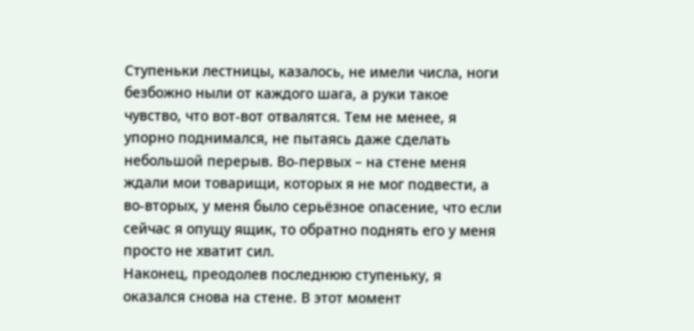Ступеньки лестницы, казалось, не имели числа, ноги безбожно ныли от каждого шага, а руки такое чувство, что вот-вот отвалятся. Тем не менее, я упорно поднимался, не пытаясь даже сделать небольшой перерыв. Во-первых – на стене меня ждали мои товарищи, которых я не мог подвести, а во-вторых, у меня было серьёзное опасение, что если сейчас я опущу ящик, то обратно поднять его у меня просто не хватит сил.
Наконец, преодолев последнюю ступеньку, я оказался снова на стене. В этот момент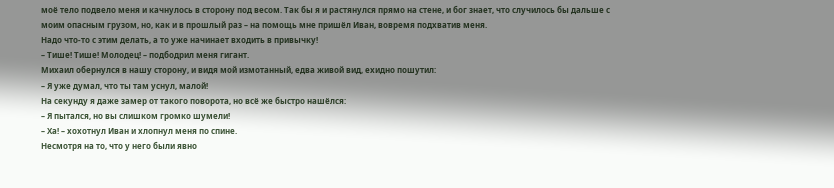моё тело подвело меня и качнулось в сторону под весом. Так бы я и растянулся прямо на стене, и бог знает, что случилось бы дальше с моим опасным грузом, но, как и в прошлый раз – на помощь мне пришёл Иван, вовремя подхватив меня.
Надо что-то с этим делать, а то уже начинает входить в привычку!
– Тише! Тише! Молодец! – подбодрил меня гигант.
Михаил обернулся в нашу сторону, и видя мой измотанный, едва живой вид, ехидно пошутил:
– Я уже думал, что ты там уснул, малой!
На секунду я даже замер от такого поворота, но всё же быстро нашёлся:
– Я пытался, но вы слишком громко шумели!
– Ха! – хохотнул Иван и хлопнул меня по спине.
Несмотря на то, что у него были явно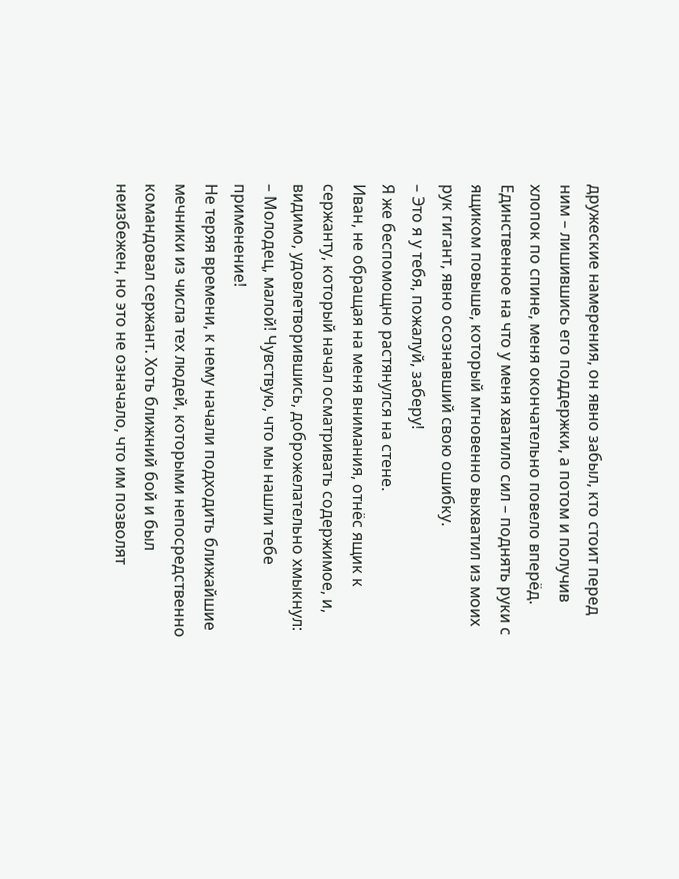дружеские намерения, он явно забыл, кто стоит перед ним – лишившись его поддержки, а потом и получив хлопок по спине, меня окончательно повело вперёд. Единственное на что у меня хватило сил – поднять руки с ящиком повыше, который мгновенно выхватил из моих рук гигант, явно осознавший свою ошибку.
– Это я у тебя, пожалуй, заберу!
Я же беспомощно растянулся на стене.
Иван, не обращая на меня внимания, отнёс ящик к сержанту, который начал осматривать содержимое, и, видимо, удовлетворившись, доброжелательно хмыкнул:
– Молодец, малой! Чувствую, что мы нашли тебе применение!
Не теряя времени, к нему начали подходить ближайшие мечники из числа тех людей, которыми непосредственно командовал сержант. Хоть ближний бой и был неизбежен, но это не означало, что им позволят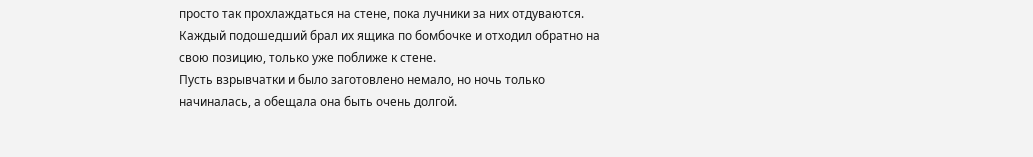просто так прохлаждаться на стене, пока лучники за них отдуваются. Каждый подошедший брал их ящика по бомбочке и отходил обратно на свою позицию, только уже поближе к стене.
Пусть взрывчатки и было заготовлено немало, но ночь только начиналась, а обещала она быть очень долгой.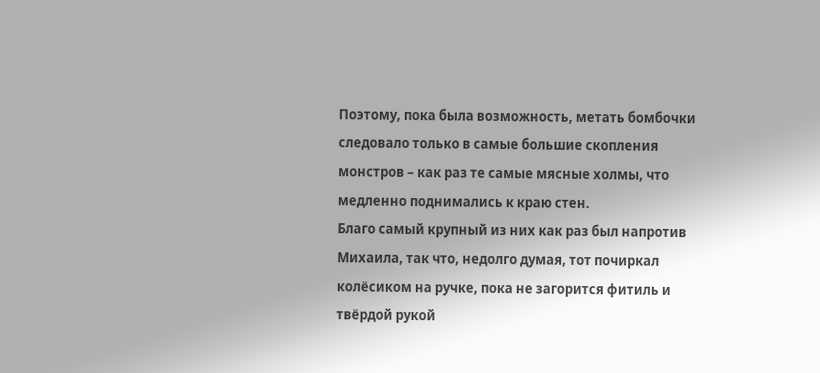Поэтому, пока была возможность, метать бомбочки следовало только в самые большие скопления монстров – как раз те самые мясные холмы, что медленно поднимались к краю стен.
Благо самый крупный из них как раз был напротив Михаила, так что, недолго думая, тот почиркал колёсиком на ручке, пока не загорится фитиль и твёрдой рукой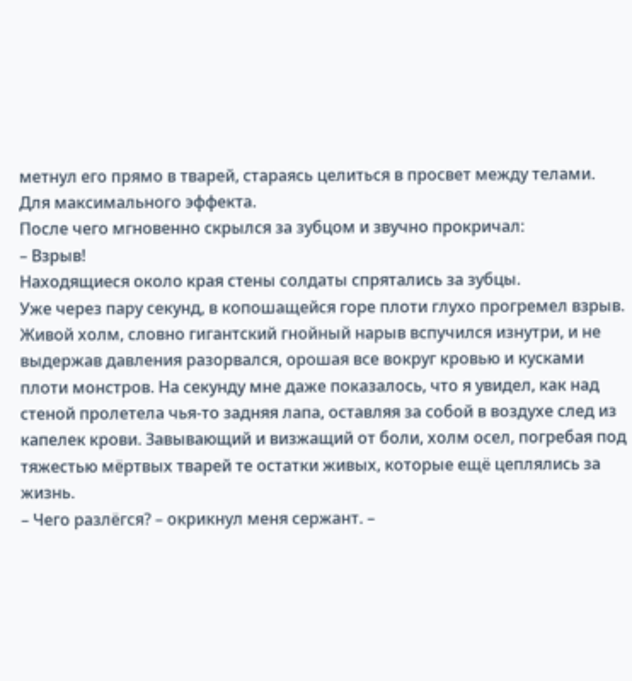метнул его прямо в тварей, стараясь целиться в просвет между телами. Для максимального эффекта.
После чего мгновенно скрылся за зубцом и звучно прокричал:
– Взрыв!
Находящиеся около края стены солдаты спрятались за зубцы.
Уже через пару секунд, в копошащейся горе плоти глухо прогремел взрыв. Живой холм, словно гигантский гнойный нарыв вспучился изнутри, и не выдержав давления разорвался, орошая все вокруг кровью и кусками плоти монстров. На секунду мне даже показалось, что я увидел, как над стеной пролетела чья-то задняя лапа, оставляя за собой в воздухе след из капелек крови. Завывающий и визжащий от боли, холм осел, погребая под тяжестью мёртвых тварей те остатки живых, которые ещё цеплялись за жизнь.
– Чего разлёгся? – окрикнул меня сержант. –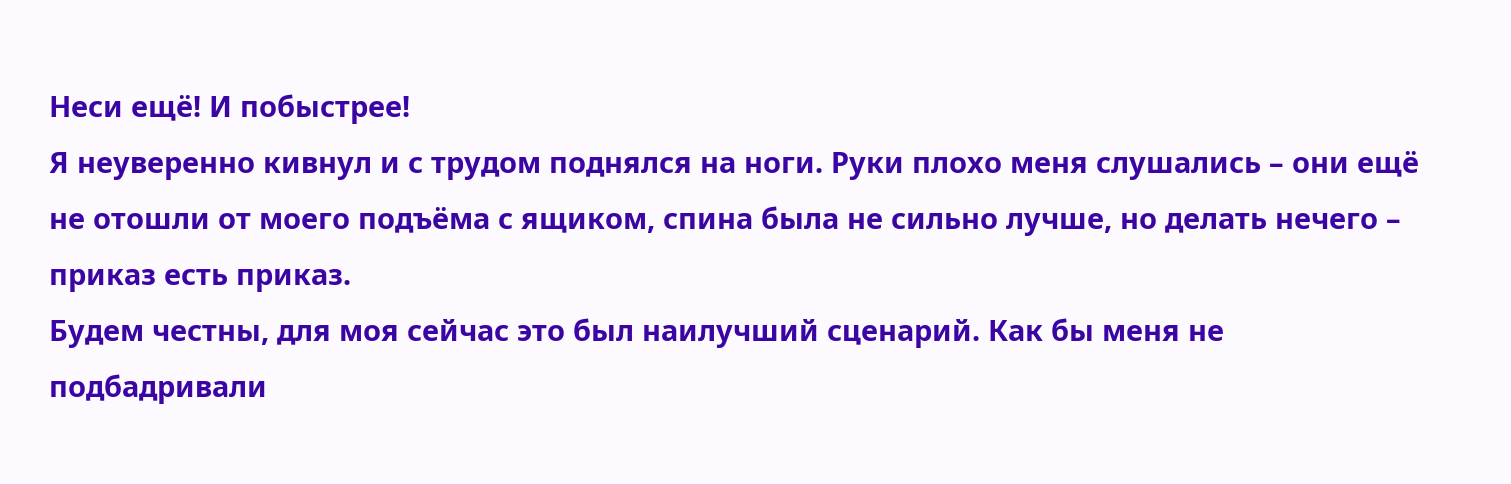Неси ещё! И побыстрее!
Я неуверенно кивнул и с трудом поднялся на ноги. Руки плохо меня слушались – они ещё не отошли от моего подъёма с ящиком, спина была не сильно лучше, но делать нечего – приказ есть приказ.
Будем честны, для моя сейчас это был наилучший сценарий. Как бы меня не подбадривали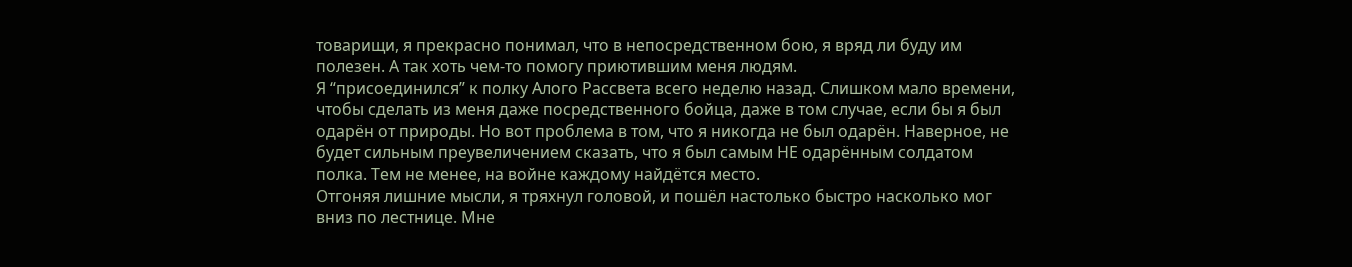товарищи, я прекрасно понимал, что в непосредственном бою, я вряд ли буду им полезен. А так хоть чем-то помогу приютившим меня людям.
Я “присоединился” к полку Алого Рассвета всего неделю назад. Слишком мало времени, чтобы сделать из меня даже посредственного бойца, даже в том случае, если бы я был одарён от природы. Но вот проблема в том, что я никогда не был одарён. Наверное, не будет сильным преувеличением сказать, что я был самым НЕ одарённым солдатом полка. Тем не менее, на войне каждому найдётся место.
Отгоняя лишние мысли, я тряхнул головой, и пошёл настолько быстро насколько мог вниз по лестнице. Мне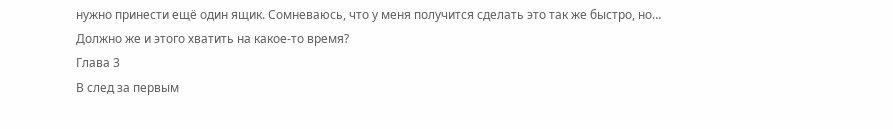нужно принести ещё один ящик. Сомневаюсь, что у меня получится сделать это так же быстро, но…
Должно же и этого хватить на какое-то время?
Глава 3
В след за первым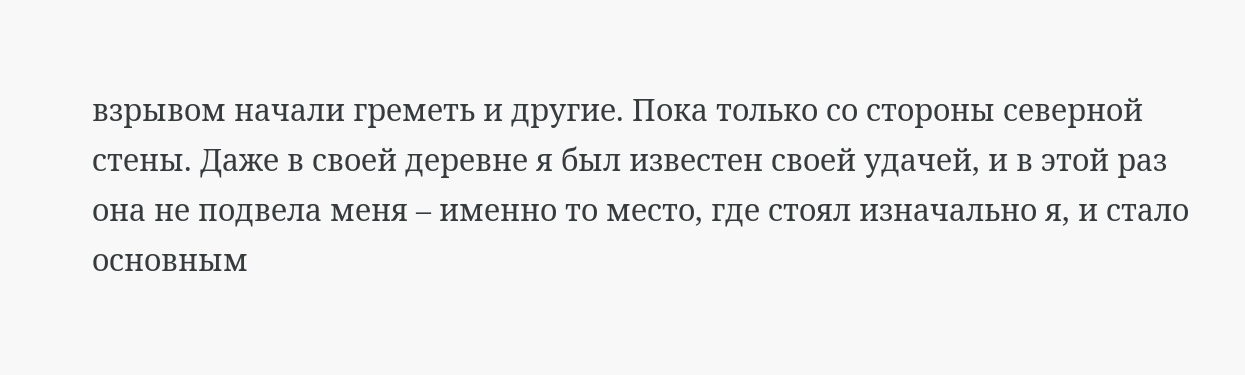взрывом начали греметь и другие. Пока только со стороны северной стены. Даже в своей деревне я был известен своей удачей, и в этой раз она не подвела меня – именно то место, где стоял изначально я, и стало основным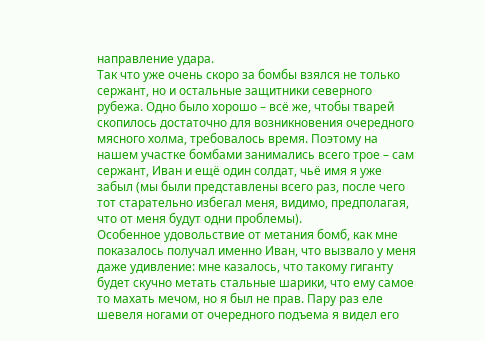направление удара.
Так что уже очень скоро за бомбы взялся не только сержант, но и остальные защитники северного рубежа. Одно было хорошо – всё же, чтобы тварей скопилось достаточно для возникновения очередного мясного холма, требовалось время. Поэтому на нашем участке бомбами занимались всего трое – сам сержант, Иван и ещё один солдат, чьё имя я уже забыл (мы были представлены всего раз, после чего тот старательно избегал меня, видимо, предполагая, что от меня будут одни проблемы).
Особенное удовольствие от метания бомб, как мне показалось получал именно Иван, что вызвало у меня даже удивление: мне казалось, что такому гиганту будет скучно метать стальные шарики, что ему самое то махать мечом, но я был не прав. Пару раз еле шевеля ногами от очередного подъема я видел его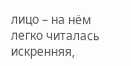лицо – на нём легко читалась искренняя,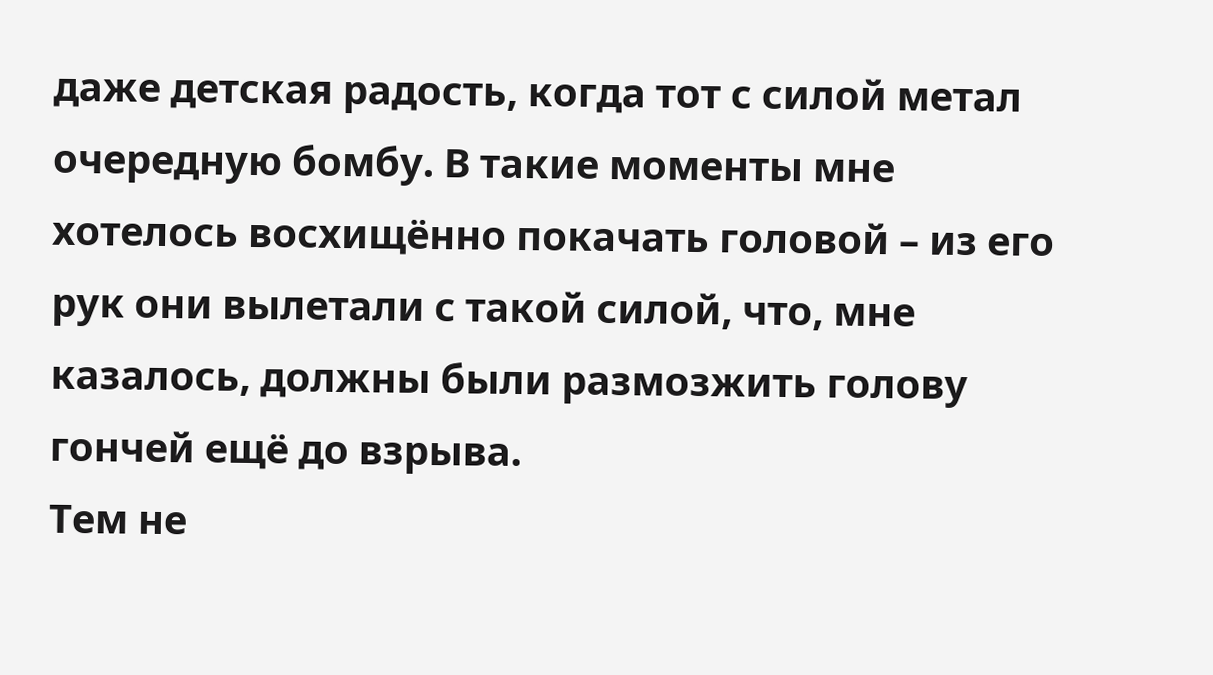даже детская радость, когда тот с силой метал очередную бомбу. В такие моменты мне хотелось восхищённо покачать головой – из его рук они вылетали с такой силой, что, мне казалось, должны были размозжить голову гончей ещё до взрыва.
Тем не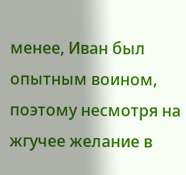менее, Иван был опытным воином, поэтому несмотря на жгучее желание в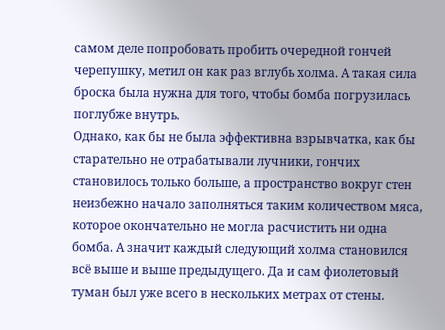самом деле попробовать пробить очередной гончей черепушку, метил он как раз вглубь холма. А такая сила броска была нужна для того, чтобы бомба погрузилась поглубже внутрь.
Однако, как бы не была эффективна взрывчатка, как бы старательно не отрабатывали лучники, гончих становилось только больше, а пространство вокруг стен неизбежно начало заполняться таким количеством мяса, которое окончательно не могла расчистить ни одна бомба. А значит каждый следующий холма становился всё выше и выше предыдущего. Да и сам фиолетовый туман был уже всего в нескольких метрах от стены.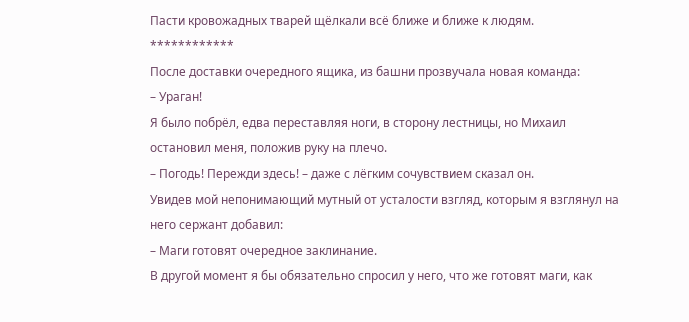Пасти кровожадных тварей щёлкали всё ближе и ближе к людям.
************
После доставки очередного ящика, из башни прозвучала новая команда:
– Ураган!
Я было побрёл, едва переставляя ноги, в сторону лестницы, но Михаил остановил меня, положив руку на плечо.
– Погодь! Пережди здесь! – даже с лёгким сочувствием сказал он.
Увидев мой непонимающий мутный от усталости взгляд, которым я взглянул на него сержант добавил:
– Маги готовят очередное заклинание.
В другой момент я бы обязательно спросил у него, что же готовят маги, как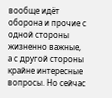вообще идёт оборона и прочие с одной стороны жизненно важные, а с другой стороны крайне интересные вопросы. Но сейчас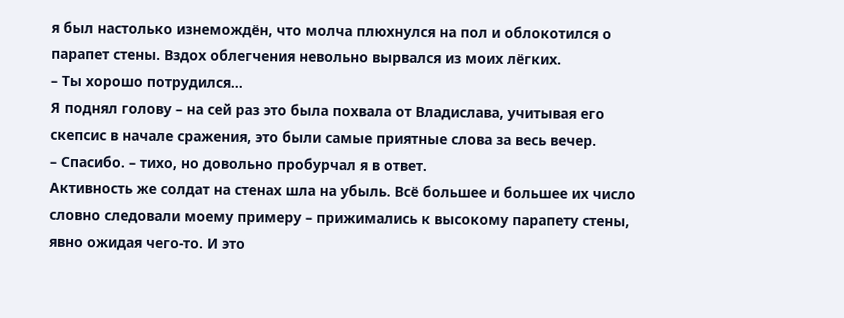я был настолько изнемождён, что молча плюхнулся на пол и облокотился о парапет стены. Вздох облегчения невольно вырвался из моих лёгких.
– Ты хорошо потрудился…
Я поднял голову – на сей раз это была похвала от Владислава, учитывая его скепсис в начале сражения, это были самые приятные слова за весь вечер.
– Спасибо. – тихо, но довольно пробурчал я в ответ.
Активность же солдат на стенах шла на убыль. Всё большее и большее их число словно следовали моему примеру – прижимались к высокому парапету стены, явно ожидая чего-то. И это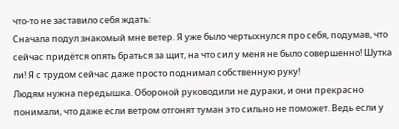что-то не заставило себя ждать:
Сначала подул знакомый мне ветер. Я уже было чертыхнулся про себя, подумав, что сейчас придётся опять браться за щит, на что сил у меня не было совершенно! Шутка ли! Я с трудом сейчас даже просто поднимал собственную руку!
Людям нужна передышка. Обороной руководили не дураки, и они прекрасно понимали, что даже если ветром отгонят туман это сильно не поможет. Ведь если у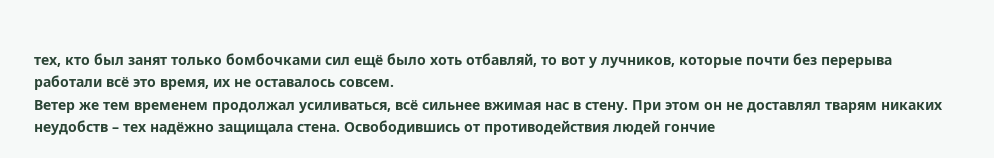тех, кто был занят только бомбочками сил ещё было хоть отбавляй, то вот у лучников, которые почти без перерыва работали всё это время, их не оставалось совсем.
Ветер же тем временем продолжал усиливаться, всё сильнее вжимая нас в стену. При этом он не доставлял тварям никаких неудобств – тех надёжно защищала стена. Освободившись от противодействия людей гончие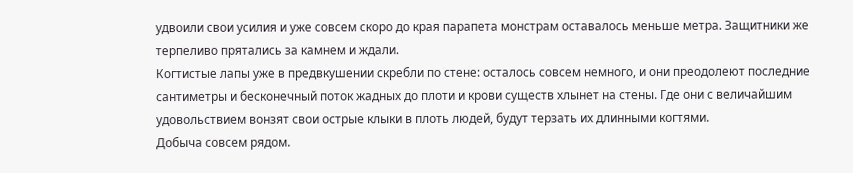удвоили свои усилия и уже совсем скоро до края парапета монстрам оставалось меньше метра. Защитники же терпеливо прятались за камнем и ждали.
Когтистые лапы уже в предвкушении скребли по стене: осталось совсем немного, и они преодолеют последние сантиметры и бесконечный поток жадных до плоти и крови существ хлынет на стены. Где они с величайшим удовольствием вонзят свои острые клыки в плоть людей, будут терзать их длинными когтями.
Добыча совсем рядом.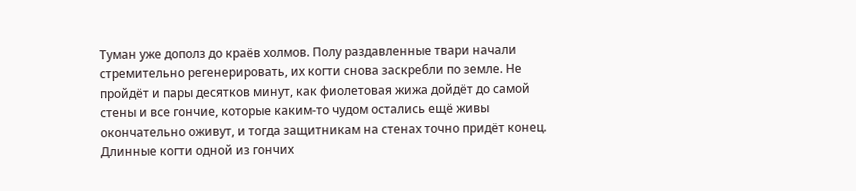Туман уже дополз до краёв холмов. Полу раздавленные твари начали стремительно регенерировать, их когти снова заскребли по земле. Не пройдёт и пары десятков минут, как фиолетовая жижа дойдёт до самой стены и все гончие, которые каким-то чудом остались ещё живы окончательно оживут, и тогда защитникам на стенах точно придёт конец.
Длинные когти одной из гончих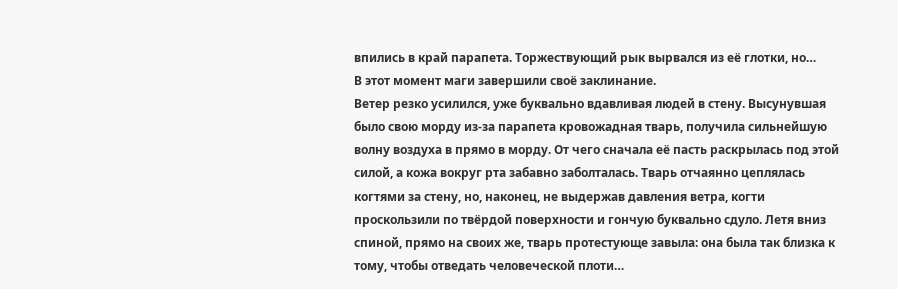впились в край парапета. Торжествующий рык вырвался из её глотки, но…
В этот момент маги завершили своё заклинание.
Ветер резко усилился, уже буквально вдавливая людей в стену. Высунувшая было свою морду из-за парапета кровожадная тварь, получила сильнейшую волну воздуха в прямо в морду. От чего сначала её пасть раскрылась под этой силой, а кожа вокруг рта забавно заболталась. Тварь отчаянно цеплялась когтями за стену, но, наконец, не выдержав давления ветра, когти проскользили по твёрдой поверхности и гончую буквально сдуло. Летя вниз спиной, прямо на своих же, тварь протестующе завыла: она была так близка к тому, чтобы отведать человеческой плоти…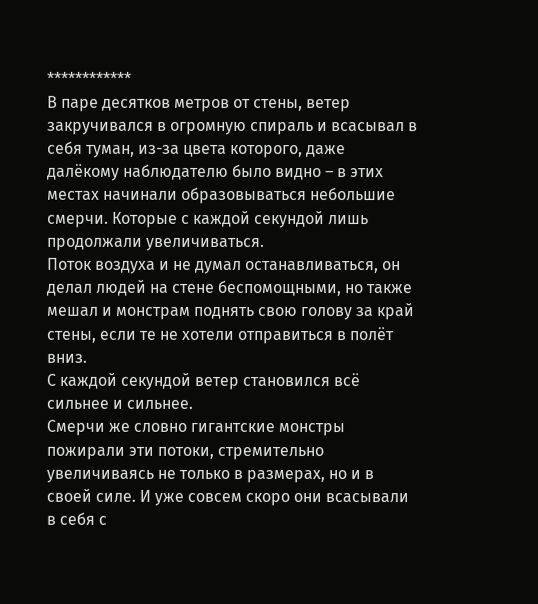************
В паре десятков метров от стены, ветер закручивался в огромную спираль и всасывал в себя туман, из-за цвета которого, даже далёкому наблюдателю было видно – в этих местах начинали образовываться небольшие смерчи. Которые с каждой секундой лишь продолжали увеличиваться.
Поток воздуха и не думал останавливаться, он делал людей на стене беспомощными, но также мешал и монстрам поднять свою голову за край стены, если те не хотели отправиться в полёт вниз.
С каждой секундой ветер становился всё сильнее и сильнее.
Смерчи же словно гигантские монстры пожирали эти потоки, стремительно увеличиваясь не только в размерах, но и в своей силе. И уже совсем скоро они всасывали в себя с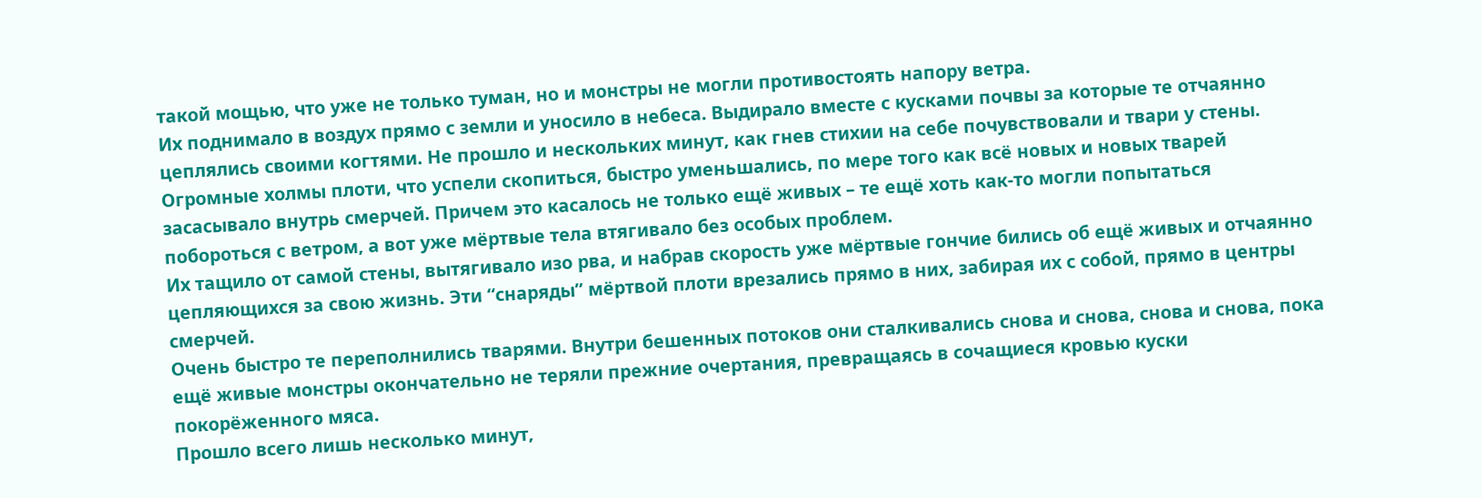такой мощью, что уже не только туман, но и монстры не могли противостоять напору ветра.
Их поднимало в воздух прямо с земли и уносило в небеса. Выдирало вместе с кусками почвы за которые те отчаянно цеплялись своими когтями. Не прошло и нескольких минут, как гнев стихии на себе почувствовали и твари у стены.
Огромные холмы плоти, что успели скопиться, быстро уменьшались, по мере того как всё новых и новых тварей засасывало внутрь смерчей. Причем это касалось не только ещё живых – те ещё хоть как-то могли попытаться побороться с ветром, а вот уже мёртвые тела втягивало без особых проблем.
Их тащило от самой стены, вытягивало изо рва, и набрав скорость уже мёртвые гончие бились об ещё живых и отчаянно цепляющихся за свою жизнь. Эти “снаряды” мёртвой плоти врезались прямо в них, забирая их с собой, прямо в центры смерчей.
Очень быстро те переполнились тварями. Внутри бешенных потоков они сталкивались снова и снова, снова и снова, пока ещё живые монстры окончательно не теряли прежние очертания, превращаясь в сочащиеся кровью куски покорёженного мяса.
Прошло всего лишь несколько минут,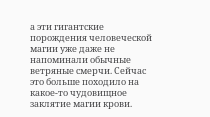а эти гигантские порождения человеческой магии уже даже не напоминали обычные ветряные смерчи. Сейчас это больше походило на какое-то чудовищное заклятие магии крови.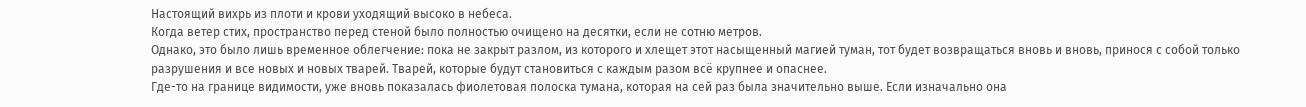Настоящий вихрь из плоти и крови уходящий высоко в небеса.
Когда ветер стих, пространство перед стеной было полностью очищено на десятки, если не сотню метров.
Однако, это было лишь временное облегчение: пока не закрыт разлом, из которого и хлещет этот насыщенный магией туман, тот будет возвращаться вновь и вновь, принося с собой только разрушения и все новых и новых тварей. Тварей, которые будут становиться с каждым разом всё крупнее и опаснее.
Где-то на границе видимости, уже вновь показалась фиолетовая полоска тумана, которая на сей раз была значительно выше. Если изначально она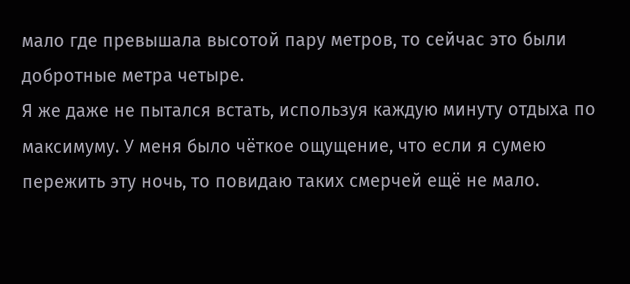мало где превышала высотой пару метров, то сейчас это были добротные метра четыре.
Я же даже не пытался встать, используя каждую минуту отдыха по максимуму. У меня было чёткое ощущение, что если я сумею пережить эту ночь, то повидаю таких смерчей ещё не мало.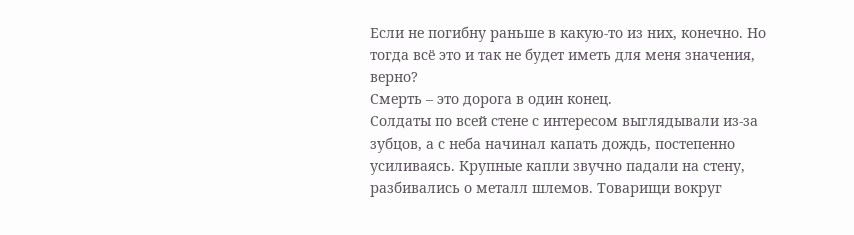Если не погибну раньше в какую-то из них, конечно. Но тогда всё это и так не будет иметь для меня значения, верно?
Смерть – это дорога в один конец.
Солдаты по всей стене с интересом выглядывали из-за зубцов, а с неба начинал капать дождь, постепенно усиливаясь. Крупные капли звучно падали на стену, разбивались о металл шлемов. Товарищи вокруг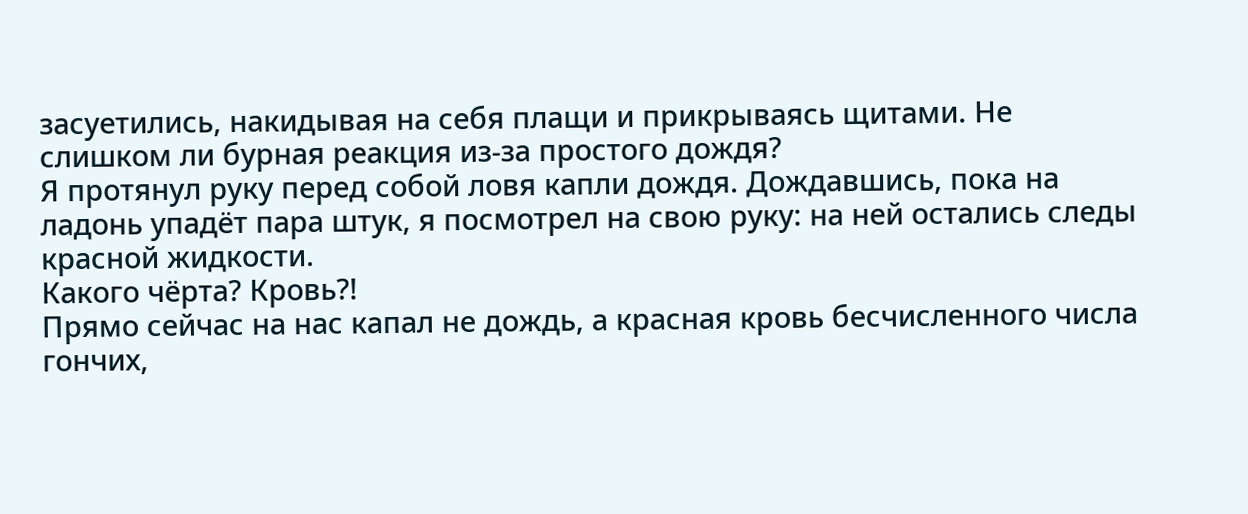засуетились, накидывая на себя плащи и прикрываясь щитами. Не слишком ли бурная реакция из-за простого дождя?
Я протянул руку перед собой ловя капли дождя. Дождавшись, пока на ладонь упадёт пара штук, я посмотрел на свою руку: на ней остались следы красной жидкости.
Какого чёрта? Кровь?!
Прямо сейчас на нас капал не дождь, а красная кровь бесчисленного числа гончих,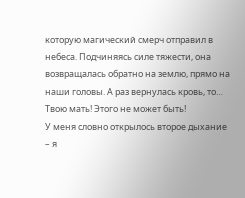которую магический смерч отправил в небеса. Подчиняясь силе тяжести, она возвращалась обратно на землю, прямо на наши головы. А раз вернулась кровь, то…
Твою мать! Этого не может быть!
У меня словно открылось второе дыхание – я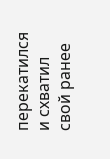перекатился и схватил свой ранее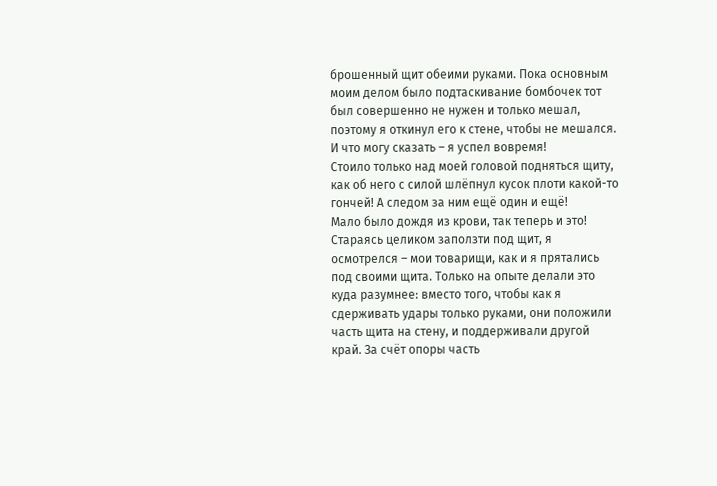брошенный щит обеими руками. Пока основным моим делом было подтаскивание бомбочек тот был совершенно не нужен и только мешал, поэтому я откинул его к стене, чтобы не мешался.
И что могу сказать – я успел вовремя!
Стоило только над моей головой подняться щиту, как об него с силой шлёпнул кусок плоти какой-то гончей! А следом за ним ещё один и ещё!
Мало было дождя из крови, так теперь и это!
Стараясь целиком заползти под щит, я осмотрелся – мои товарищи, как и я прятались под своими щита. Только на опыте делали это куда разумнее: вместо того, чтобы как я сдерживать удары только руками, они положили часть щита на стену, и поддерживали другой край. За счёт опоры часть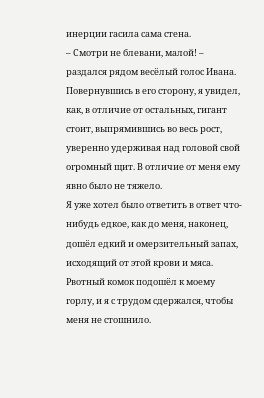инерции гасила сама стена.
– Смотри не блевани, малой! – раздался рядом весёлый голос Ивана.
Повернувшись в его сторону, я увидел, как, в отличие от остальных, гигант стоит, выпрямившись во весь рост, уверенно удерживая над головой свой огромный щит. В отличие от меня ему явно было не тяжело.
Я уже хотел было ответить в ответ что-нибудь едкое, как до меня, наконец, дошёл едкий и омерзительный запах, исходящий от этой крови и мяса. Рвотный комок подошёл к моему горлу, и я с трудом сдержался, чтобы меня не стошнило.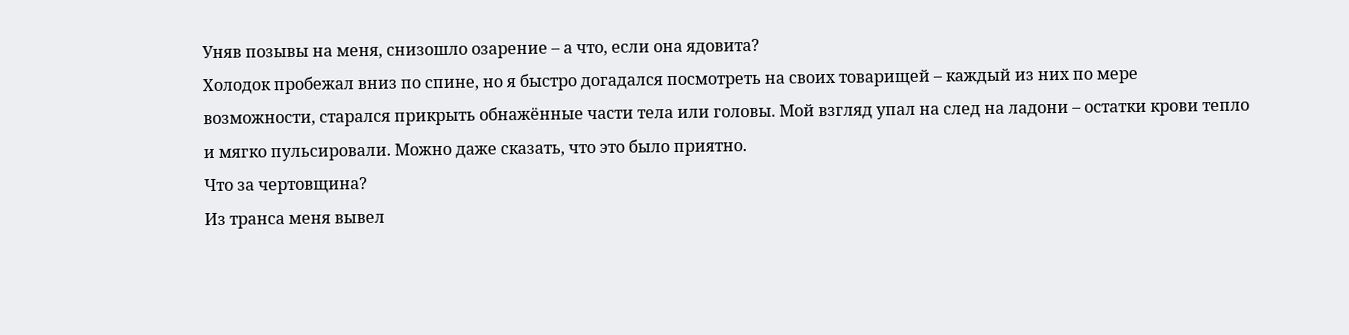Уняв позывы на меня, снизошло озарение – а что, если она ядовита?
Холодок пробежал вниз по спине, но я быстро догадался посмотреть на своих товарищей – каждый из них по мере возможности, старался прикрыть обнажённые части тела или головы. Мой взгляд упал на след на ладони – остатки крови тепло и мягко пульсировали. Можно даже сказать, что это было приятно.
Что за чертовщина?
Из транса меня вывел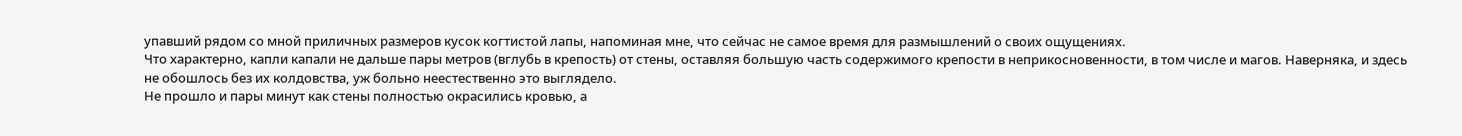упавший рядом со мной приличных размеров кусок когтистой лапы, напоминая мне, что сейчас не самое время для размышлений о своих ощущениях.
Что характерно, капли капали не дальше пары метров (вглубь в крепость) от стены, оставляя большую часть содержимого крепости в неприкосновенности, в том числе и магов. Наверняка, и здесь не обошлось без их колдовства, уж больно неестественно это выглядело.
Не прошло и пары минут как стены полностью окрасились кровью, а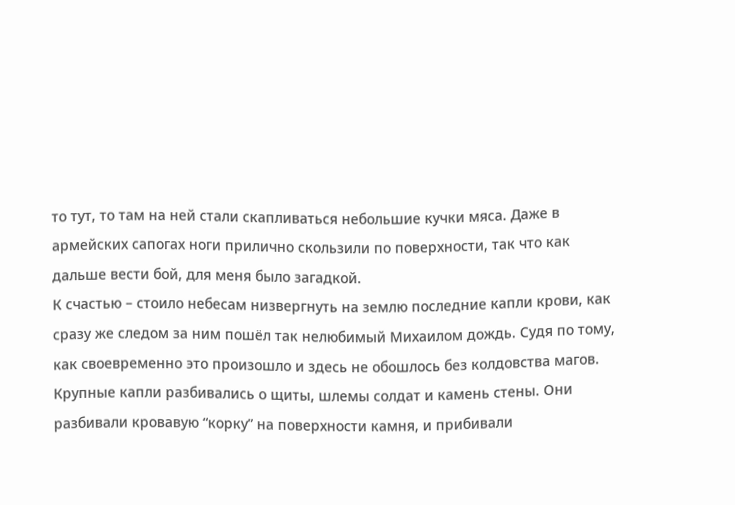то тут, то там на ней стали скапливаться небольшие кучки мяса. Даже в армейских сапогах ноги прилично скользили по поверхности, так что как дальше вести бой, для меня было загадкой.
К счастью – стоило небесам низвергнуть на землю последние капли крови, как сразу же следом за ним пошёл так нелюбимый Михаилом дождь. Судя по тому, как своевременно это произошло и здесь не обошлось без колдовства магов.
Крупные капли разбивались о щиты, шлемы солдат и камень стены. Они разбивали кровавую “корку” на поверхности камня, и прибивали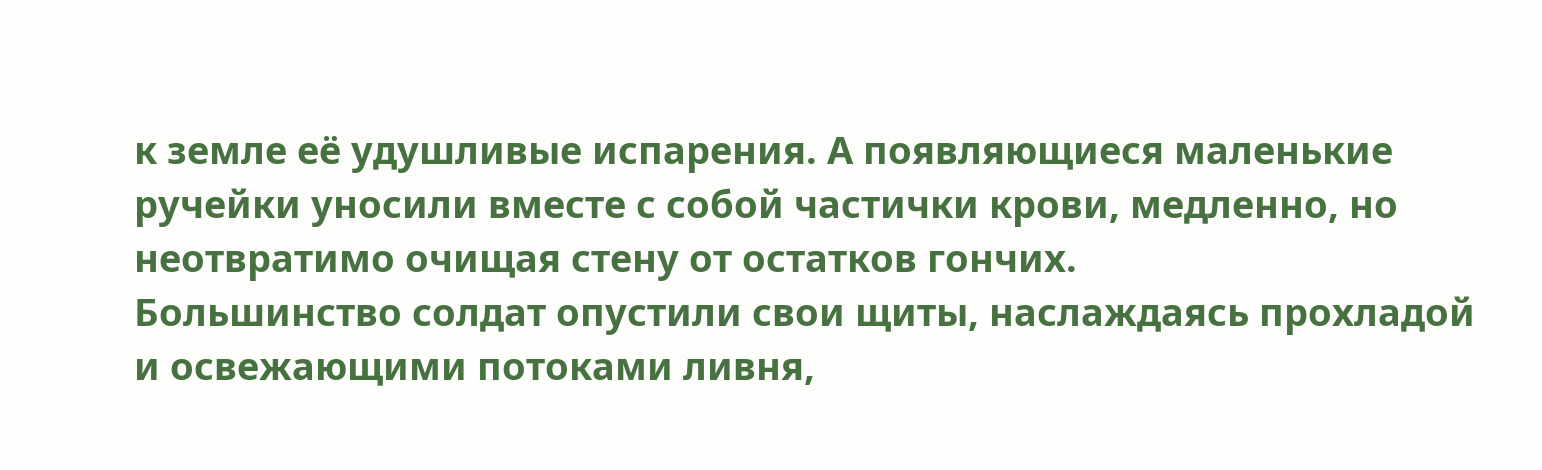к земле её удушливые испарения. А появляющиеся маленькие ручейки уносили вместе с собой частички крови, медленно, но неотвратимо очищая стену от остатков гончих.
Большинство солдат опустили свои щиты, наслаждаясь прохладой и освежающими потоками ливня,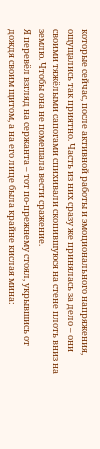которые сейчас, после активной работы и эмоционального напряжения, ощущались так приятно. Часть из них сразу же принялась за дело – они своими тяжёлыми сапогами спихивали скопившуюся на стене плоть вниз на землю. Чтобы она не помешала вести сражение.
Я перевёл взгляд на сержанта – тот по-прежнему стоял, укрывшись от дождя своим щитом, а на его лице была крайне кислая мина: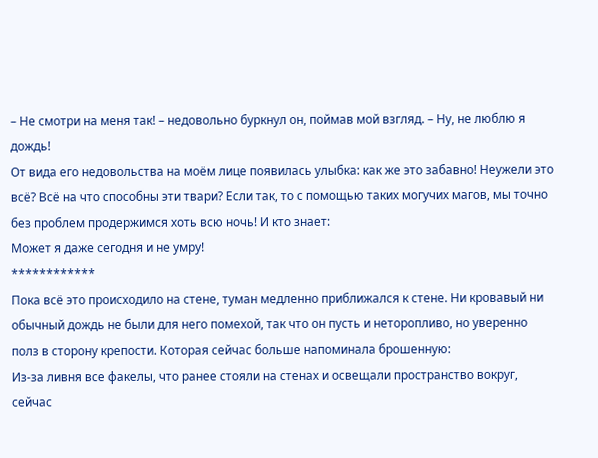– Не смотри на меня так! – недовольно буркнул он, поймав мой взгляд. – Ну, не люблю я дождь!
От вида его недовольства на моём лице появилась улыбка: как же это забавно! Неужели это всё? Всё на что способны эти твари? Если так, то с помощью таких могучих магов, мы точно без проблем продержимся хоть всю ночь! И кто знает:
Может я даже сегодня и не умру!
************
Пока всё это происходило на стене, туман медленно приближался к стене. Ни кровавый ни обычный дождь не были для него помехой, так что он пусть и неторопливо, но уверенно полз в сторону крепости. Которая сейчас больше напоминала брошенную:
Из-за ливня все факелы, что ранее стояли на стенах и освещали пространство вокруг, сейчас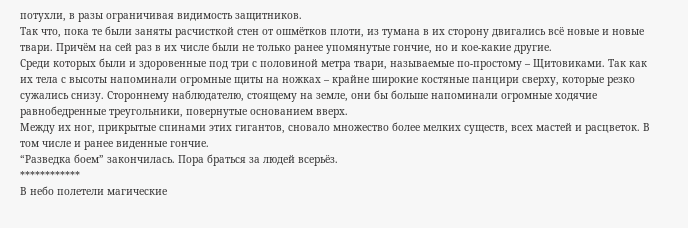потухли, в разы ограничивая видимость защитников.
Так что, пока те были заняты расчисткой стен от ошмётков плоти, из тумана в их сторону двигались всё новые и новые твари. Причём на сей раз в их числе были не только ранее упомянутые гончие, но и кое-какие другие.
Среди которых были и здоровенные под три с половиной метра твари, называемые по-простому – Щитовиками. Так как их тела с высоты напоминали огромные щиты на ножках – крайне широкие костяные панцири сверху, которые резко сужались снизу. Стороннему наблюдателю, стоящему на земле, они бы больше напоминали огромные ходячие равнобедренные треугольники, повернутые основанием вверх.
Между их ног, прикрытые спинами этих гигантов, сновало множество более мелких существ, всех мастей и расцветок. В том числе и ранее виденные гончие.
“Разведка боем” закончилась. Пора браться за людей всерьёз.
************
В небо полетели магические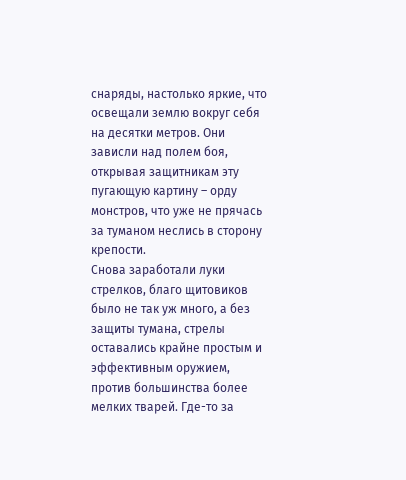снаряды, настолько яркие, что освещали землю вокруг себя на десятки метров. Они зависли над полем боя, открывая защитникам эту пугающую картину – орду монстров, что уже не прячась за туманом неслись в сторону крепости.
Снова заработали луки стрелков, благо щитовиков было не так уж много, а без защиты тумана, стрелы оставались крайне простым и эффективным оружием, против большинства более мелких тварей. Где-то за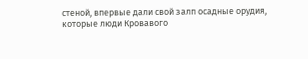стеной, впервые дали свой залп осадные орудия, которые люди Кровавого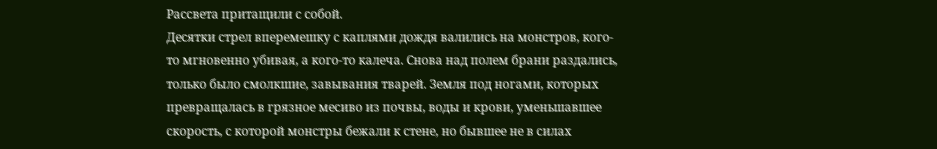Рассвета притащили с собой.
Десятки стрел вперемешку с каплями дождя валились на монстров, кого-то мгновенно убивая, а кого-то калеча. Снова над полем брани раздались, только было смолкшие, завывания тварей. Земля под ногами, которых превращалась в грязное месиво из почвы, воды и крови, уменьшавшее скорость, с которой монстры бежали к стене, но бывшее не в силах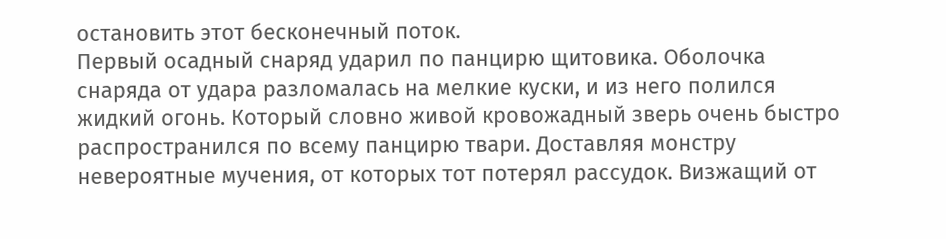остановить этот бесконечный поток.
Первый осадный снаряд ударил по панцирю щитовика. Оболочка снаряда от удара разломалась на мелкие куски, и из него полился жидкий огонь. Который словно живой кровожадный зверь очень быстро распространился по всему панцирю твари. Доставляя монстру невероятные мучения, от которых тот потерял рассудок. Визжащий от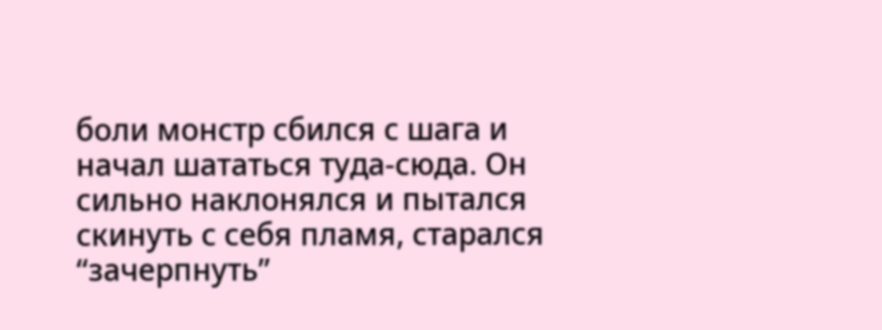боли монстр сбился с шага и начал шататься туда-сюда. Он сильно наклонялся и пытался скинуть с себя пламя, старался “зачерпнуть”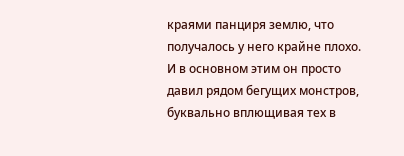краями панциря землю, что получалось у него крайне плохо. И в основном этим он просто давил рядом бегущих монстров, буквально вплющивая тех в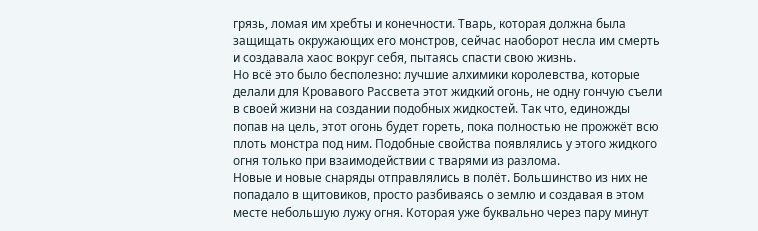грязь, ломая им хребты и конечности. Тварь, которая должна была защищать окружающих его монстров, сейчас наоборот несла им смерть и создавала хаос вокруг себя, пытаясь спасти свою жизнь.
Но всё это было бесполезно: лучшие алхимики королевства, которые делали для Кровавого Рассвета этот жидкий огонь, не одну гончую съели в своей жизни на создании подобных жидкостей. Так что, единожды попав на цель, этот огонь будет гореть, пока полностью не прожжёт всю плоть монстра под ним. Подобные свойства появлялись у этого жидкого огня только при взаимодействии с тварями из разлома.
Новые и новые снаряды отправлялись в полёт. Большинство из них не попадало в щитовиков, просто разбиваясь о землю и создавая в этом месте небольшую лужу огня. Которая уже буквально через пару минут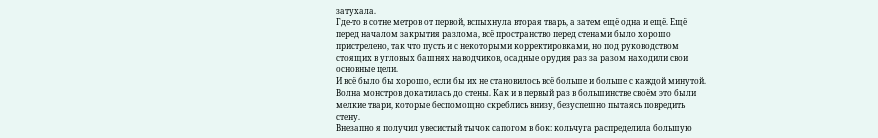затухала.
Где-то в сотне метров от первой, вспыхнула вторая тварь, а затем ещё одна и ещё. Ещё перед началом закрытия разлома, всё пространство перед стенами было хорошо пристрелено, так что пусть и с некоторыми корректировками, но под руководством стоящих в угловых башнях наводчиков, осадные орудия раз за разом находили свои основные цели.
И всё было бы хорошо, если бы их не становилось всё больше и больше с каждой минутой.
Волна монстров докатилась до стены. Как и в первый раз в большинстве своём это были мелкие твари, которые беспомощно скреблись внизу, безуспешно пытаясь повредить стену.
Внезапно я получил увесистый тычок сапогом в бок: кольчуга распределила большую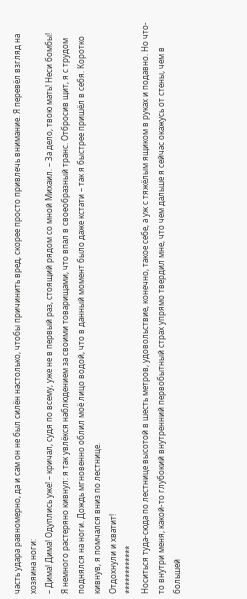часть удара равномерно, да и сам он не был силён настолько, чтобы причинить вред, скорее просто привлечь внимание. Я перевёл взгляд на хозяина ноги:
– Дима! Дима! Одуплись уже! – кричал, судя по всему, уже не в первый раз, стоящий рядом со мной Михаил. – За дело, твою мать! Неси бомбы!
Я немного растеряно кивнул: я так увлёкся наблюдением за своими товарищами, что впал в своеобразный транс. Отбросив щит, я с трудом поднялся на ноги. Дождь мгновенно облил моё лицо водой, что в данный момент было даже кстати – так я быстрее пришёл в себя. Коротко кивнув, я помчался вниз по лестнице.
Отдохнули и хватит!
************
Носиться туда-сюда по лестнице высотой в шесть метров, удовольствие, конечно, такое себе, а уж с тяжёлым ящиком в руках и подавно. Но что-то внутри меня, какой-то глубокий внутренний первобытный страх упрямо твердил мне, что чем дальше я сейчас окажусь от стены, чем в большей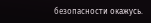безопасности окажусь.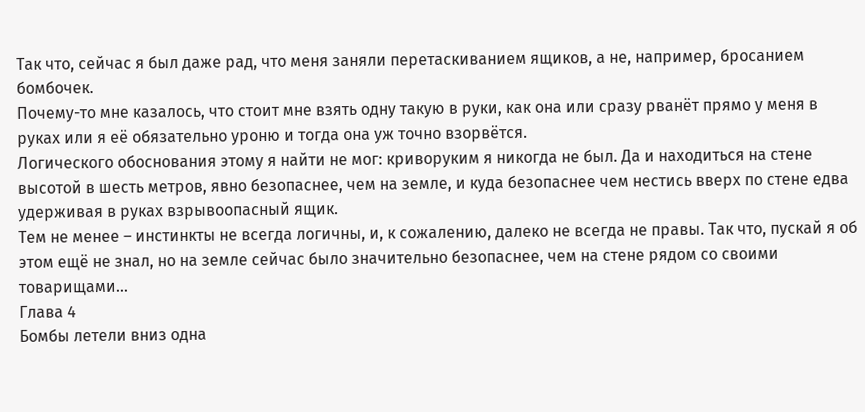Так что, сейчас я был даже рад, что меня заняли перетаскиванием ящиков, а не, например, бросанием бомбочек.
Почему-то мне казалось, что стоит мне взять одну такую в руки, как она или сразу рванёт прямо у меня в руках или я её обязательно уроню и тогда она уж точно взорвётся.
Логического обоснования этому я найти не мог: криворуким я никогда не был. Да и находиться на стене высотой в шесть метров, явно безопаснее, чем на земле, и куда безопаснее чем нестись вверх по стене едва удерживая в руках взрывоопасный ящик.
Тем не менее – инстинкты не всегда логичны, и, к сожалению, далеко не всегда не правы. Так что, пускай я об этом ещё не знал, но на земле сейчас было значительно безопаснее, чем на стене рядом со своими товарищами…
Глава 4
Бомбы летели вниз одна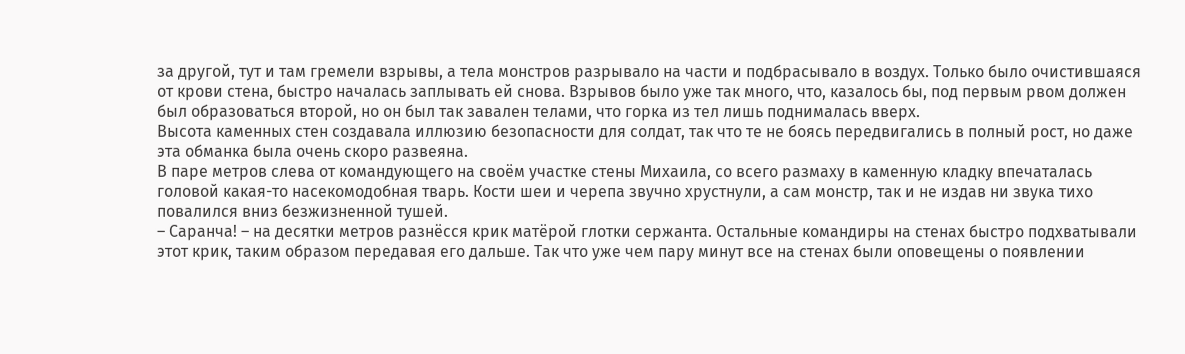за другой, тут и там гремели взрывы, а тела монстров разрывало на части и подбрасывало в воздух. Только было очистившаяся от крови стена, быстро началась заплывать ей снова. Взрывов было уже так много, что, казалось бы, под первым рвом должен был образоваться второй, но он был так завален телами, что горка из тел лишь поднималась вверх.
Высота каменных стен создавала иллюзию безопасности для солдат, так что те не боясь передвигались в полный рост, но даже эта обманка была очень скоро развеяна.
В паре метров слева от командующего на своём участке стены Михаила, со всего размаху в каменную кладку впечаталась головой какая-то насекомодобная тварь. Кости шеи и черепа звучно хрустнули, а сам монстр, так и не издав ни звука тихо повалился вниз безжизненной тушей.
– Саранча! – на десятки метров разнёсся крик матёрой глотки сержанта. Остальные командиры на стенах быстро подхватывали этот крик, таким образом передавая его дальше. Так что уже чем пару минут все на стенах были оповещены о появлении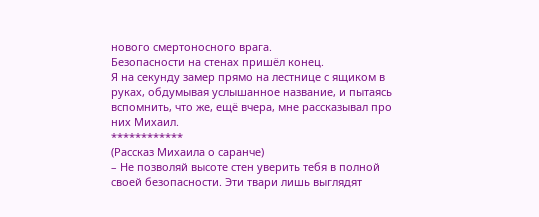нового смертоносного врага.
Безопасности на стенах пришёл конец.
Я на секунду замер прямо на лестнице с ящиком в руках, обдумывая услышанное название, и пытаясь вспомнить, что же, ещё вчера, мне рассказывал про них Михаил.
************
(Рассказ Михаила о саранче)
– Не позволяй высоте стен уверить тебя в полной своей безопасности. Эти твари лишь выглядят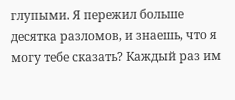глупыми. Я пережил больше десятка разломов, и знаешь, что я могу тебе сказать? Каждый раз им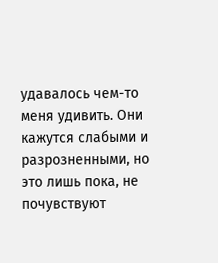удавалось чем-то меня удивить. Они кажутся слабыми и разрозненными, но это лишь пока, не почувствуют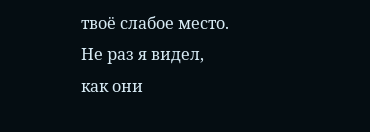твоё слабое место. Не раз я видел, как они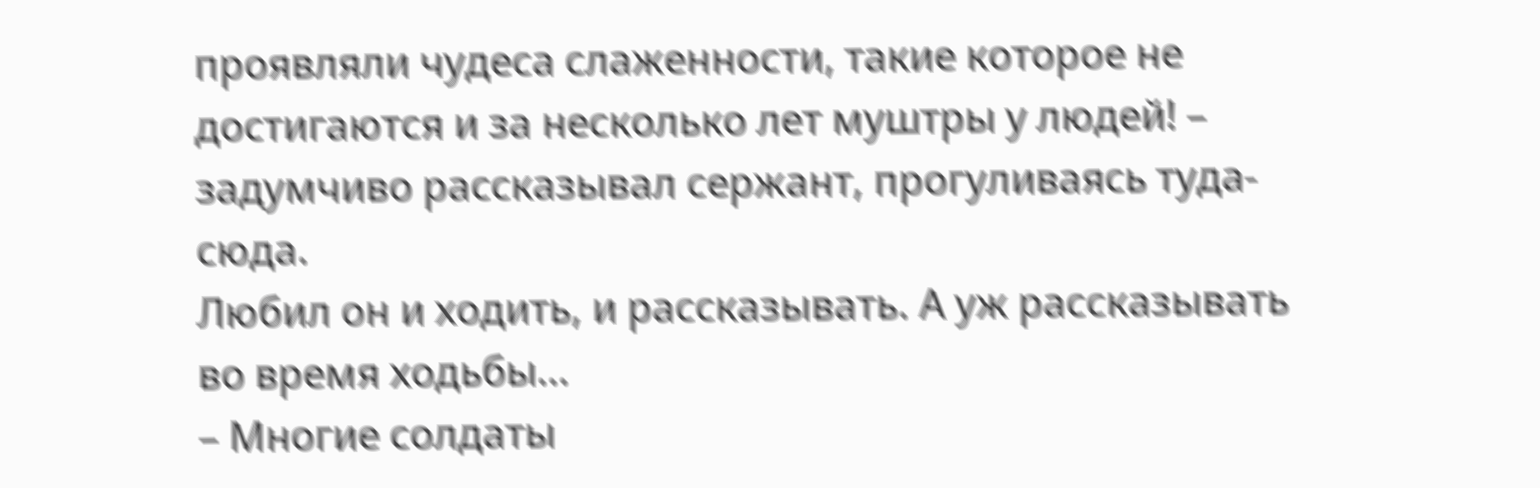проявляли чудеса слаженности, такие которое не достигаются и за несколько лет муштры у людей! – задумчиво рассказывал сержант, прогуливаясь туда-сюда.
Любил он и ходить, и рассказывать. А уж рассказывать во время ходьбы…
– Многие солдаты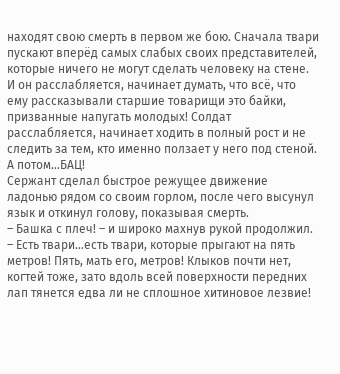находят свою смерть в первом же бою. Сначала твари пускают вперёд самых слабых своих представителей, которые ничего не могут сделать человеку на стене. И он расслабляется, начинает думать, что всё, что ему рассказывали старшие товарищи это байки, призванные напугать молодых! Солдат расслабляется, начинает ходить в полный рост и не следить за тем, кто именно ползает у него под стеной. А потом…БАЦ!
Сержант сделал быстрое режущее движение ладонью рядом со своим горлом, после чего высунул язык и откинул голову, показывая смерть.
– Башка с плеч! – и широко махнув рукой продолжил. – Есть твари…есть твари, которые прыгают на пять метров! Пять, мать его, метров! Клыков почти нет, когтей тоже, зато вдоль всей поверхности передних лап тянется едва ли не сплошное хитиновое лезвие!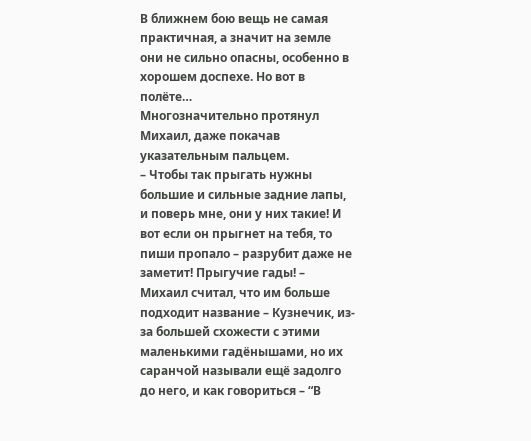В ближнем бою вещь не самая практичная, а значит на земле они не сильно опасны, особенно в хорошем доспехе. Но вот в полёте…
Многозначительно протянул Михаил, даже покачав указательным пальцем.
– Чтобы так прыгать нужны большие и сильные задние лапы, и поверь мне, они у них такие! И вот если он прыгнет на тебя, то пиши пропало – разрубит даже не заметит! Прыгучие гады! – Михаил считал, что им больше подходит название – Кузнечик, из-за большей схожести с этими маленькими гадёнышами, но их саранчой называли ещё задолго до него, и как говориться – “В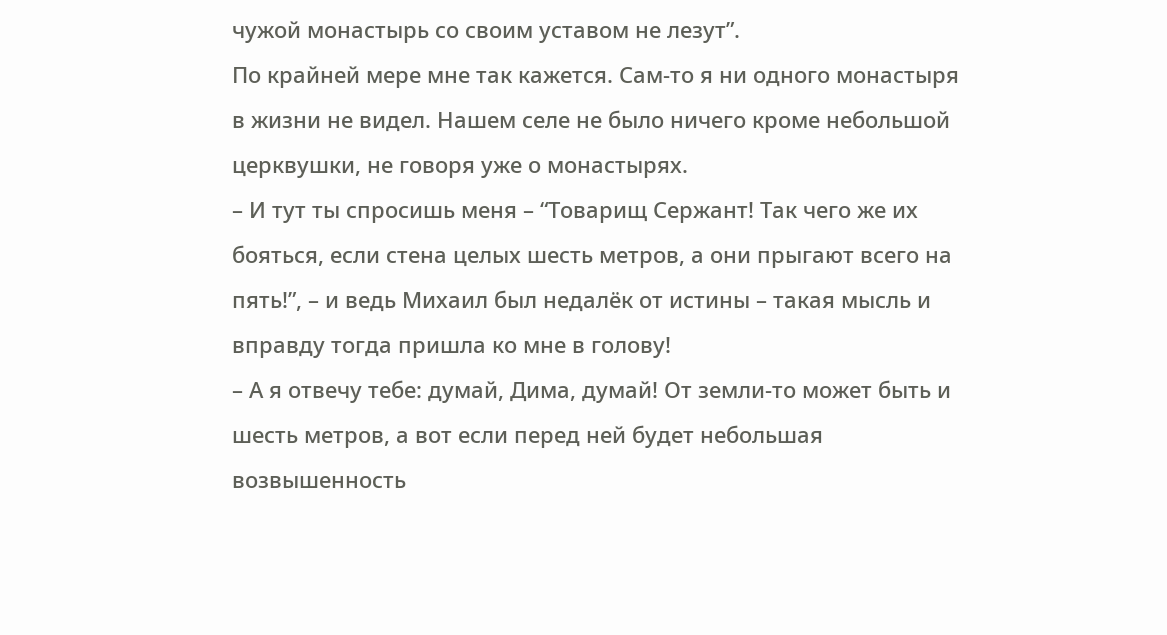чужой монастырь со своим уставом не лезут”.
По крайней мере мне так кажется. Сам-то я ни одного монастыря в жизни не видел. Нашем селе не было ничего кроме небольшой церквушки, не говоря уже о монастырях.
– И тут ты спросишь меня – “Товарищ Сержант! Так чего же их бояться, если стена целых шесть метров, а они прыгают всего на пять!”, – и ведь Михаил был недалёк от истины – такая мысль и вправду тогда пришла ко мне в голову!
– А я отвечу тебе: думай, Дима, думай! От земли-то может быть и шесть метров, а вот если перед ней будет небольшая возвышенность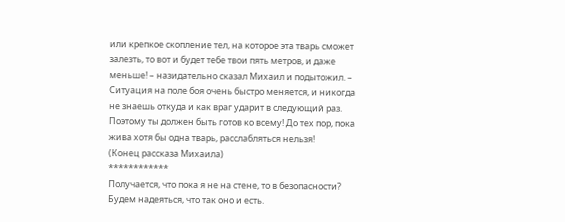или крепкое скопление тел, на которое эта тварь сможет залезть, то вот и будет тебе твои пять метров, и даже меньше! – назидательно сказал Михаил и подытожил. – Ситуация на поле боя очень быстро меняется, и никогда не знаешь откуда и как враг ударит в следующий раз. Поэтому ты должен быть готов ко всему! До тех пор, пока жива хотя бы одна тварь, расслабляться нельзя!
(Конец рассказа Михаила)
************
Получается, что пока я не на стене, то в безопасности? Будем надеяться, что так оно и есть.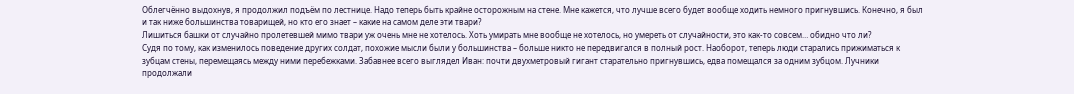Облегчённо выдохнув, я продолжил подъём по лестнице. Надо теперь быть крайне осторожным на стене. Мне кажется, что лучше всего будет вообще ходить немного пригнувшись. Конечно, я был и так ниже большинства товарищей, но кто его знает – какие на самом деле эти твари?
Лишиться башки от случайно пролетевшей мимо твари уж очень мне не хотелось. Хоть умирать мне вообще не хотелось, но умереть от случайности, это как-то совсем… обидно что ли?
Судя по тому, как изменилось поведение других солдат, похожие мысли были у большинства – больше никто не передвигался в полный рост. Наоборот, теперь люди старались прижиматься к зубцам стены, перемещаясь между ними перебежками. Забавнее всего выглядел Иван: почти двухметровый гигант старательно пригнувшись, едва помещался за одним зубцом. Лучники продолжали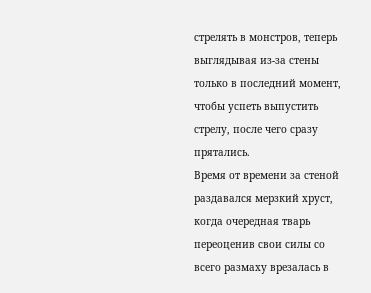стрелять в монстров, теперь выглядывая из-за стены только в последний момент, чтобы успеть выпустить стрелу, после чего сразу прятались.
Время от времени за стеной раздавался мерзкий хруст, когда очередная тварь переоценив свои силы со всего размаху врезалась в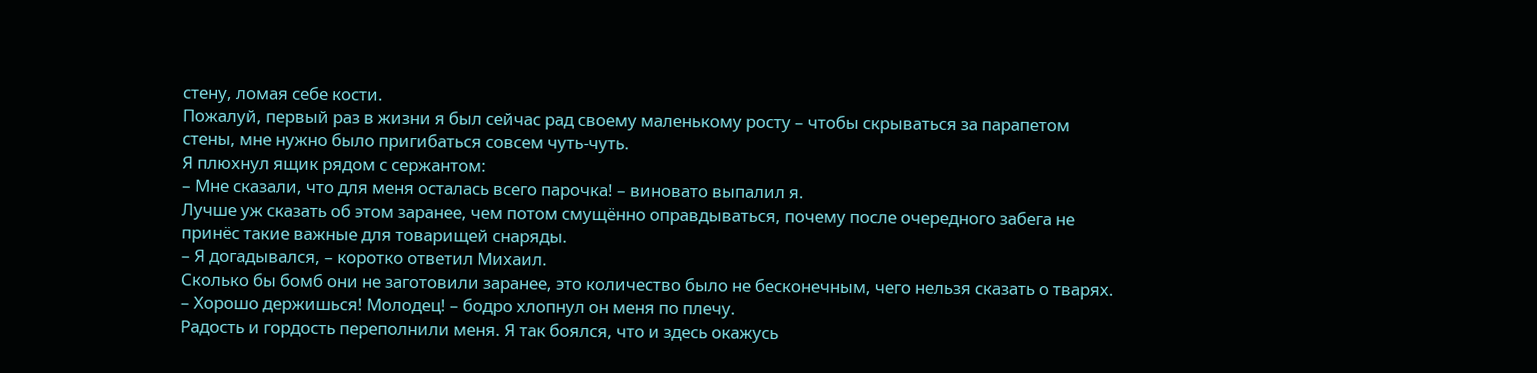стену, ломая себе кости.
Пожалуй, первый раз в жизни я был сейчас рад своему маленькому росту – чтобы скрываться за парапетом стены, мне нужно было пригибаться совсем чуть-чуть.
Я плюхнул ящик рядом с сержантом:
– Мне сказали, что для меня осталась всего парочка! – виновато выпалил я.
Лучше уж сказать об этом заранее, чем потом смущённо оправдываться, почему после очередного забега не принёс такие важные для товарищей снаряды.
– Я догадывался, – коротко ответил Михаил.
Сколько бы бомб они не заготовили заранее, это количество было не бесконечным, чего нельзя сказать о тварях.
– Хорошо держишься! Молодец! – бодро хлопнул он меня по плечу.
Радость и гордость переполнили меня. Я так боялся, что и здесь окажусь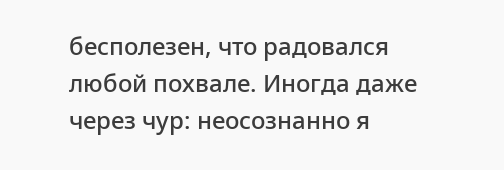бесполезен, что радовался любой похвале. Иногда даже через чур: неосознанно я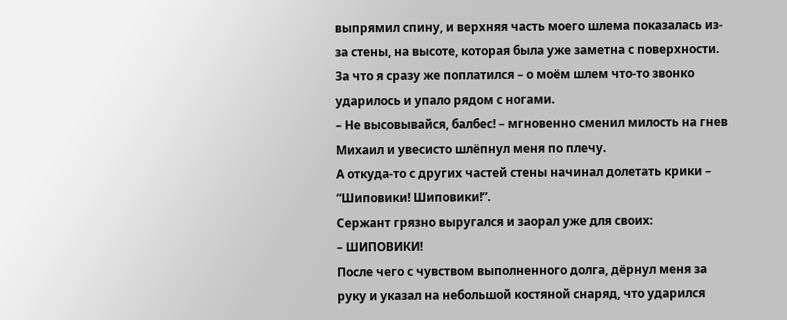выпрямил спину, и верхняя часть моего шлема показалась из-за стены, на высоте, которая была уже заметна с поверхности.
За что я сразу же поплатился – о моём шлем что-то звонко ударилось и упало рядом с ногами.
– Не высовывайся, балбес! – мгновенно сменил милость на гнев Михаил и увесисто шлёпнул меня по плечу.
А откуда-то с других частей стены начинал долетать крики – “Шиповики! Шиповики!”.
Сержант грязно выругался и заорал уже для своих:
– ШИПОВИКИ!
После чего с чувством выполненного долга, дёрнул меня за руку и указал на небольшой костяной снаряд, что ударился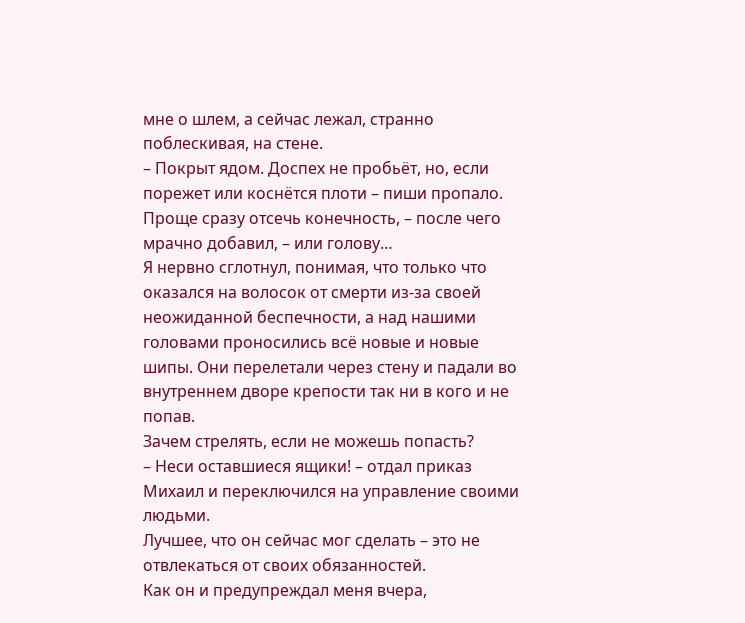мне о шлем, а сейчас лежал, странно поблескивая, на стене.
– Покрыт ядом. Доспех не пробьёт, но, если порежет или коснётся плоти – пиши пропало. Проще сразу отсечь конечность, – после чего мрачно добавил, – или голову…
Я нервно сглотнул, понимая, что только что оказался на волосок от смерти из-за своей неожиданной беспечности, а над нашими головами проносились всё новые и новые шипы. Они перелетали через стену и падали во внутреннем дворе крепости так ни в кого и не попав.
Зачем стрелять, если не можешь попасть?
– Неси оставшиеся ящики! – отдал приказ Михаил и переключился на управление своими людьми.
Лучшее, что он сейчас мог сделать – это не отвлекаться от своих обязанностей.
Как он и предупреждал меня вчера,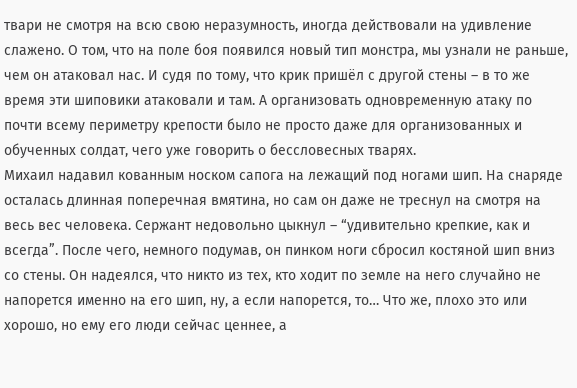твари не смотря на всю свою неразумность, иногда действовали на удивление слажено. О том, что на поле боя появился новый тип монстра, мы узнали не раньше, чем он атаковал нас. И судя по тому, что крик пришёл с другой стены – в то же время эти шиповики атаковали и там. А организовать одновременную атаку по почти всему периметру крепости было не просто даже для организованных и обученных солдат, чего уже говорить о бессловесных тварях.
Михаил надавил кованным носком сапога на лежащий под ногами шип. На снаряде осталась длинная поперечная вмятина, но сам он даже не треснул на смотря на весь вес человека. Сержант недовольно цыкнул – “удивительно крепкие, как и всегда”. После чего, немного подумав, он пинком ноги сбросил костяной шип вниз со стены. Он надеялся, что никто из тех, кто ходит по земле на него случайно не напорется именно на его шип, ну, а если напорется, то… Что же, плохо это или хорошо, но ему его люди сейчас ценнее, а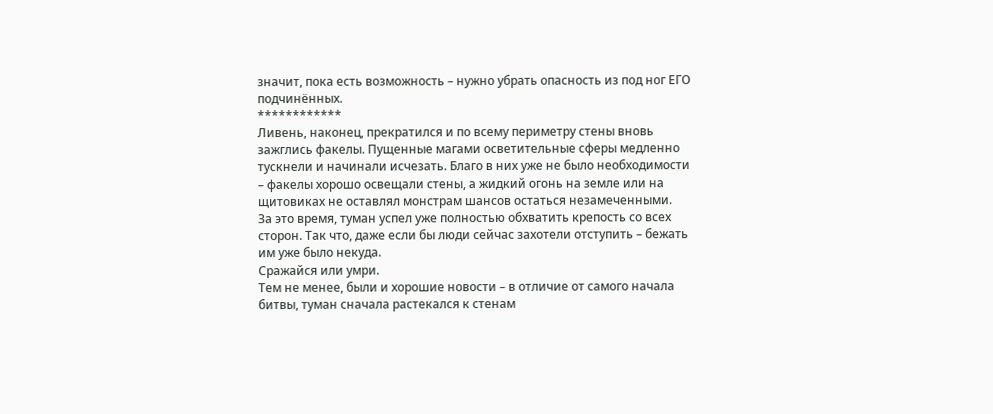значит, пока есть возможность – нужно убрать опасность из под ног ЕГО подчинённых.
************
Ливень, наконец, прекратился и по всему периметру стены вновь зажглись факелы. Пущенные магами осветительные сферы медленно тускнели и начинали исчезать. Благо в них уже не было необходимости – факелы хорошо освещали стены, а жидкий огонь на земле или на щитовиках не оставлял монстрам шансов остаться незамеченными.
За это время, туман успел уже полностью обхватить крепость со всех сторон. Так что, даже если бы люди сейчас захотели отступить – бежать им уже было некуда.
Сражайся или умри.
Тем не менее, были и хорошие новости – в отличие от самого начала битвы, туман сначала растекался к стенам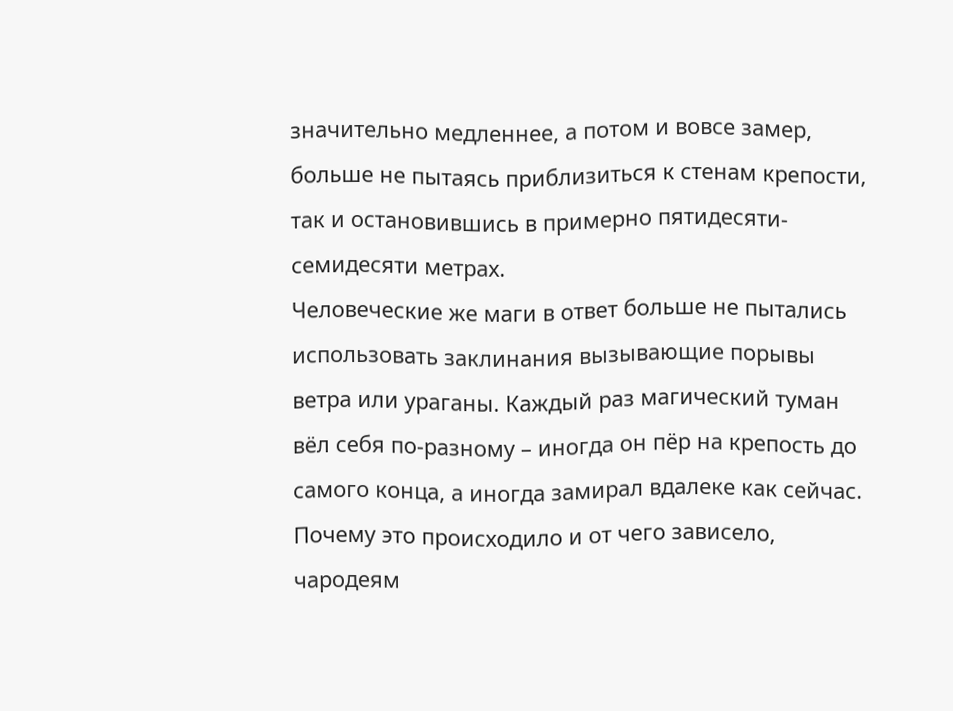значительно медленнее, а потом и вовсе замер, больше не пытаясь приблизиться к стенам крепости, так и остановившись в примерно пятидесяти-семидесяти метрах.
Человеческие же маги в ответ больше не пытались использовать заклинания вызывающие порывы ветра или ураганы. Каждый раз магический туман вёл себя по-разному – иногда он пёр на крепость до самого конца, а иногда замирал вдалеке как сейчас. Почему это происходило и от чего зависело, чародеям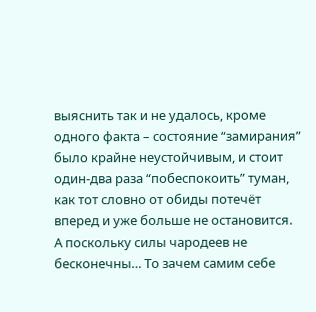выяснить так и не удалось, кроме одного факта – состояние “замирания” было крайне неустойчивым, и стоит один-два раза “побеспокоить” туман, как тот словно от обиды потечёт вперед и уже больше не остановится. А поскольку силы чародеев не бесконечны… То зачем самим себе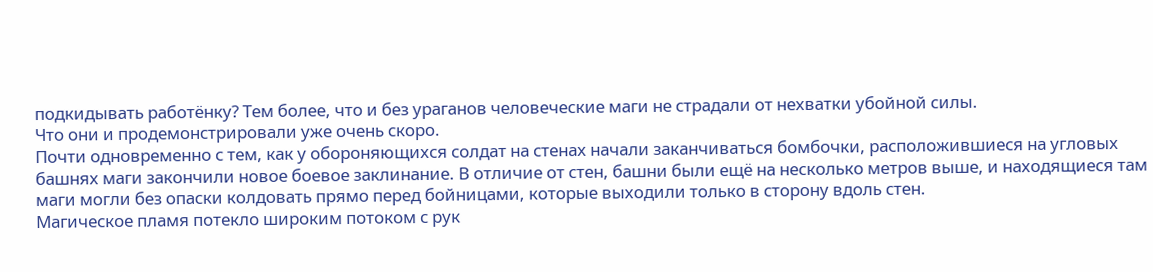подкидывать работёнку? Тем более, что и без ураганов человеческие маги не страдали от нехватки убойной силы.
Что они и продемонстрировали уже очень скоро.
Почти одновременно с тем, как у обороняющихся солдат на стенах начали заканчиваться бомбочки, расположившиеся на угловых башнях маги закончили новое боевое заклинание. В отличие от стен, башни были ещё на несколько метров выше, и находящиеся там маги могли без опаски колдовать прямо перед бойницами, которые выходили только в сторону вдоль стен.
Магическое пламя потекло широким потоком с рук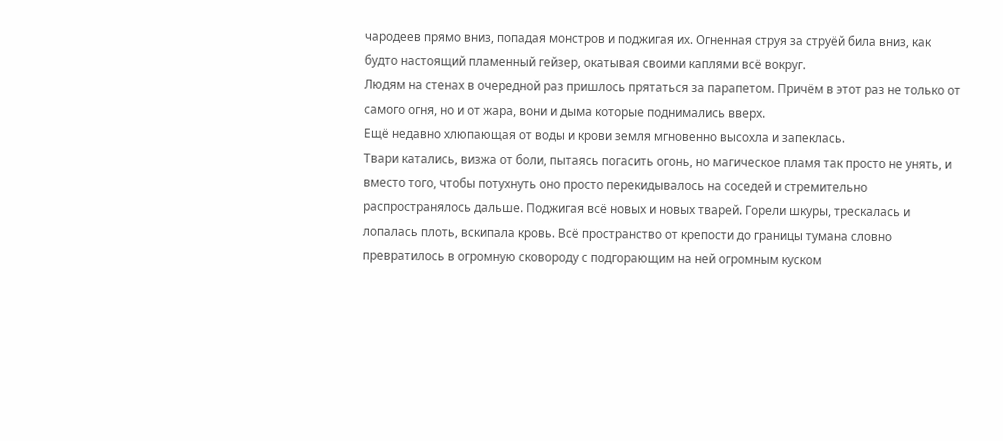чародеев прямо вниз, попадая монстров и поджигая их. Огненная струя за струёй била вниз, как будто настоящий пламенный гейзер, окатывая своими каплями всё вокруг.
Людям на стенах в очередной раз пришлось прятаться за парапетом. Причём в этот раз не только от самого огня, но и от жара, вони и дыма которые поднимались вверх.
Ещё недавно хлюпающая от воды и крови земля мгновенно высохла и запеклась.
Твари катались, визжа от боли, пытаясь погасить огонь, но магическое пламя так просто не унять, и вместо того, чтобы потухнуть оно просто перекидывалось на соседей и стремительно распространялось дальше. Поджигая всё новых и новых тварей. Горели шкуры, трескалась и лопалась плоть, вскипала кровь. Всё пространство от крепости до границы тумана словно превратилось в огромную сковороду с подгорающим на ней огромным куском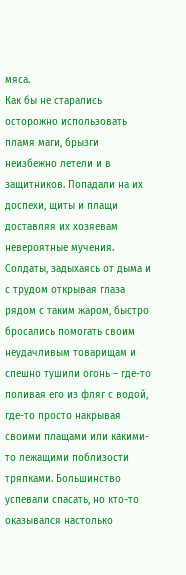мяса.
Как бы не старались осторожно использовать пламя маги, брызги неизбежно летели и в защитников. Попадали на их доспехи, щиты и плащи доставляя их хозяевам невероятные мучения. Солдаты, задыхаясь от дыма и с трудом открывая глаза рядом с таким жаром, быстро бросались помогать своим неудачливым товарищам и спешно тушили огонь – где-то поливая его из фляг с водой, где-то просто накрывая своими плащами или какими-то лежащими поблизости тряпками. Большинство успевали спасать, но кто-то оказывался настолько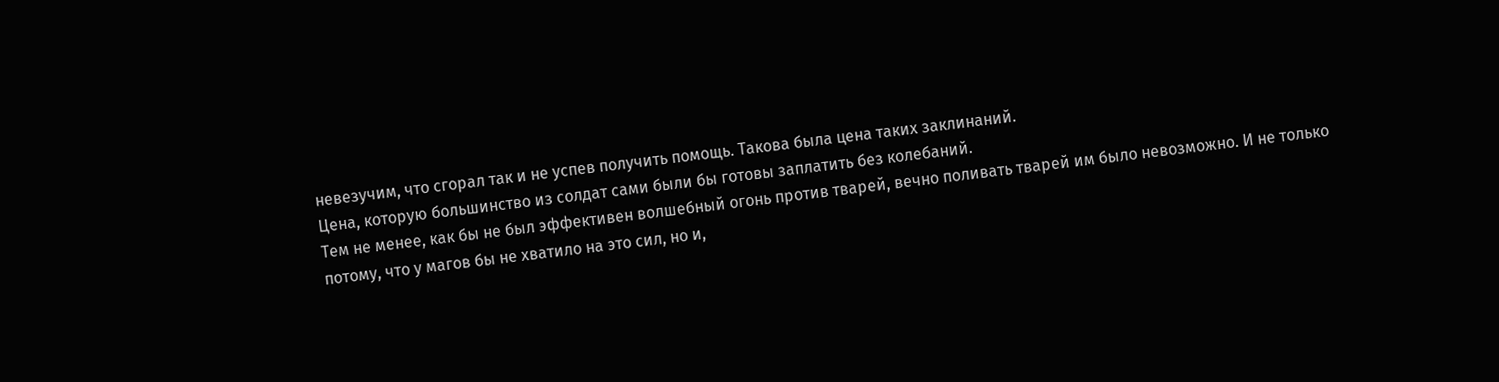невезучим, что сгорал так и не успев получить помощь. Такова была цена таких заклинаний.
Цена, которую большинство из солдат сами были бы готовы заплатить без колебаний.
Тем не менее, как бы не был эффективен волшебный огонь против тварей, вечно поливать тварей им было невозможно. И не только потому, что у магов бы не хватило на это сил, но и,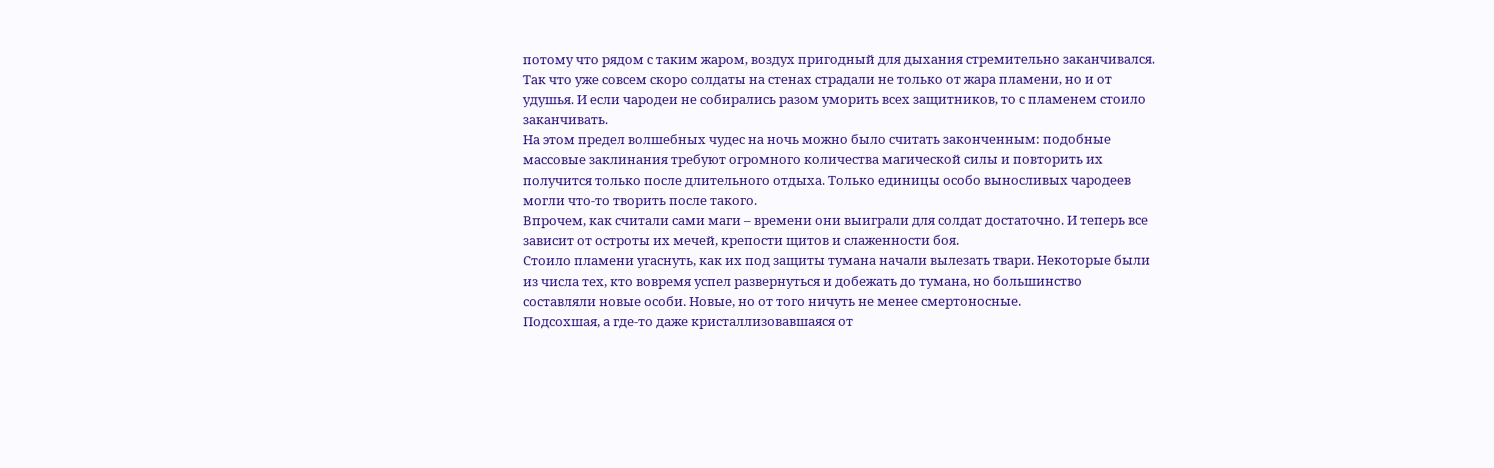потому что рядом с таким жаром, воздух пригодный для дыхания стремительно заканчивался. Так что уже совсем скоро солдаты на стенах страдали не только от жара пламени, но и от удушья. И если чародеи не собирались разом уморить всех защитников, то с пламенем стоило заканчивать.
На этом предел волшебных чудес на ночь можно было считать законченным: подобные массовые заклинания требуют огромного количества магической силы и повторить их получится только после длительного отдыха. Только единицы особо выносливых чародеев могли что-то творить после такого.
Впрочем, как считали сами маги – времени они выиграли для солдат достаточно. И теперь все зависит от остроты их мечей, крепости щитов и слаженности боя.
Стоило пламени угаснуть, как их под защиты тумана начали вылезать твари. Некоторые были из числа тех, кто вовремя успел развернуться и добежать до тумана, но большинство составляли новые особи. Новые, но от того ничуть не менее смертоносные.
Подсохшая, а где-то даже кристаллизовавшаяся от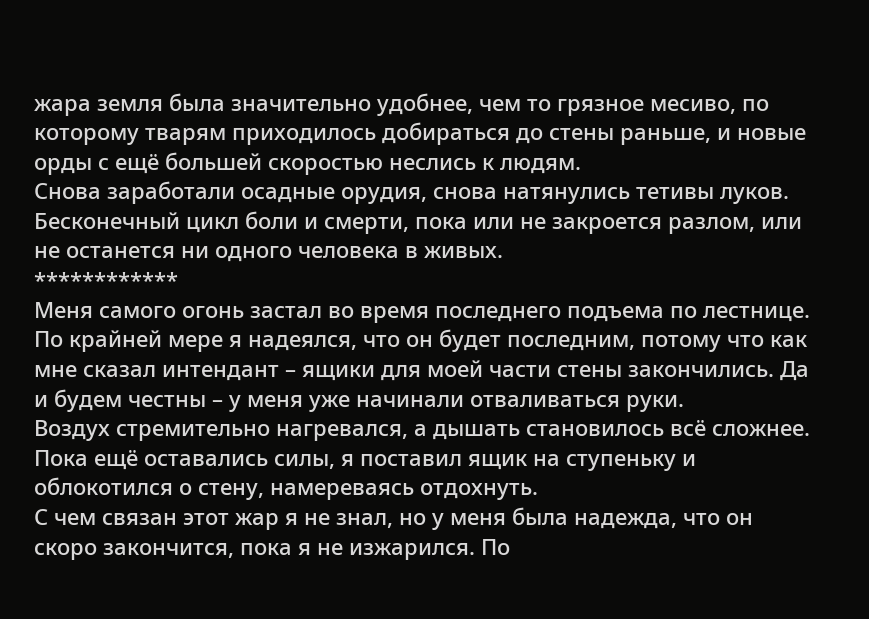жара земля была значительно удобнее, чем то грязное месиво, по которому тварям приходилось добираться до стены раньше, и новые орды с ещё большей скоростью неслись к людям.
Снова заработали осадные орудия, снова натянулись тетивы луков. Бесконечный цикл боли и смерти, пока или не закроется разлом, или не останется ни одного человека в живых.
************
Меня самого огонь застал во время последнего подъема по лестнице. По крайней мере я надеялся, что он будет последним, потому что как мне сказал интендант – ящики для моей части стены закончились. Да и будем честны – у меня уже начинали отваливаться руки.
Воздух стремительно нагревался, а дышать становилось всё сложнее. Пока ещё оставались силы, я поставил ящик на ступеньку и облокотился о стену, намереваясь отдохнуть.
С чем связан этот жар я не знал, но у меня была надежда, что он скоро закончится, пока я не изжарился. По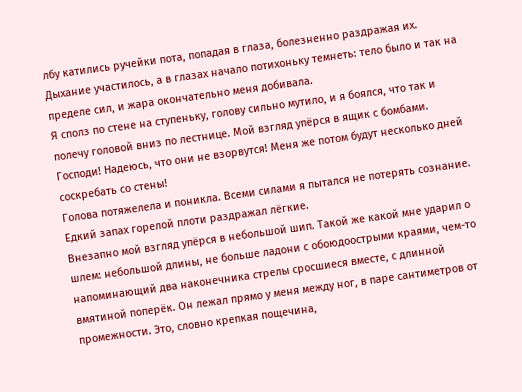лбу катились ручейки пота, попадая в глаза, болезненно раздражая их. Дыхание участилось, а в глазах начало потихоньку темнеть: тело было и так на пределе сил, и жара окончательно меня добивала.
Я сполз по стене на ступеньку, голову сильно мутило, и я боялся, что так и полечу головой вниз по лестнице. Мой взгляд упёрся в ящик с бомбами.
Господи! Надеюсь, что они не взорвутся! Меня же потом будут несколько дней соскребать со стены!
Голова потяжелела и поникла. Всеми силами я пытался не потерять сознание. Едкий запах горелой плоти раздражал лёгкие.
Внезапно мой взгляд упёрся в небольшой шип. Такой же какой мне ударил о шлем: небольшой длины, не больше ладони с обоюдоострыми краями, чем-то напоминающий два наконечника стрелы сросшиеся вместе, с длинной вмятиной поперёк. Он лежал прямо у меня между ног, в паре сантиметров от промежности. Это, словно крепкая пощечина,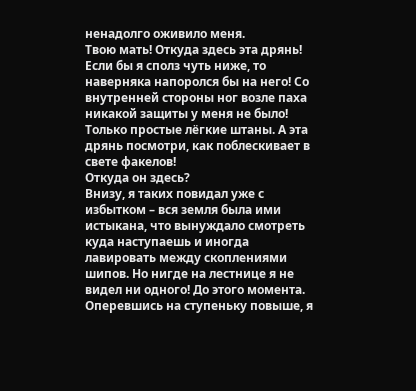ненадолго оживило меня.
Твою мать! Откуда здесь эта дрянь!
Если бы я сполз чуть ниже, то наверняка напоролся бы на него! Со внутренней стороны ног возле паха никакой защиты у меня не было! Только простые лёгкие штаны. А эта дрянь посмотри, как поблескивает в свете факелов!
Откуда он здесь?
Внизу, я таких повидал уже с избытком – вся земля была ими истыкана, что вынуждало смотреть куда наступаешь и иногда лавировать между скоплениями шипов. Но нигде на лестнице я не видел ни одного! До этого момента.
Оперевшись на ступеньку повыше, я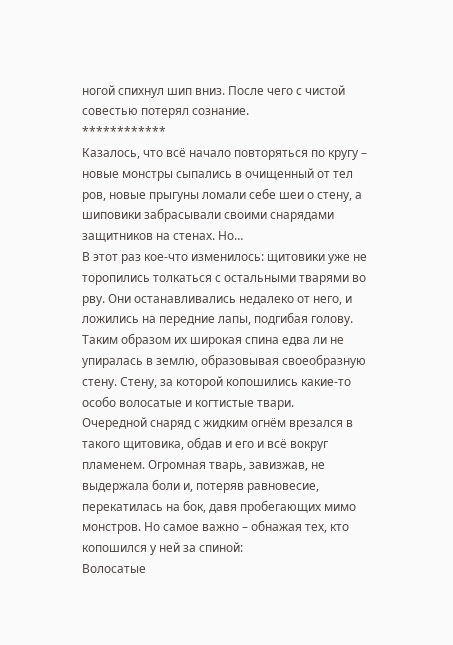ногой спихнул шип вниз. После чего с чистой совестью потерял сознание.
************
Казалось, что всё начало повторяться по кругу – новые монстры сыпались в очищенный от тел ров, новые прыгуны ломали себе шеи о стену, а шиповики забрасывали своими снарядами защитников на стенах. Но…
В этот раз кое-что изменилось: щитовики уже не торопились толкаться с остальными тварями во рву. Они останавливались недалеко от него, и ложились на передние лапы, подгибая голову. Таким образом их широкая спина едва ли не упиралась в землю, образовывая своеобразную стену. Стену, за которой копошились какие-то особо волосатые и когтистые твари.
Очередной снаряд с жидким огнём врезался в такого щитовика, обдав и его и всё вокруг пламенем. Огромная тварь, завизжав, не выдержала боли и, потеряв равновесие, перекатилась на бок, давя пробегающих мимо монстров. Но самое важно – обнажая тех, кто копошился у ней за спиной:
Волосатые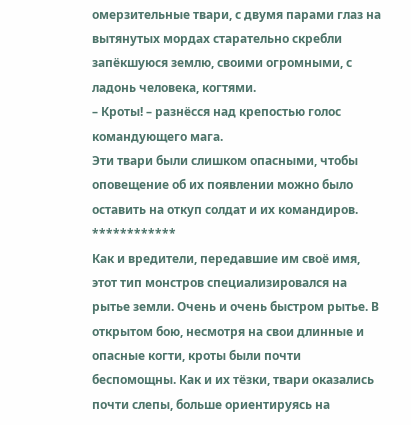омерзительные твари, с двумя парами глаз на вытянутых мордах старательно скребли запёкшуюся землю, своими огромными, с ладонь человека, когтями.
– Кроты! – разнёсся над крепостью голос командующего мага.
Эти твари были слишком опасными, чтобы оповещение об их появлении можно было оставить на откуп солдат и их командиров.
************
Как и вредители, передавшие им своё имя, этот тип монстров специализировался на рытье земли. Очень и очень быстром рытье. В открытом бою, несмотря на свои длинные и опасные когти, кроты были почти беспомощны. Как и их тёзки, твари оказались почти слепы, больше ориентируясь на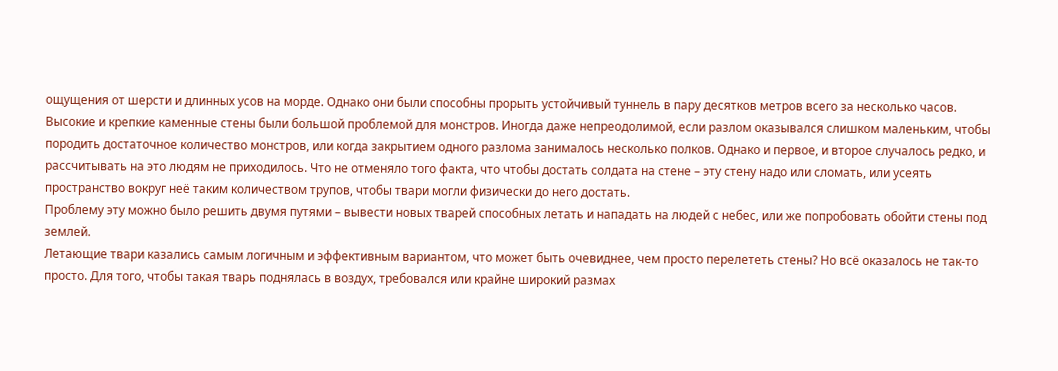ощущения от шерсти и длинных усов на морде. Однако они были способны прорыть устойчивый туннель в пару десятков метров всего за несколько часов.
Высокие и крепкие каменные стены были большой проблемой для монстров. Иногда даже непреодолимой, если разлом оказывался слишком маленьким, чтобы породить достаточное количество монстров, или когда закрытием одного разлома занималось несколько полков. Однако и первое, и второе случалось редко, и рассчитывать на это людям не приходилось. Что не отменяло того факта, что чтобы достать солдата на стене – эту стену надо или сломать, или усеять пространство вокруг неё таким количеством трупов, чтобы твари могли физически до него достать.
Проблему эту можно было решить двумя путями – вывести новых тварей способных летать и нападать на людей с небес, или же попробовать обойти стены под землей.
Летающие твари казались самым логичным и эффективным вариантом, что может быть очевиднее, чем просто перелететь стены? Но всё оказалось не так-то просто. Для того, чтобы такая тварь поднялась в воздух, требовался или крайне широкий размах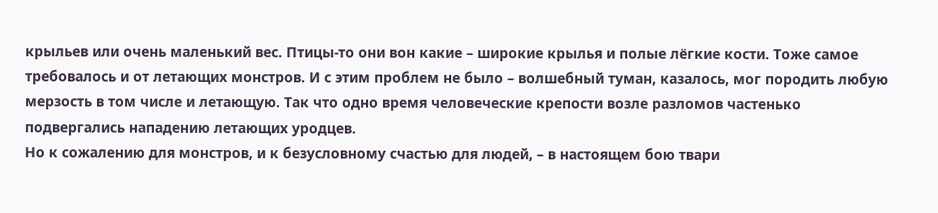крыльев или очень маленький вес. Птицы-то они вон какие – широкие крылья и полые лёгкие кости. Тоже самое требовалось и от летающих монстров. И с этим проблем не было – волшебный туман, казалось, мог породить любую мерзость в том числе и летающую. Так что одно время человеческие крепости возле разломов частенько подвергались нападению летающих уродцев.
Но к сожалению для монстров, и к безусловному счастью для людей, – в настоящем бою твари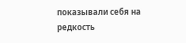показывали себя на редкость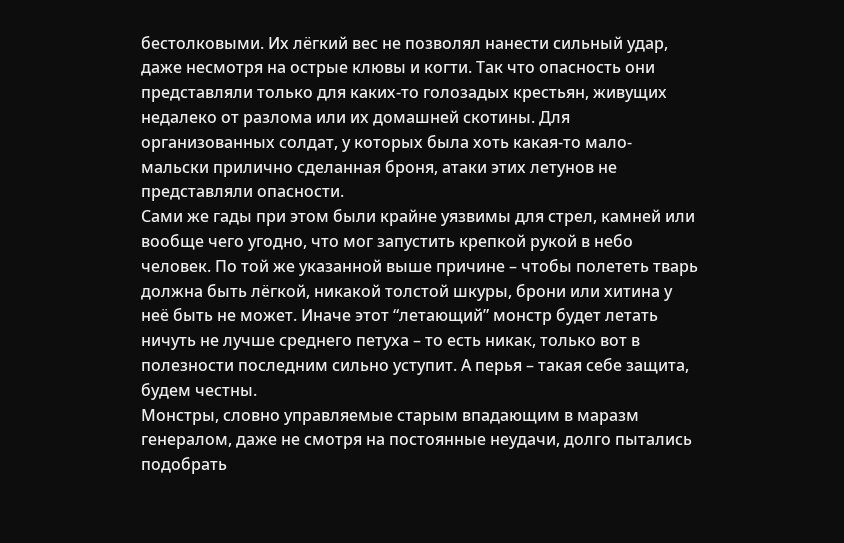бестолковыми. Их лёгкий вес не позволял нанести сильный удар, даже несмотря на острые клювы и когти. Так что опасность они представляли только для каких-то голозадых крестьян, живущих недалеко от разлома или их домашней скотины. Для организованных солдат, у которых была хоть какая-то мало-мальски прилично сделанная броня, атаки этих летунов не представляли опасности.
Сами же гады при этом были крайне уязвимы для стрел, камней или вообще чего угодно, что мог запустить крепкой рукой в небо человек. По той же указанной выше причине – чтобы полететь тварь должна быть лёгкой, никакой толстой шкуры, брони или хитина у неё быть не может. Иначе этот “летающий” монстр будет летать ничуть не лучше среднего петуха – то есть никак, только вот в полезности последним сильно уступит. А перья – такая себе защита, будем честны.
Монстры, словно управляемые старым впадающим в маразм генералом, даже не смотря на постоянные неудачи, долго пытались подобрать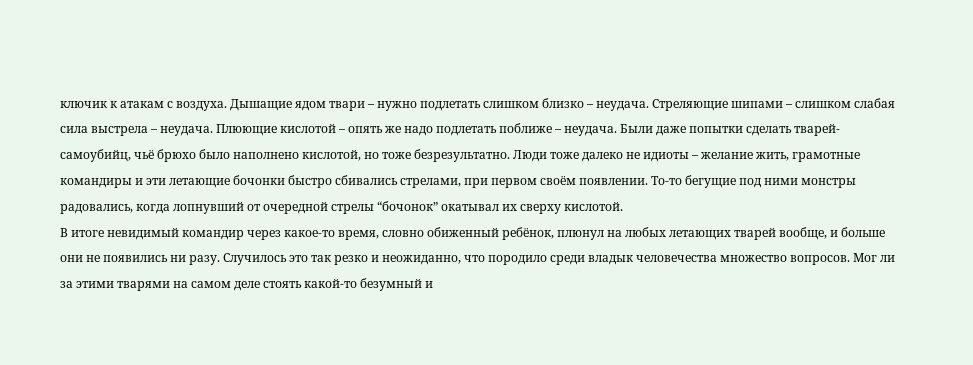ключик к атакам с воздуха. Дышащие ядом твари – нужно подлетать слишком близко – неудача. Стреляющие шипами – слишком слабая сила выстрела – неудача. Плюющие кислотой – опять же надо подлетать поближе – неудача. Были даже попытки сделать тварей-самоубийц, чьё брюхо было наполнено кислотой, но тоже безрезультатно. Люди тоже далеко не идиоты – желание жить, грамотные командиры и эти летающие бочонки быстро сбивались стрелами, при первом своём появлении. То-то бегущие под ними монстры радовались, когда лопнувший от очередной стрелы “бочонок” окатывал их сверху кислотой.
В итоге невидимый командир через какое-то время, словно обиженный ребёнок, плюнул на любых летающих тварей вообще, и больше они не появились ни разу. Случилось это так резко и неожиданно, что породило среди владык человечества множество вопросов. Мог ли за этими тварями на самом деле стоять какой-то безумный и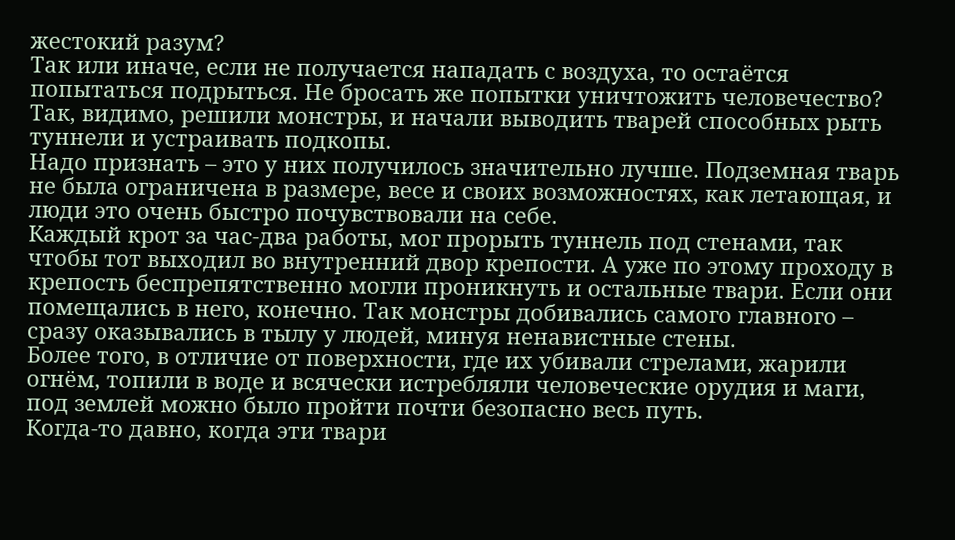жестокий разум?
Так или иначе, если не получается нападать с воздуха, то остаётся попытаться подрыться. Не бросать же попытки уничтожить человечество? Так, видимо, решили монстры, и начали выводить тварей способных рыть туннели и устраивать подкопы.
Надо признать – это у них получилось значительно лучше. Подземная тварь не была ограничена в размере, весе и своих возможностях, как летающая, и люди это очень быстро почувствовали на себе.
Каждый крот за час-два работы, мог прорыть туннель под стенами, так чтобы тот выходил во внутренний двор крепости. А уже по этому проходу в крепость беспрепятственно могли проникнуть и остальные твари. Если они помещались в него, конечно. Так монстры добивались самого главного – сразу оказывались в тылу у людей, минуя ненавистные стены.
Более того, в отличие от поверхности, где их убивали стрелами, жарили огнём, топили в воде и всячески истребляли человеческие орудия и маги, под землей можно было пройти почти безопасно весь путь.
Когда-то давно, когда эти твари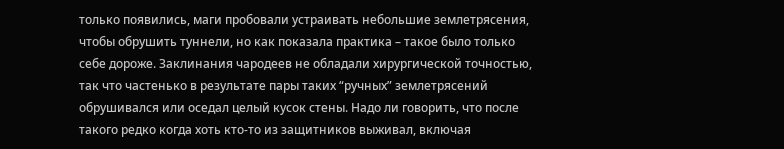только появились, маги пробовали устраивать небольшие землетрясения, чтобы обрушить туннели, но как показала практика – такое было только себе дороже. Заклинания чародеев не обладали хирургической точностью, так что частенько в результате пары таких “ручных” землетрясений обрушивался или оседал целый кусок стены. Надо ли говорить, что после такого редко когда хоть кто-то из защитников выживал, включая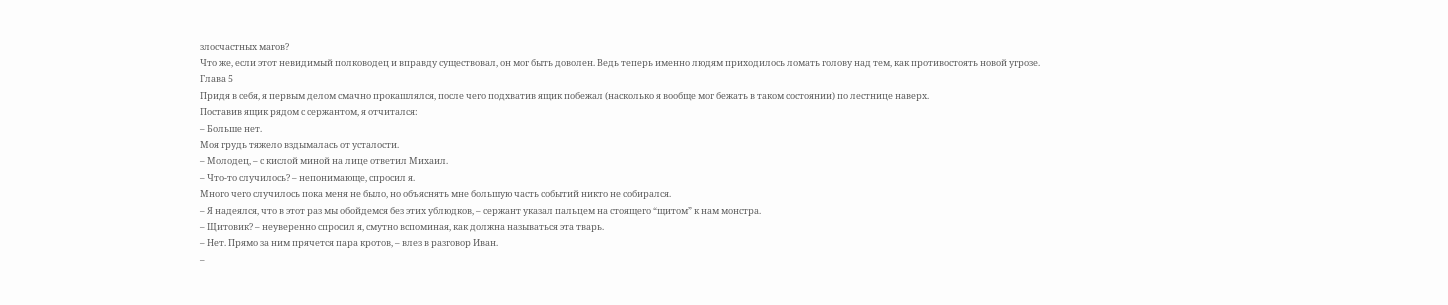злосчастных магов?
Что же, если этот невидимый полководец и вправду существовал, он мог быть доволен. Ведь теперь именно людям приходилось ломать голову над тем, как противостоять новой угрозе.
Глава 5
Придя в себя, я первым делом смачно прокашлялся, после чего подхватив ящик побежал (насколько я вообще мог бежать в таком состоянии) по лестнице наверх.
Поставив ящик рядом с сержантом, я отчитался:
– Больше нет.
Моя грудь тяжело вздымалась от усталости.
– Молодец, – с кислой миной на лице ответил Михаил.
– Что-то случилось? – непонимающе, спросил я.
Много чего случилось пока меня не было, но объяснять мне большую часть событий никто не собирался.
– Я надеялся, что в этот раз мы обойдемся без этих ублюдков, – сержант указал пальцем на стоящего “щитом” к нам монстра.
– Щитовик? – неуверенно спросил я, смутно вспоминая, как должна называться эта тварь.
– Нет. Прямо за ним прячется пара кротов, – влез в разговор Иван.
–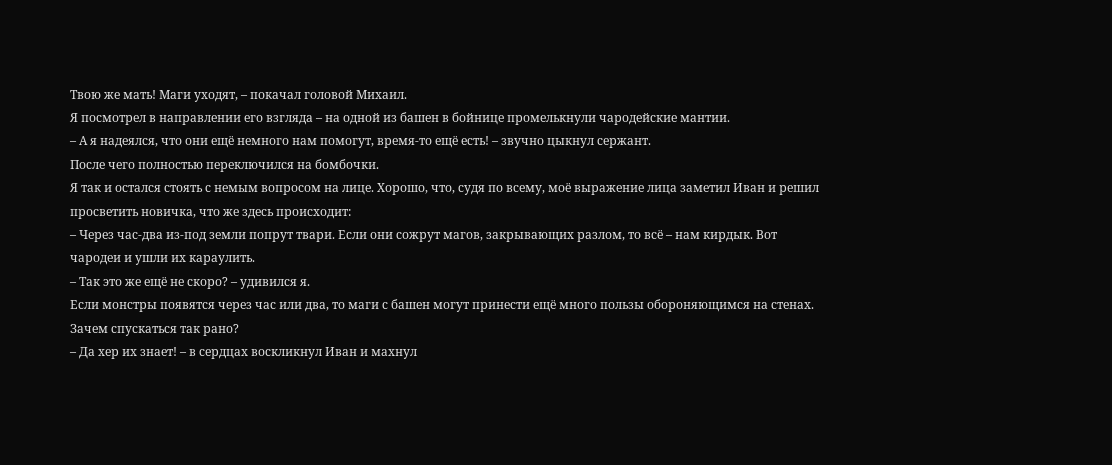Твою же мать! Маги уходят, – покачал головой Михаил.
Я посмотрел в направлении его взгляда – на одной из башен в бойнице промелькнули чародейские мантии.
– А я надеялся, что они ещё немного нам помогут, время-то ещё есть! – звучно цыкнул сержант.
После чего полностью переключился на бомбочки.
Я так и остался стоять с немым вопросом на лице. Хорошо, что, судя по всему, моё выражение лица заметил Иван и решил просветить новичка, что же здесь происходит:
– Через час-два из-под земли попрут твари. Если они сожрут магов, закрывающих разлом, то всё – нам кирдык. Вот чародеи и ушли их караулить.
– Так это же ещё не скоро? – удивился я.
Если монстры появятся через час или два, то маги с башен могут принести ещё много пользы обороняющимся на стенах. Зачем спускаться так рано?
– Да хер их знает! – в сердцах воскликнул Иван и махнул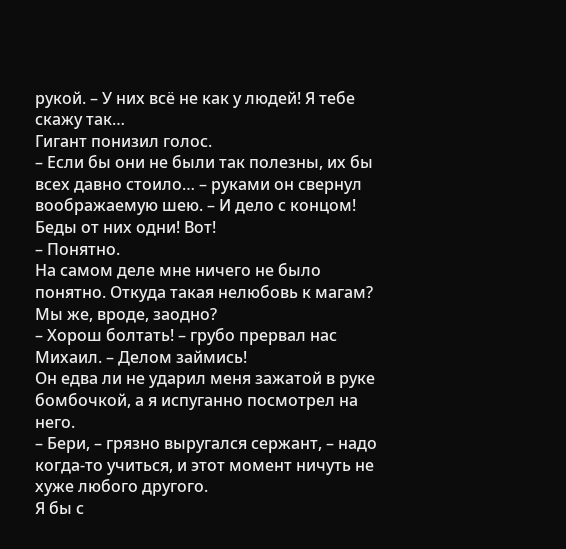рукой. – У них всё не как у людей! Я тебе скажу так…
Гигант понизил голос.
– Если бы они не были так полезны, их бы всех давно стоило… – руками он свернул воображаемую шею. – И дело с концом! Беды от них одни! Вот!
– Понятно.
На самом деле мне ничего не было понятно. Откуда такая нелюбовь к магам? Мы же, вроде, заодно?
– Хорош болтать! – грубо прервал нас Михаил. – Делом займись!
Он едва ли не ударил меня зажатой в руке бомбочкой, а я испуганно посмотрел на него.
– Бери, – грязно выругался сержант, – надо когда-то учиться, и этот момент ничуть не хуже любого другого.
Я бы с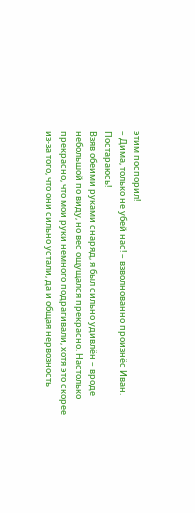этим поспорил!
– Дима, только не убей нас! – взволнованно произнёс Иван.
Постараюсь!
Взяв обеими руками снаряд, я был сильно удивлён – вроде небольшой по виду, но вес ощущался прекрасно. Настолько прекрасно, что мои руки немного подрагивали, хотя это скорее из-за того, что они сильно устали, да и общая нервозность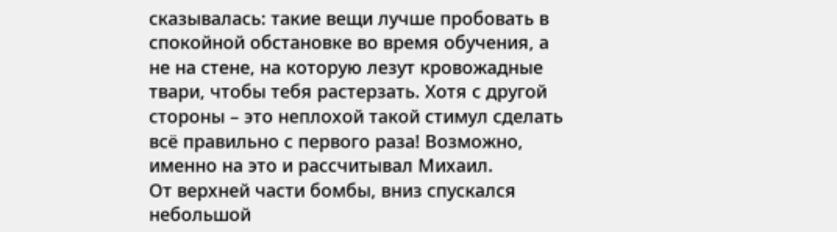сказывалась: такие вещи лучше пробовать в спокойной обстановке во время обучения, а не на стене, на которую лезут кровожадные твари, чтобы тебя растерзать. Хотя с другой стороны – это неплохой такой стимул сделать всё правильно с первого раза! Возможно, именно на это и рассчитывал Михаил.
От верхней части бомбы, вниз спускался небольшой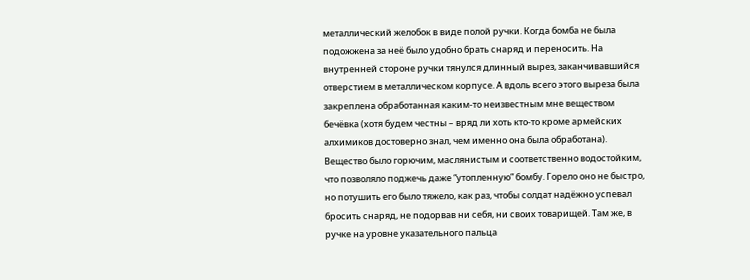металлический желобок в виде полой ручки. Когда бомба не была подожжена за неё было удобно брать снаряд и переносить. На внутренней стороне ручки тянулся длинный вырез, заканчивавшийся отверстием в металлическом корпусе. А вдоль всего этого выреза была закреплена обработанная каким-то неизвестным мне веществом бечёвка (хотя будем честны – вряд ли хоть кто-то кроме армейских алхимиков достоверно знал, чем именно она была обработана). Вещество было горючим, маслянистым и соответственно водостойким, что позволяло поджечь даже “утопленную” бомбу. Горело оно не быстро, но потушить его было тяжело, как раз, чтобы солдат надёжно успевал бросить снаряд, не подорвав ни себя, ни своих товарищей. Там же, в ручке на уровне указательного пальца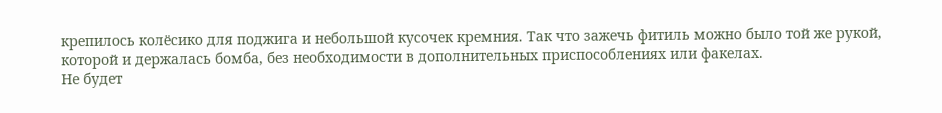крепилось колёсико для поджига и небольшой кусочек кремния. Так что зажечь фитиль можно было той же рукой, которой и держалась бомба, без необходимости в дополнительных приспособлениях или факелах.
Не будет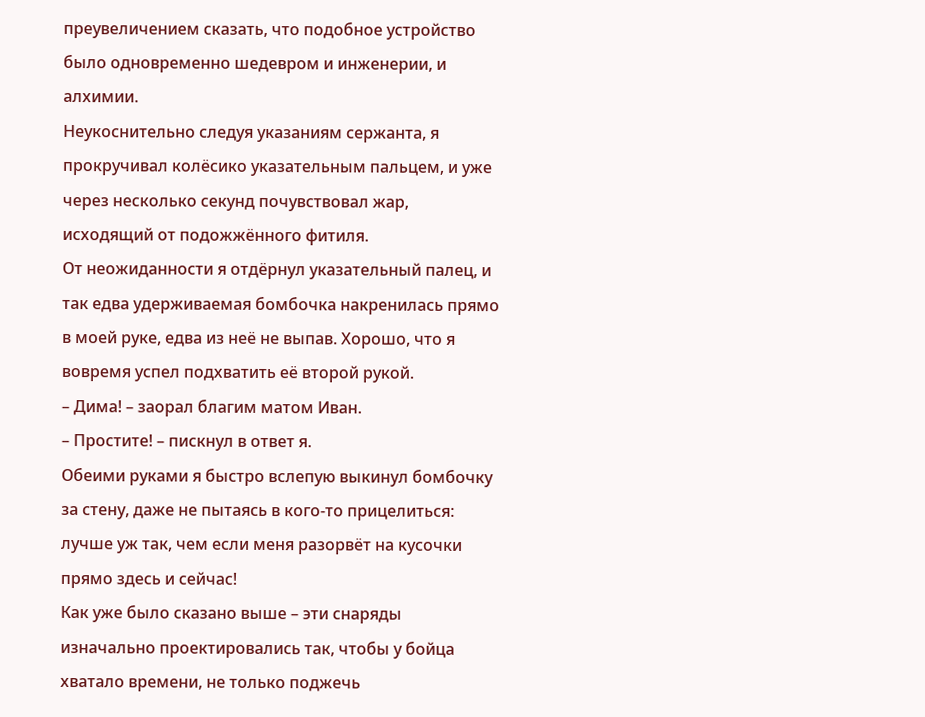преувеличением сказать, что подобное устройство было одновременно шедевром и инженерии, и алхимии.
Неукоснительно следуя указаниям сержанта, я прокручивал колёсико указательным пальцем, и уже через несколько секунд почувствовал жар, исходящий от подожжённого фитиля.
От неожиданности я отдёрнул указательный палец, и так едва удерживаемая бомбочка накренилась прямо в моей руке, едва из неё не выпав. Хорошо, что я вовремя успел подхватить её второй рукой.
– Дима! – заорал благим матом Иван.
– Простите! – пискнул в ответ я.
Обеими руками я быстро вслепую выкинул бомбочку за стену, даже не пытаясь в кого-то прицелиться: лучше уж так, чем если меня разорвёт на кусочки прямо здесь и сейчас!
Как уже было сказано выше – эти снаряды изначально проектировались так, чтобы у бойца хватало времени, не только поджечь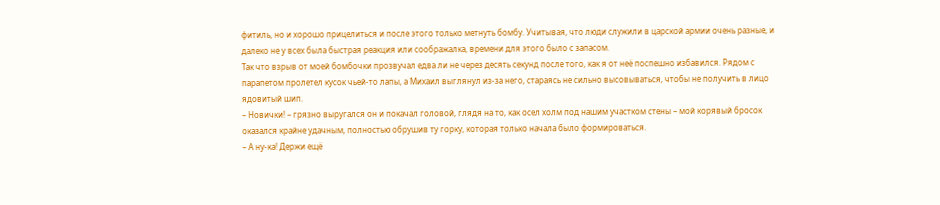фитиль, но и хорошо прицелиться и после этого только метнуть бомбу. Учитывая, что люди служили в царской армии очень разные, и далеко не у всех была быстрая реакция или соображалка, времени для этого было с запасом.
Так что взрыв от моей бомбочки прозвучал едва ли не через десять секунд после того, как я от неё поспешно избавился. Рядом с парапетом пролетел кусок чьей-то лапы, а Михаил выглянул из-за него, стараясь не сильно высовываться, чтобы не получить в лицо ядовитый шип.
– Новички! – грязно выругался он и покачал головой, глядя на то, как осел холм под нашим участком стены – мой корявый бросок оказался крайне удачным, полностью обрушив ту горку, которая только начала было формироваться.
– А ну-ка! Держи ещё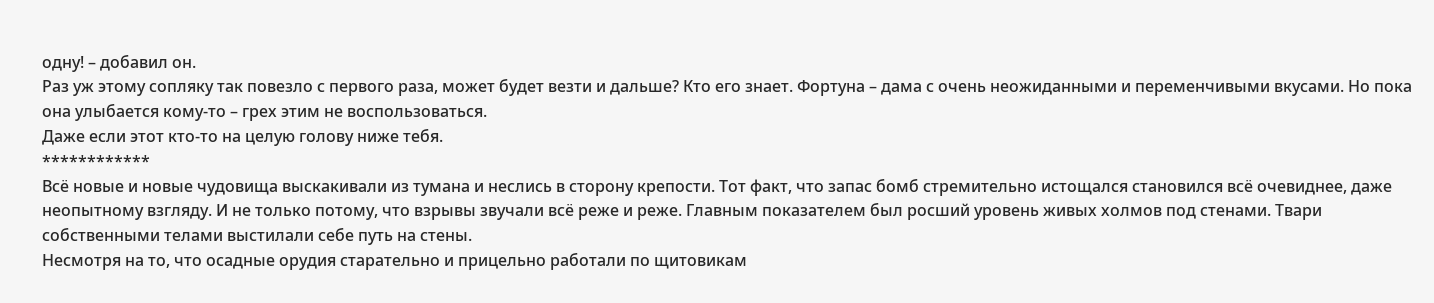одну! – добавил он.
Раз уж этому сопляку так повезло с первого раза, может будет везти и дальше? Кто его знает. Фортуна – дама с очень неожиданными и переменчивыми вкусами. Но пока она улыбается кому-то – грех этим не воспользоваться.
Даже если этот кто-то на целую голову ниже тебя.
************
Всё новые и новые чудовища выскакивали из тумана и неслись в сторону крепости. Тот факт, что запас бомб стремительно истощался становился всё очевиднее, даже неопытному взгляду. И не только потому, что взрывы звучали всё реже и реже. Главным показателем был росший уровень живых холмов под стенами. Твари собственными телами выстилали себе путь на стены.
Несмотря на то, что осадные орудия старательно и прицельно работали по щитовикам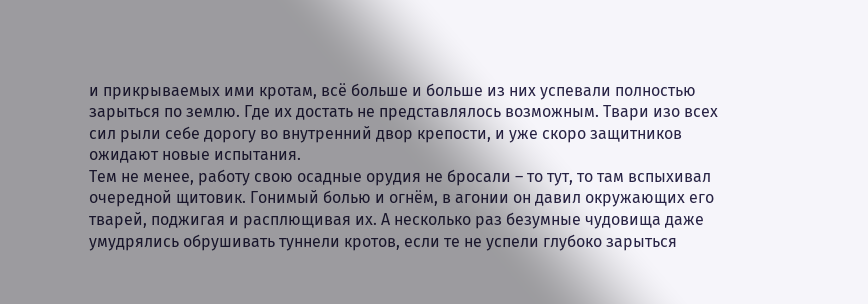и прикрываемых ими кротам, всё больше и больше из них успевали полностью зарыться по землю. Где их достать не представлялось возможным. Твари изо всех сил рыли себе дорогу во внутренний двор крепости, и уже скоро защитников ожидают новые испытания.
Тем не менее, работу свою осадные орудия не бросали – то тут, то там вспыхивал очередной щитовик. Гонимый болью и огнём, в агонии он давил окружающих его тварей, поджигая и расплющивая их. А несколько раз безумные чудовища даже умудрялись обрушивать туннели кротов, если те не успели глубоко зарыться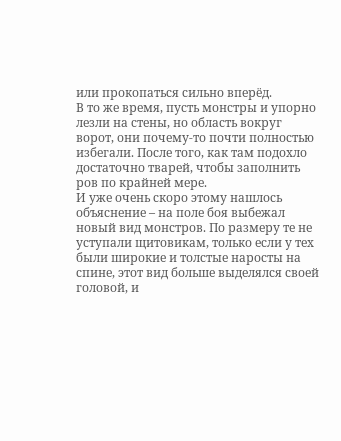или прокопаться сильно вперёд.
В то же время, пусть монстры и упорно лезли на стены, но область вокруг ворот, они почему-то почти полностью избегали. После того, как там подохло достаточно тварей, чтобы заполнить ров по крайней мере.
И уже очень скоро этому нашлось объяснение – на поле боя выбежал новый вид монстров. По размеру те не уступали щитовикам, только если у тех были широкие и толстые наросты на спине, этот вид больше выделялся своей головой, и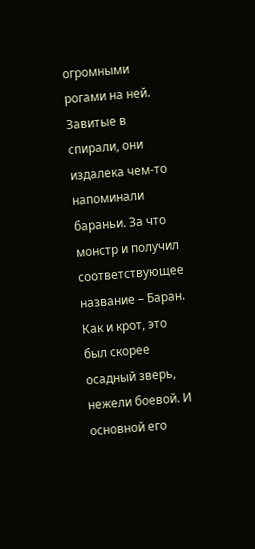огромными рогами на ней. Завитые в спирали, они издалека чем-то напоминали бараньи. За что монстр и получил соответствующее название – Баран.
Как и крот, это был скорее осадный зверь, нежели боевой. И основной его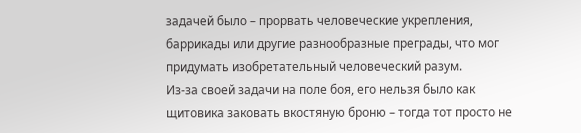задачей было – прорвать человеческие укрепления, баррикады или другие разнообразные преграды, что мог придумать изобретательный человеческий разум.
Из-за своей задачи на поле боя, его нельзя было как щитовика заковать вкостяную броню – тогда тот просто не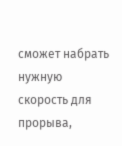сможет набрать нужную скорость для прорыва,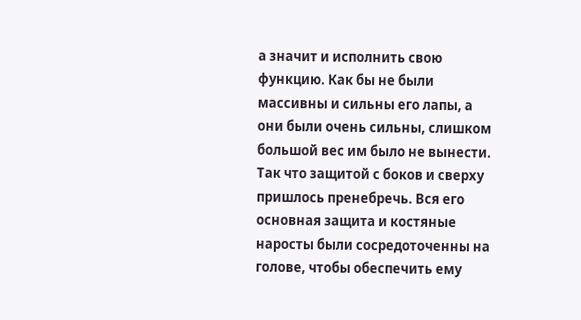а значит и исполнить свою функцию. Как бы не были массивны и сильны его лапы, а они были очень сильны, слишком большой вес им было не вынести. Так что защитой с боков и сверху пришлось пренебречь. Вся его основная защита и костяные наросты были сосредоточенны на голове, чтобы обеспечить ему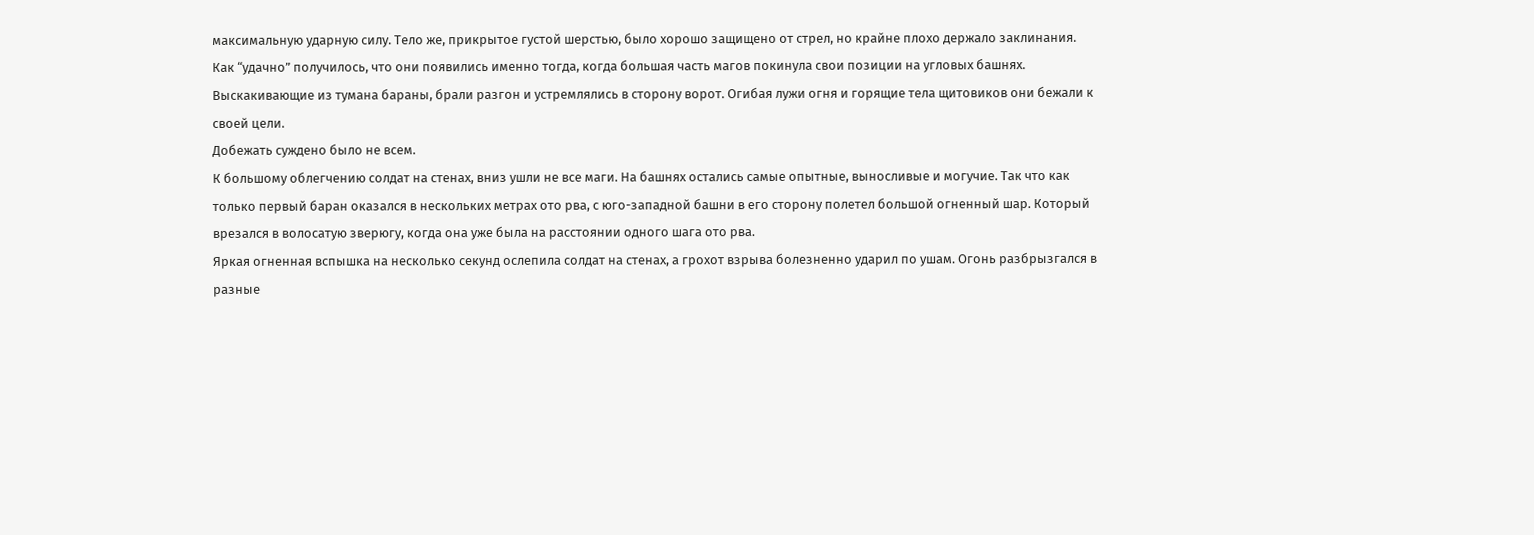максимальную ударную силу. Тело же, прикрытое густой шерстью, было хорошо защищено от стрел, но крайне плохо держало заклинания.
Как “удачно” получилось, что они появились именно тогда, когда большая часть магов покинула свои позиции на угловых башнях.
Выскакивающие из тумана бараны, брали разгон и устремлялись в сторону ворот. Огибая лужи огня и горящие тела щитовиков они бежали к своей цели.
Добежать суждено было не всем.
К большому облегчению солдат на стенах, вниз ушли не все маги. На башнях остались самые опытные, выносливые и могучие. Так что как только первый баран оказался в нескольких метрах ото рва, с юго-западной башни в его сторону полетел большой огненный шар. Который врезался в волосатую зверюгу, когда она уже была на расстоянии одного шага ото рва.
Яркая огненная вспышка на несколько секунд ослепила солдат на стенах, а грохот взрыва болезненно ударил по ушам. Огонь разбрызгался в разные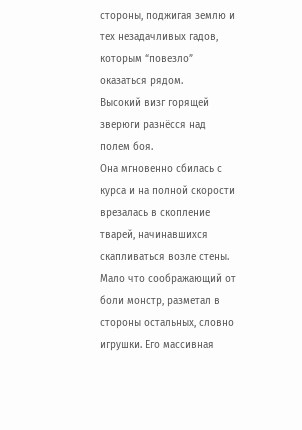стороны, поджигая землю и тех незадачливых гадов, которым “повезло” оказаться рядом.
Высокий визг горящей зверюги разнёсся над полем боя.
Она мгновенно сбилась с курса и на полной скорости врезалась в скопление тварей, начинавшихся скапливаться возле стены. Мало что соображающий от боли монстр, разметал в стороны остальных, словно игрушки. Его массивная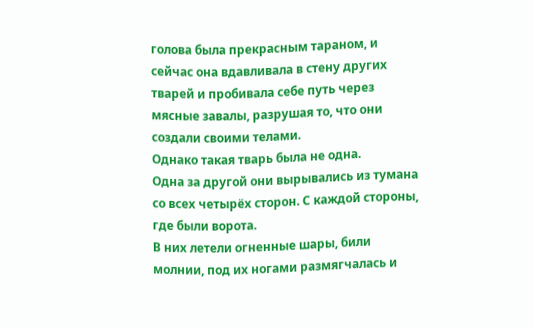голова была прекрасным тараном, и сейчас она вдавливала в стену других тварей и пробивала себе путь через мясные завалы, разрушая то, что они создали своими телами.
Однако такая тварь была не одна.
Одна за другой они вырывались из тумана со всех четырёх сторон. С каждой стороны, где были ворота.
В них летели огненные шары, били молнии, под их ногами размягчалась и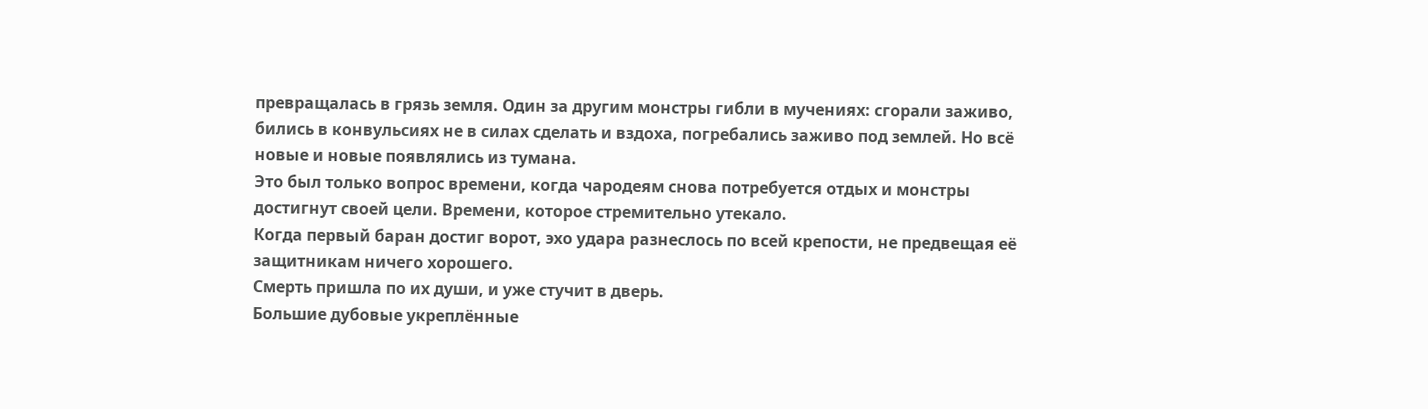превращалась в грязь земля. Один за другим монстры гибли в мучениях: сгорали заживо, бились в конвульсиях не в силах сделать и вздоха, погребались заживо под землей. Но всё новые и новые появлялись из тумана.
Это был только вопрос времени, когда чародеям снова потребуется отдых и монстры достигнут своей цели. Времени, которое стремительно утекало.
Когда первый баран достиг ворот, эхо удара разнеслось по всей крепости, не предвещая её защитникам ничего хорошего.
Смерть пришла по их души, и уже стучит в дверь.
Большие дубовые укреплённые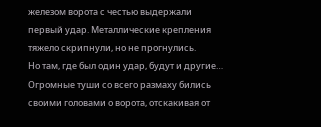железом ворота с честью выдержали первый удар. Металлические крепления тяжело скрипнули, но не прогнулись.
Но там, где был один удар, будут и другие…
Огромные туши со всего размаху бились своими головами о ворота, отскакивая от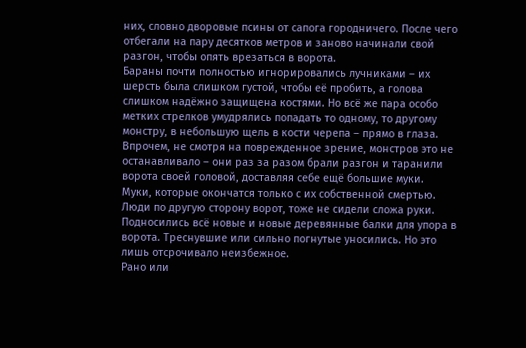них, словно дворовые псины от сапога городничего. После чего отбегали на пару десятков метров и заново начинали свой разгон, чтобы опять врезаться в ворота.
Бараны почти полностью игнорировались лучниками – их шерсть была слишком густой, чтобы её пробить, а голова слишком надёжно защищена костями. Но всё же пара особо метких стрелков умудрялись попадать то одному, то другому монстру, в небольшую щель в кости черепа – прямо в глаза.
Впрочем, не смотря на поврежденное зрение, монстров это не останавливало – они раз за разом брали разгон и таранили ворота своей головой, доставляя себе ещё большие муки.
Муки, которые окончатся только с их собственной смертью.
Люди по другую сторону ворот, тоже не сидели сложа руки. Подносились всё новые и новые деревянные балки для упора в ворота. Треснувшие или сильно погнутые уносились. Но это лишь отсрочивало неизбежное.
Рано или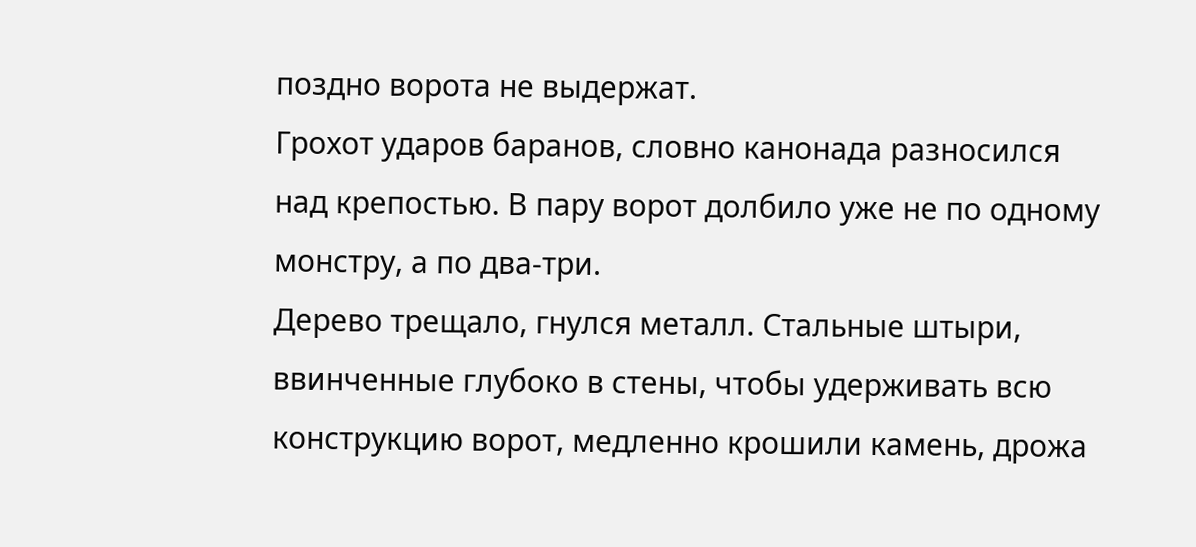поздно ворота не выдержат.
Грохот ударов баранов, словно канонада разносился над крепостью. В пару ворот долбило уже не по одному монстру, а по два-три.
Дерево трещало, гнулся металл. Стальные штыри, ввинченные глубоко в стены, чтобы удерживать всю конструкцию ворот, медленно крошили камень, дрожа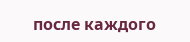после каждого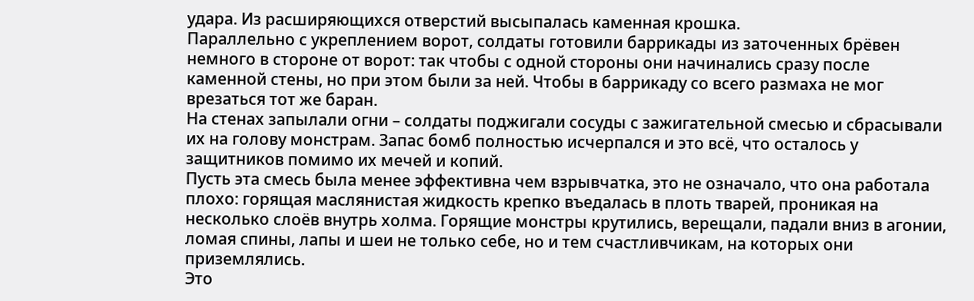удара. Из расширяющихся отверстий высыпалась каменная крошка.
Параллельно с укреплением ворот, солдаты готовили баррикады из заточенных брёвен немного в стороне от ворот: так чтобы с одной стороны они начинались сразу после каменной стены, но при этом были за ней. Чтобы в баррикаду со всего размаха не мог врезаться тот же баран.
На стенах запылали огни – солдаты поджигали сосуды с зажигательной смесью и сбрасывали их на голову монстрам. Запас бомб полностью исчерпался и это всё, что осталось у защитников помимо их мечей и копий.
Пусть эта смесь была менее эффективна чем взрывчатка, это не означало, что она работала плохо: горящая маслянистая жидкость крепко въедалась в плоть тварей, проникая на несколько слоёв внутрь холма. Горящие монстры крутились, верещали, падали вниз в агонии, ломая спины, лапы и шеи не только себе, но и тем счастливчикам, на которых они приземлялись.
Это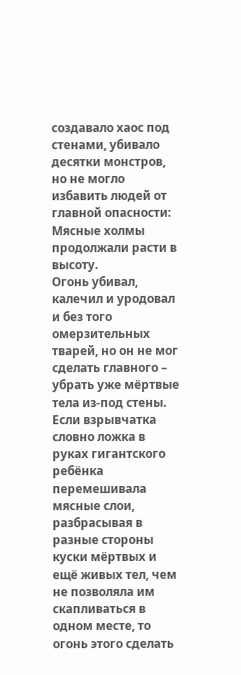создавало хаос под стенами, убивало десятки монстров, но не могло избавить людей от главной опасности:
Мясные холмы продолжали расти в высоту.
Огонь убивал, калечил и уродовал и без того омерзительных тварей, но он не мог сделать главного – убрать уже мёртвые тела из-под стены. Если взрывчатка словно ложка в руках гигантского ребёнка перемешивала мясные слои, разбрасывая в разные стороны куски мёртвых и ещё живых тел, чем не позволяла им скапливаться в одном месте, то огонь этого сделать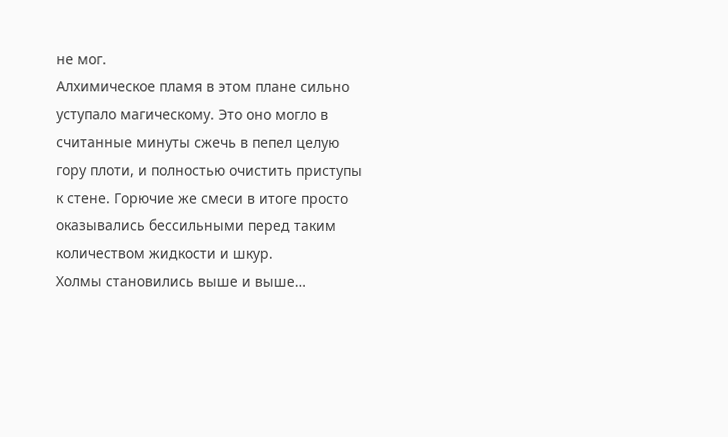не мог.
Алхимическое пламя в этом плане сильно уступало магическому. Это оно могло в считанные минуты сжечь в пепел целую гору плоти, и полностью очистить приступы к стене. Горючие же смеси в итоге просто оказывались бессильными перед таким количеством жидкости и шкур.
Холмы становились выше и выше…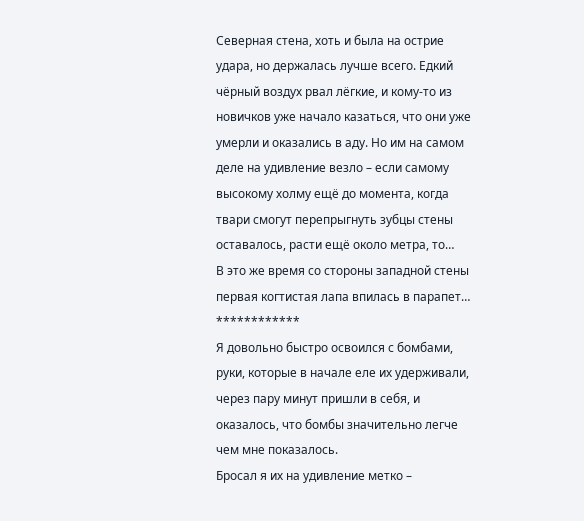Северная стена, хоть и была на острие удара, но держалась лучше всего. Едкий чёрный воздух рвал лёгкие, и кому-то из новичков уже начало казаться, что они уже умерли и оказались в аду. Но им на самом деле на удивление везло – если самому высокому холму ещё до момента, когда твари смогут перепрыгнуть зубцы стены оставалось, расти ещё около метра, то…
В это же время со стороны западной стены первая когтистая лапа впилась в парапет…
************
Я довольно быстро освоился с бомбами, руки, которые в начале еле их удерживали, через пару минут пришли в себя, и оказалось, что бомбы значительно легче чем мне показалось.
Бросал я их на удивление метко –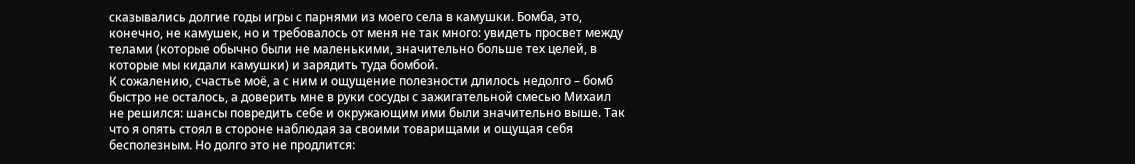сказывались долгие годы игры с парнями из моего села в камушки. Бомба, это, конечно, не камушек, но и требовалось от меня не так много: увидеть просвет между телами (которые обычно были не маленькими, значительно больше тех целей, в которые мы кидали камушки) и зарядить туда бомбой.
К сожалению, счастье моё, а с ним и ощущение полезности длилось недолго – бомб быстро не осталось, а доверить мне в руки сосуды с зажигательной смесью Михаил не решился: шансы повредить себе и окружающим ими были значительно выше. Так что я опять стоял в стороне наблюдая за своими товарищами и ощущая себя бесполезным. Но долго это не продлится: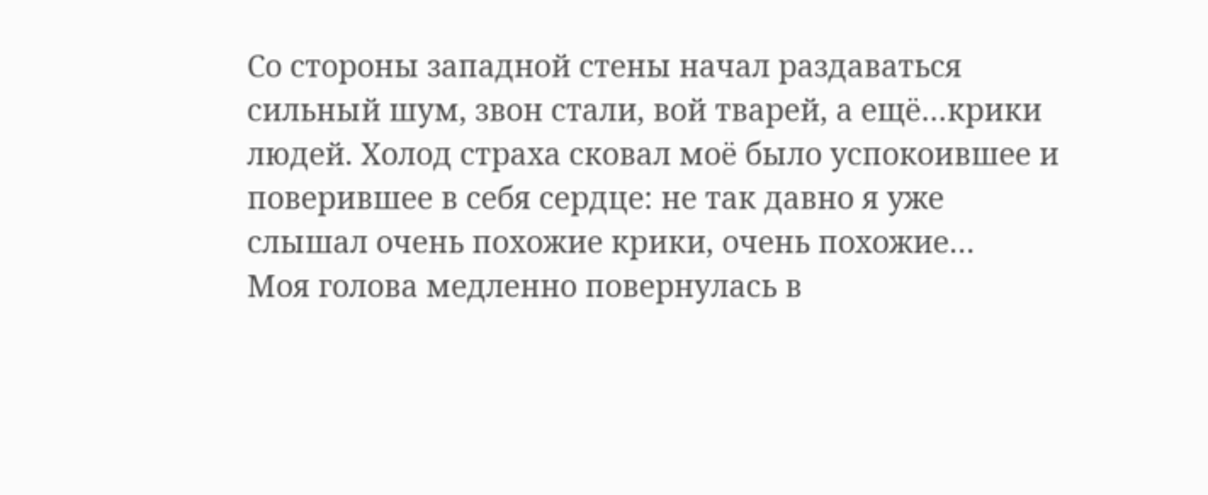Со стороны западной стены начал раздаваться сильный шум, звон стали, вой тварей, а ещё…крики людей. Холод страха сковал моё было успокоившее и поверившее в себя сердце: не так давно я уже слышал очень похожие крики, очень похожие…
Моя голова медленно повернулась в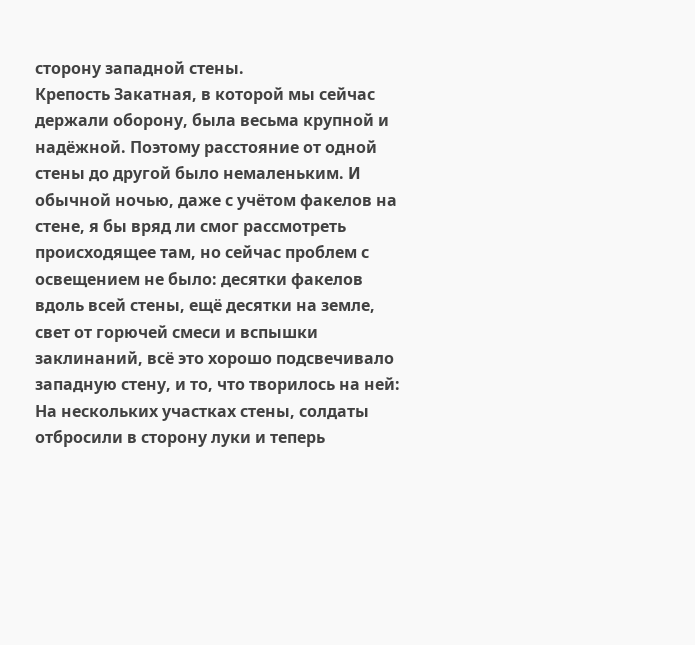сторону западной стены.
Крепость Закатная, в которой мы сейчас держали оборону, была весьма крупной и надёжной. Поэтому расстояние от одной стены до другой было немаленьким. И обычной ночью, даже с учётом факелов на стене, я бы вряд ли смог рассмотреть происходящее там, но сейчас проблем с освещением не было: десятки факелов вдоль всей стены, ещё десятки на земле, свет от горючей смеси и вспышки заклинаний, всё это хорошо подсвечивало западную стену, и то, что творилось на ней:
На нескольких участках стены, солдаты отбросили в сторону луки и теперь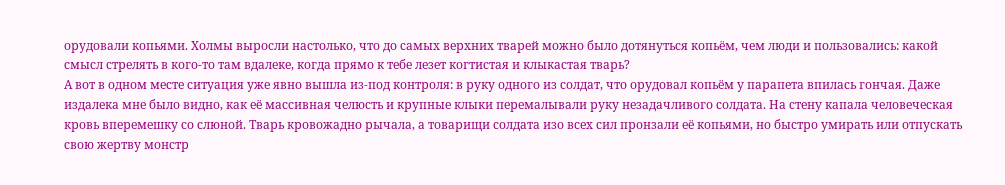орудовали копьями. Холмы выросли настолько, что до самых верхних тварей можно было дотянуться копьём, чем люди и пользовались: какой смысл стрелять в кого-то там вдалеке, когда прямо к тебе лезет когтистая и клыкастая тварь?
А вот в одном месте ситуация уже явно вышла из-под контроля: в руку одного из солдат, что орудовал копьём у парапета впилась гончая. Даже издалека мне было видно, как её массивная челюсть и крупные клыки перемалывали руку незадачливого солдата. На стену капала человеческая кровь вперемешку со слюной. Тварь кровожадно рычала, а товарищи солдата изо всех сил пронзали её копьями, но быстро умирать или отпускать свою жертву монстр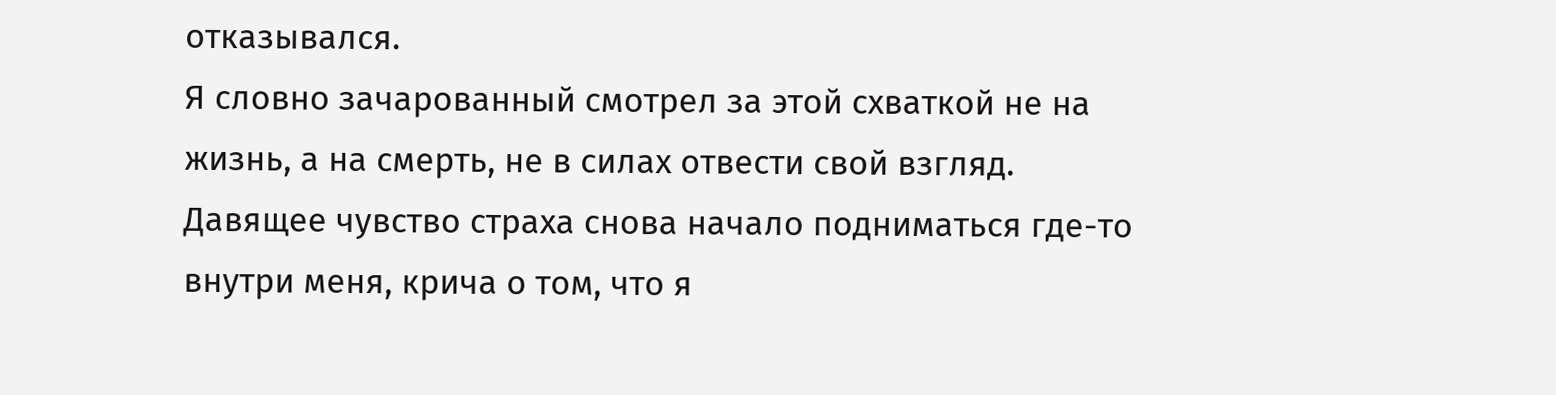отказывался.
Я словно зачарованный смотрел за этой схваткой не на жизнь, а на смерть, не в силах отвести свой взгляд. Давящее чувство страха снова начало подниматься где-то внутри меня, крича о том, что я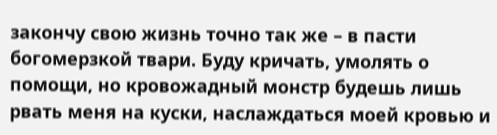закончу свою жизнь точно так же – в пасти богомерзкой твари. Буду кричать, умолять о помощи, но кровожадный монстр будешь лишь рвать меня на куски, наслаждаться моей кровью и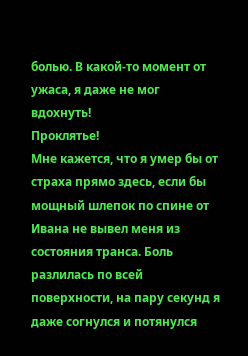болью. В какой-то момент от ужаса, я даже не мог вдохнуть!
Проклятье!
Мне кажется, что я умер бы от страха прямо здесь, если бы мощный шлепок по спине от Ивана не вывел меня из состояния транса. Боль разлилась по всей поверхности, на пару секунд я даже согнулся и потянулся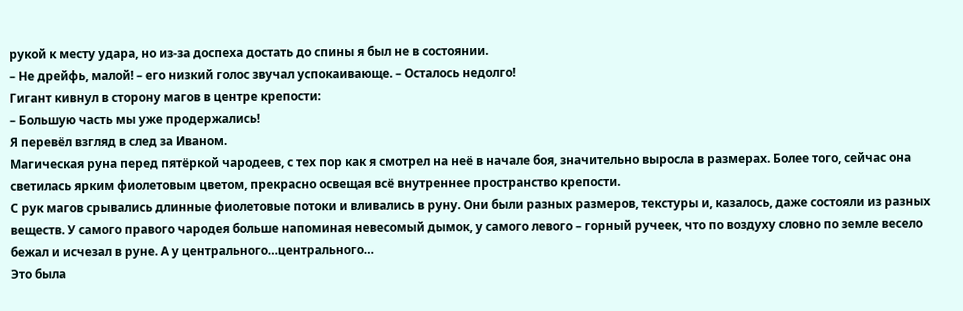рукой к месту удара, но из-за доспеха достать до спины я был не в состоянии.
– Не дрейфь, малой! – его низкий голос звучал успокаивающе. – Осталось недолго!
Гигант кивнул в сторону магов в центре крепости:
– Большую часть мы уже продержались!
Я перевёл взгляд в след за Иваном.
Магическая руна перед пятёркой чародеев, с тех пор как я смотрел на неё в начале боя, значительно выросла в размерах. Более того, сейчас она светилась ярким фиолетовым цветом, прекрасно освещая всё внутреннее пространство крепости.
С рук магов срывались длинные фиолетовые потоки и вливались в руну. Они были разных размеров, текстуры и, казалось, даже состояли из разных веществ. У самого правого чародея больше напоминая невесомый дымок, у самого левого – горный ручеек, что по воздуху словно по земле весело бежал и исчезал в руне. А у центрального…центрального…
Это была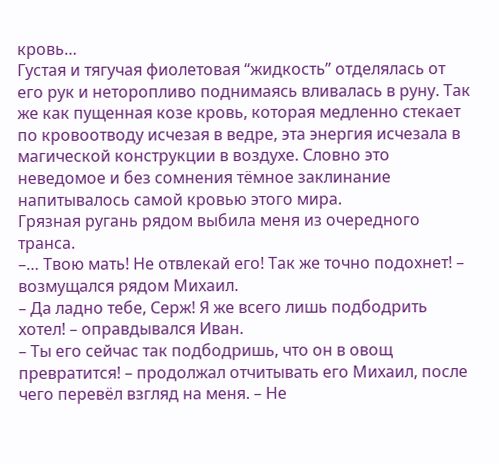кровь…
Густая и тягучая фиолетовая “жидкость” отделялась от его рук и неторопливо поднимаясь вливалась в руну. Так же как пущенная козе кровь, которая медленно стекает по кровоотводу исчезая в ведре, эта энергия исчезала в магической конструкции в воздухе. Словно это неведомое и без сомнения тёмное заклинание напитывалось самой кровью этого мира.
Грязная ругань рядом выбила меня из очередного транса.
–… Твою мать! Не отвлекай его! Так же точно подохнет! – возмущался рядом Михаил.
– Да ладно тебе, Серж! Я же всего лишь подбодрить хотел! – оправдывался Иван.
– Ты его сейчас так подбодришь, что он в овощ превратится! – продолжал отчитывать его Михаил, после чего перевёл взгляд на меня. – Не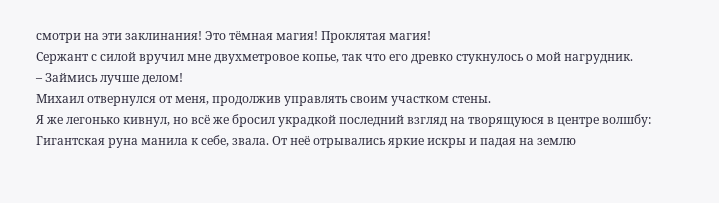смотри на эти заклинания! Это тёмная магия! Проклятая магия!
Сержант с силой вручил мне двухметровое копье, так что его древко стукнулось о мой нагрудник.
– Займись лучше делом!
Михаил отвернулся от меня, продолжив управлять своим участком стены.
Я же легонько кивнул, но всё же бросил украдкой последний взгляд на творящуюся в центре волшбу:
Гигантская руна манила к себе, звала. От неё отрывались яркие искры и падая на землю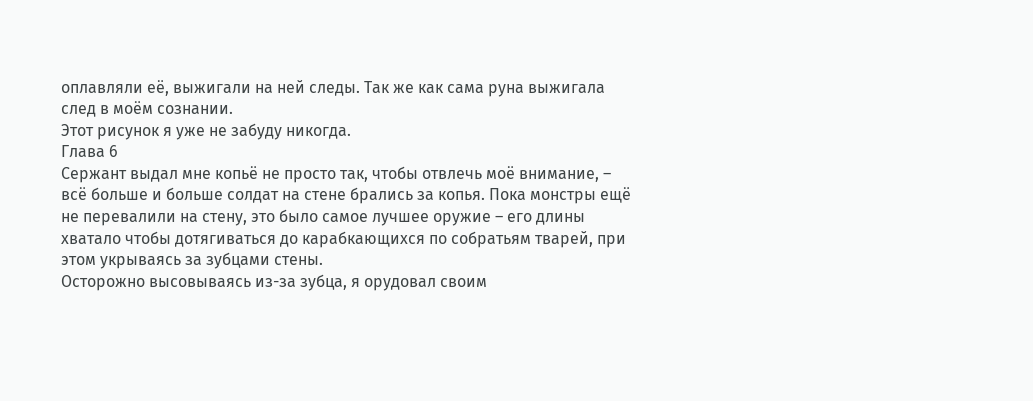оплавляли её, выжигали на ней следы. Так же как сама руна выжигала след в моём сознании.
Этот рисунок я уже не забуду никогда.
Глава 6
Сержант выдал мне копьё не просто так, чтобы отвлечь моё внимание, – всё больше и больше солдат на стене брались за копья. Пока монстры ещё не перевалили на стену, это было самое лучшее оружие – его длины хватало чтобы дотягиваться до карабкающихся по собратьям тварей, при этом укрываясь за зубцами стены.
Осторожно высовываясь из-за зубца, я орудовал своим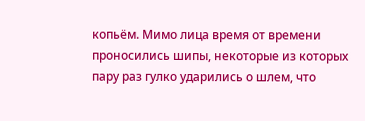копьём. Мимо лица время от времени проносились шипы, некоторые из которых пару раз гулко ударились о шлем, что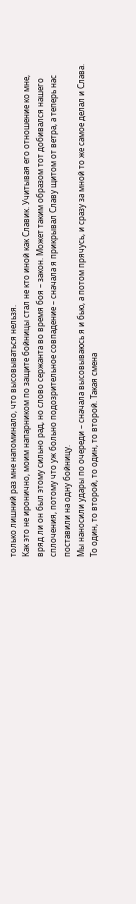только лишний раз мне напоминало, что высовываться нельзя.
Как это не иронично, моим напарником по защите бойницы стал не кто иной как Славик. Учитывая его отношение ко мне, вряд ли он был этому сильно рад, но слово сержанта во время боя – закон. Может таким образом тот добивался нашего сплочения, потому что уж больно подозрительное совпадение – сначала я прикрывал Славу щитом от ветра, а теперь нас поставили на одну бойницу.
Мы наносили удары по очереди – сначала высовываюсь я и бью, а потом прячусь, и сразу за мной то же самое делал и Слава. То один, то второй, то один, то второй. Такая смена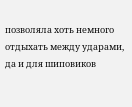позволяла хоть немного отдыхать между ударами, да и для шиповиков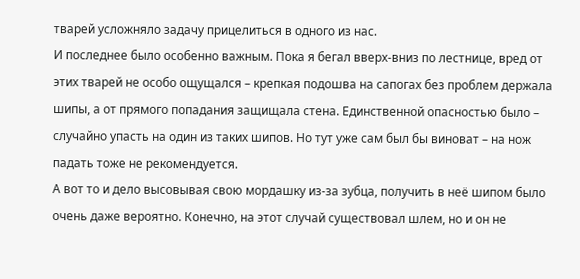тварей усложняло задачу прицелиться в одного из нас.
И последнее было особенно важным. Пока я бегал вверх-вниз по лестнице, вред от этих тварей не особо ощущался – крепкая подошва на сапогах без проблем держала шипы, а от прямого попадания защищала стена. Единственной опасностью было – случайно упасть на один из таких шипов. Но тут уже сам был бы виноват – на нож падать тоже не рекомендуется.
А вот то и дело высовывая свою мордашку из-за зубца, получить в неё шипом было очень даже вероятно. Конечно, на этот случай существовал шлем, но и он не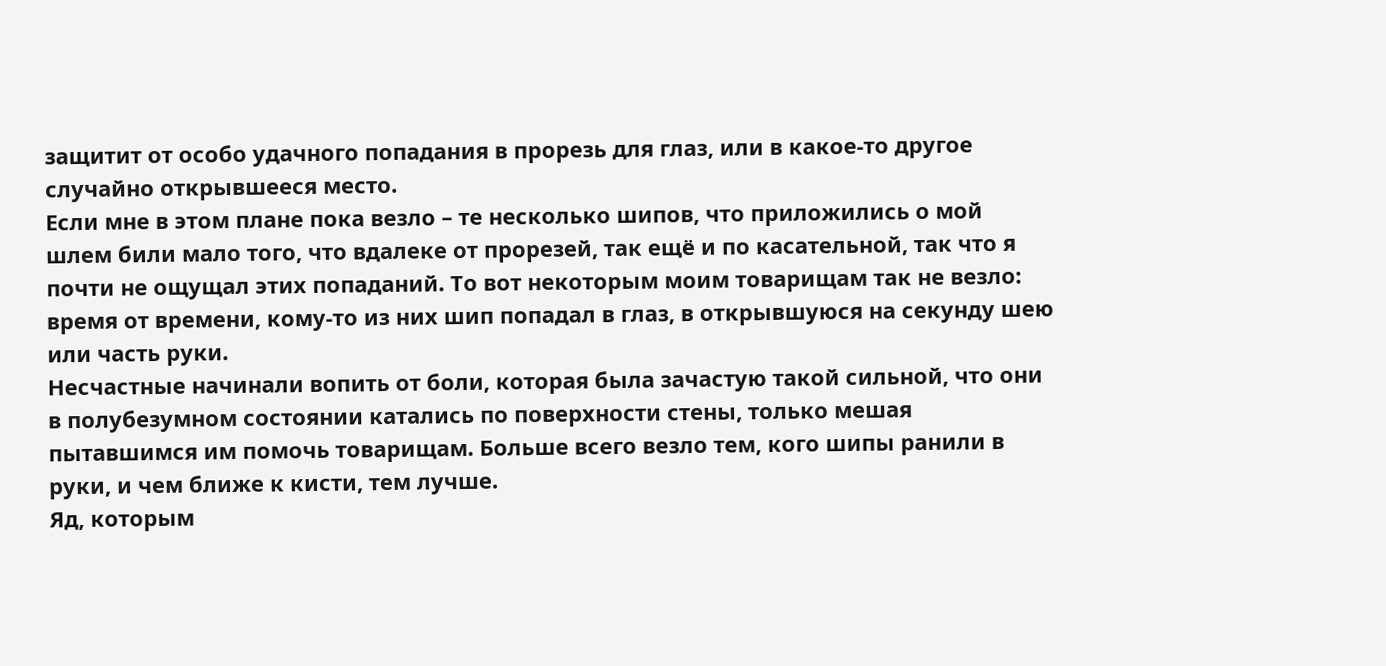защитит от особо удачного попадания в прорезь для глаз, или в какое-то другое случайно открывшееся место.
Если мне в этом плане пока везло – те несколько шипов, что приложились о мой шлем били мало того, что вдалеке от прорезей, так ещё и по касательной, так что я почти не ощущал этих попаданий. То вот некоторым моим товарищам так не везло: время от времени, кому-то из них шип попадал в глаз, в открывшуюся на секунду шею или часть руки.
Несчастные начинали вопить от боли, которая была зачастую такой сильной, что они в полубезумном состоянии катались по поверхности стены, только мешая пытавшимся им помочь товарищам. Больше всего везло тем, кого шипы ранили в руки, и чем ближе к кисти, тем лучше.
Яд, которым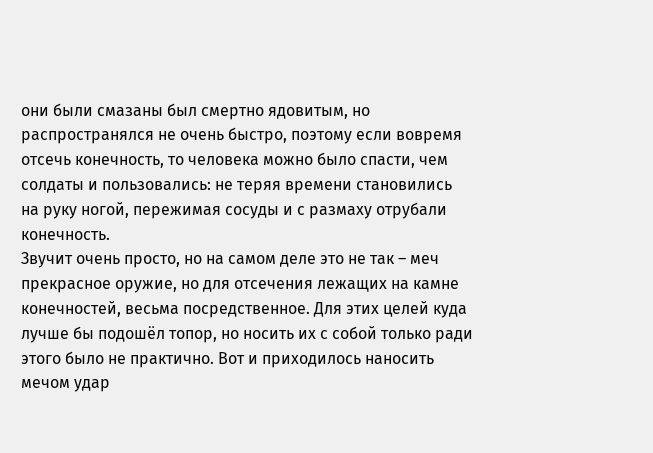они были смазаны был смертно ядовитым, но распространялся не очень быстро, поэтому если вовремя отсечь конечность, то человека можно было спасти, чем солдаты и пользовались: не теряя времени становились на руку ногой, пережимая сосуды и с размаху отрубали конечность.
Звучит очень просто, но на самом деле это не так – меч прекрасное оружие, но для отсечения лежащих на камне конечностей, весьма посредственное. Для этих целей куда лучше бы подошёл топор, но носить их с собой только ради этого было не практично. Вот и приходилось наносить мечом удар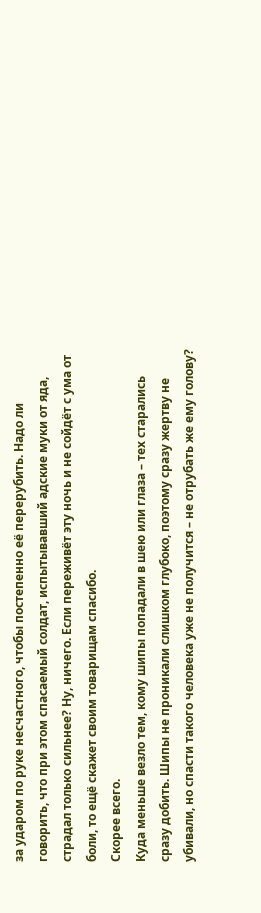за ударом по руке несчастного, чтобы постепенно её перерубить. Надо ли говорить, что при этом спасаемый солдат, испытывавший адские муки от яда, страдал только сильнее? Ну, ничего. Если переживёт эту ночь и не сойдёт с ума от боли, то ещё скажет своим товарищам спасибо.
Скорее всего.
Куда меньше везло тем, кому шипы попадали в шею или глаза – тех старались сразу добить. Шипы не проникали слишком глубоко, поэтому сразу жертву не убивали, но спасти такого человека уже не получится – не отрубать же ему голову?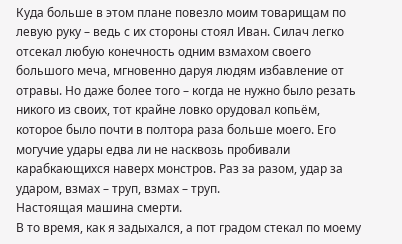Куда больше в этом плане повезло моим товарищам по левую руку – ведь с их стороны стоял Иван. Силач легко отсекал любую конечность одним взмахом своего большого меча, мгновенно даруя людям избавление от отравы. Но даже более того – когда не нужно было резать никого из своих, тот крайне ловко орудовал копьём, которое было почти в полтора раза больше моего. Его могучие удары едва ли не насквозь пробивали карабкающихся наверх монстров. Раз за разом, удар за ударом, взмах – труп, взмах – труп.
Настоящая машина смерти.
В то время, как я задыхался, а пот градом стекал по моему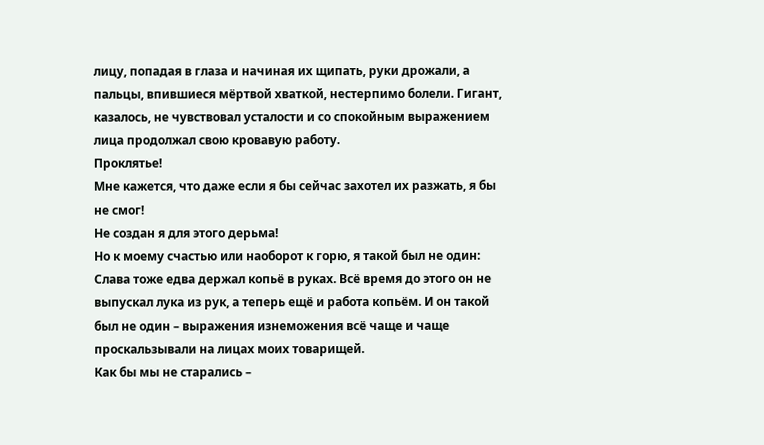лицу, попадая в глаза и начиная их щипать, руки дрожали, а пальцы, впившиеся мёртвой хваткой, нестерпимо болели. Гигант, казалось, не чувствовал усталости и со спокойным выражением лица продолжал свою кровавую работу.
Проклятье!
Мне кажется, что даже если я бы сейчас захотел их разжать, я бы не смог!
Не создан я для этого дерьма!
Но к моему счастью или наоборот к горю, я такой был не один: Слава тоже едва держал копьё в руках. Всё время до этого он не выпускал лука из рук, а теперь ещё и работа копьём. И он такой был не один – выражения изнеможения всё чаще и чаще проскальзывали на лицах моих товарищей.
Как бы мы не старались –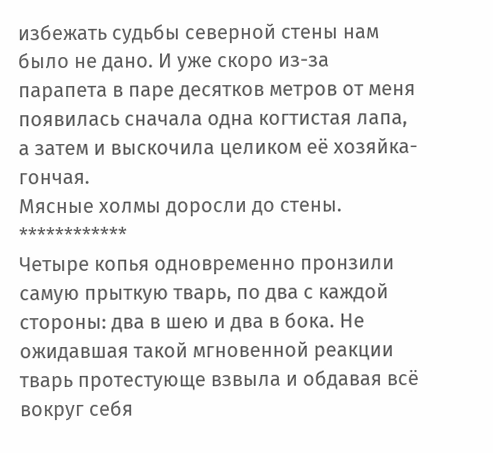избежать судьбы северной стены нам было не дано. И уже скоро из-за парапета в паре десятков метров от меня появилась сначала одна когтистая лапа, а затем и выскочила целиком её хозяйка-гончая.
Мясные холмы доросли до стены.
************
Четыре копья одновременно пронзили самую прыткую тварь, по два с каждой стороны: два в шею и два в бока. Не ожидавшая такой мгновенной реакции тварь протестующе взвыла и обдавая всё вокруг себя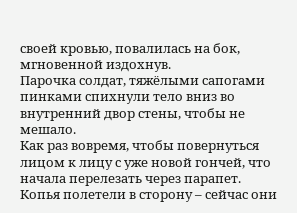своей кровью, повалилась на бок, мгновенной издохнув.
Парочка солдат, тяжёлыми сапогами пинками спихнули тело вниз во внутренний двор стены, чтобы не мешало.
Как раз вовремя, чтобы повернуться лицом к лицу с уже новой гончей, что начала перелезать через парапет.
Копья полетели в сторону – сейчас они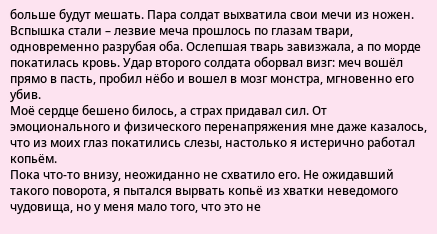больше будут мешать. Пара солдат выхватила свои мечи из ножен. Вспышка стали – лезвие меча прошлось по глазам твари, одновременно разрубая оба. Ослепшая тварь завизжала, а по морде покатилась кровь. Удар второго солдата оборвал визг: меч вошёл прямо в пасть, пробил нёбо и вошел в мозг монстра, мгновенно его убив.
Моё сердце бешено билось, а страх придавал сил. От эмоционального и физического перенапряжения мне даже казалось, что из моих глаз покатились слезы, настолько я истерично работал копьём.
Пока что-то внизу, неожиданно не схватило его. Не ожидавший такого поворота, я пытался вырвать копьё из хватки неведомого чудовища, но у меня мало того, что это не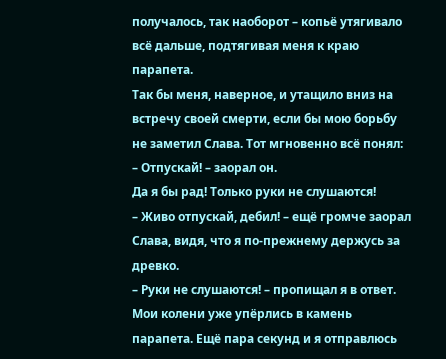получалось, так наоборот – копьё утягивало всё дальше, подтягивая меня к краю парапета.
Так бы меня, наверное, и утащило вниз на встречу своей смерти, если бы мою борьбу не заметил Слава. Тот мгновенно всё понял:
– Отпускай! – заорал он.
Да я бы рад! Только руки не слушаются!
– Живо отпускай, дебил! – ещё громче заорал Слава, видя, что я по-прежнему держусь за древко.
– Руки не слушаются! – пропищал я в ответ.
Мои колени уже упёрлись в камень парапета. Ещё пара секунд и я отправлюсь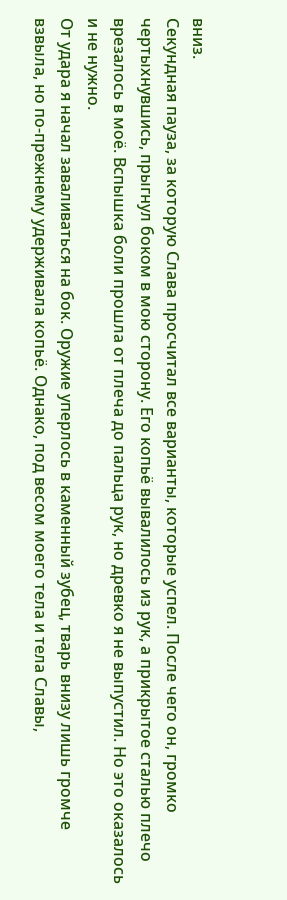вниз.
Секундная пауза, за которую Слава просчитал все варианты, которые успел. После чего он, громко чертыхнувшись, прыгнул боком в мою сторону. Его копьё вывалилось из рук, а прикрытое сталью плечо врезалось в моё. Вспышка боли прошла от плеча до пальца рук, но древко я не выпустил. Но это оказалось и не нужно.
От удара я начал заваливаться на бок. Оружие уперлось в каменный зубец, тварь внизу лишь громче взвыла, но по-прежнему удерживала копьё. Однако, под весом моего тела и тела Славы,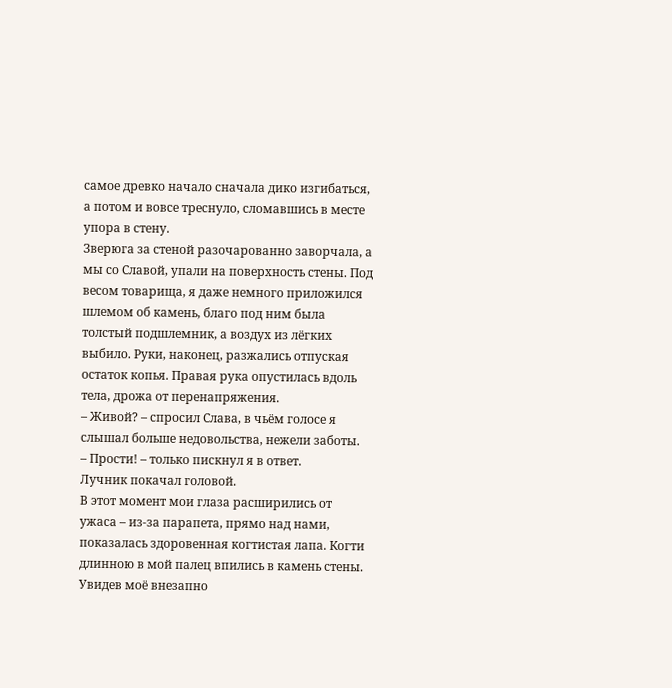самое древко начало сначала дико изгибаться, а потом и вовсе треснуло, сломавшись в месте упора в стену.
Зверюга за стеной разочарованно заворчала, а мы со Славой, упали на поверхность стены. Под весом товарища, я даже немного приложился шлемом об камень, благо под ним была толстый подшлемник, а воздух из лёгких выбило. Руки, наконец, разжались отпуская остаток копья. Правая рука опустилась вдоль тела, дрожа от перенапряжения.
– Живой? – спросил Слава, в чьём голосе я слышал больше недовольства, нежели заботы.
– Прости! – только пискнул я в ответ.
Лучник покачал головой.
В этот момент мои глаза расширились от ужаса – из-за парапета, прямо над нами, показалась здоровенная когтистая лапа. Когти длинною в мой палец впились в камень стены.
Увидев моё внезапно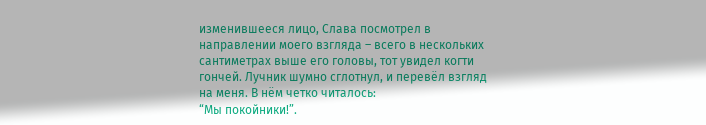изменившееся лицо, Слава посмотрел в направлении моего взгляда – всего в нескольких сантиметрах выше его головы, тот увидел когти гончей. Лучник шумно сглотнул, и перевёл взгляд на меня. В нём четко читалось:
“Мы покойники!”.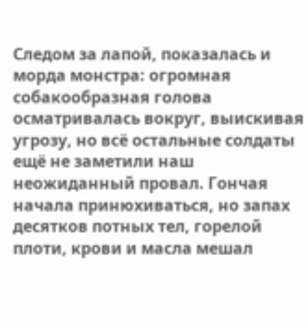Следом за лапой, показалась и морда монстра: огромная собакообразная голова осматривалась вокруг, выискивая угрозу, но всё остальные солдаты ещё не заметили наш неожиданный провал. Гончая начала принюхиваться, но запах десятков потных тел, горелой плоти, крови и масла мешал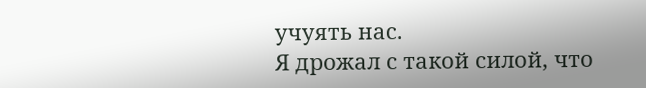учуять нас.
Я дрожал с такой силой, что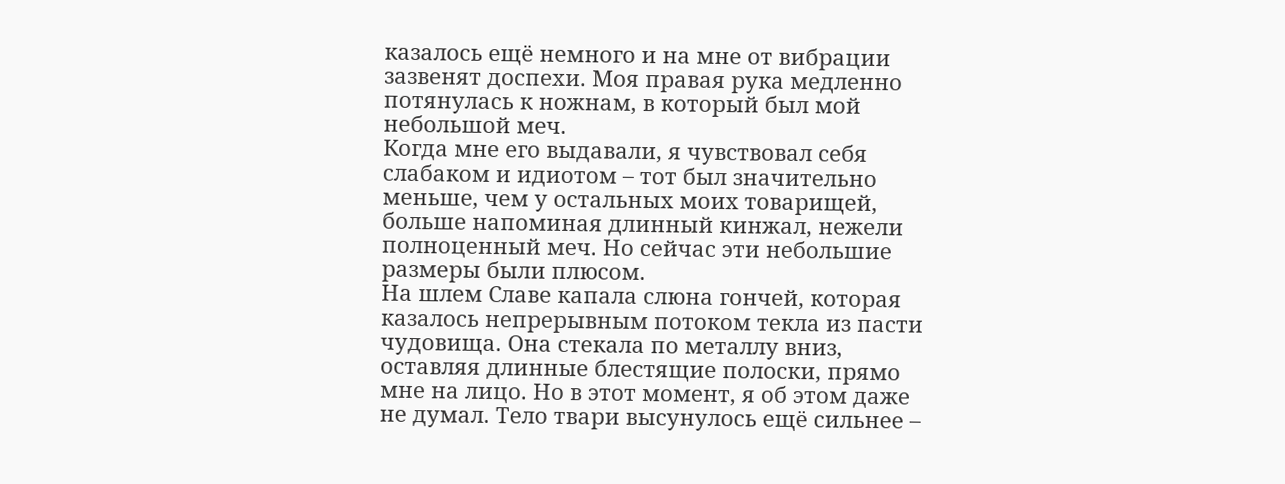казалось ещё немного и на мне от вибрации зазвенят доспехи. Моя правая рука медленно потянулась к ножнам, в который был мой небольшой меч.
Когда мне его выдавали, я чувствовал себя слабаком и идиотом – тот был значительно меньше, чем у остальных моих товарищей, больше напоминая длинный кинжал, нежели полноценный меч. Но сейчас эти небольшие размеры были плюсом.
На шлем Славе капала слюна гончей, которая казалось непрерывным потоком текла из пасти чудовища. Она стекала по металлу вниз, оставляя длинные блестящие полоски, прямо мне на лицо. Но в этот момент, я об этом даже не думал. Тело твари высунулось ещё сильнее –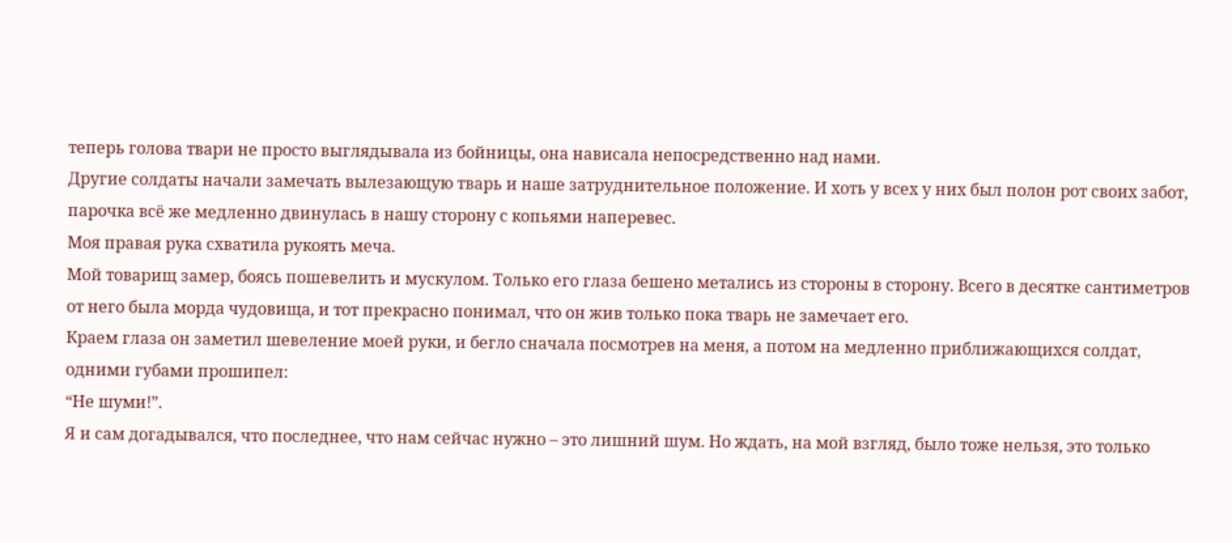теперь голова твари не просто выглядывала из бойницы, она нависала непосредственно над нами.
Другие солдаты начали замечать вылезающую тварь и наше затруднительное положение. И хоть у всех у них был полон рот своих забот, парочка всё же медленно двинулась в нашу сторону с копьями наперевес.
Моя правая рука схватила рукоять меча.
Мой товарищ замер, боясь пошевелить и мускулом. Только его глаза бешено метались из стороны в сторону. Всего в десятке сантиметров от него была морда чудовища, и тот прекрасно понимал, что он жив только пока тварь не замечает его.
Краем глаза он заметил шевеление моей руки, и бегло сначала посмотрев на меня, а потом на медленно приближающихся солдат, одними губами прошипел:
“Не шуми!”.
Я и сам догадывался, что последнее, что нам сейчас нужно – это лишний шум. Но ждать, на мой взгляд, было тоже нельзя, это только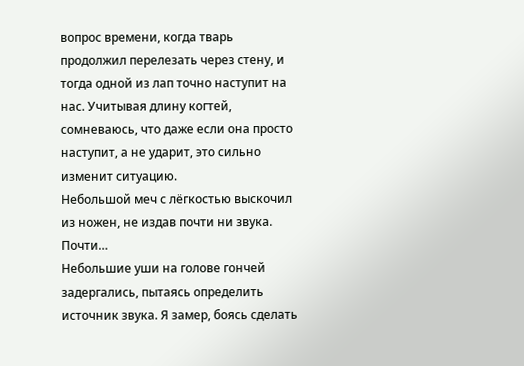вопрос времени, когда тварь продолжил перелезать через стену, и тогда одной из лап точно наступит на нас. Учитывая длину когтей, сомневаюсь, что даже если она просто наступит, а не ударит, это сильно изменит ситуацию.
Небольшой меч с лёгкостью выскочил из ножен, не издав почти ни звука. Почти…
Небольшие уши на голове гончей задергались, пытаясь определить источник звука. Я замер, боясь сделать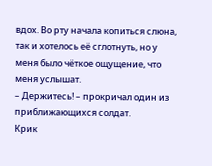вдох. Во рту начала копиться слюна, так и хотелось её сглотнуть, но у меня было чёткое ощущение, что меня услышат.
– Держитесь! – прокричал один из приближающихся солдат.
Крик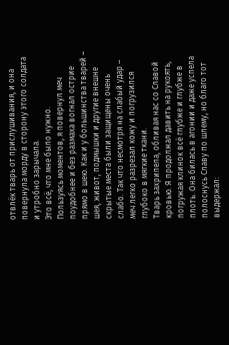отвлёк тварь от прислушивания, и она повернула морду в сторону этого солдата и утробно зарычала.
Это всё, что мне было нужно.
Пользуясь моментов, я повернул меч поудобнее и без размаха вогнал острие прямо в шею. Как и у большинства тварей – шея, живот, подмышки и другие внешне скрытые места были защищены очень слабо. Так что несмотря на слабый удар – меч легко разрезал кожу и погрузился глубоко в мягкие ткани.
Тварь захрипела, обливая нас со Славой кровью. Я продолжал давить на рукоять, погружая клинок всё глубже и глубже в плоть. Она билась в агонии и даже успела полоснусь Славу по шлему, но благо тот выдержал: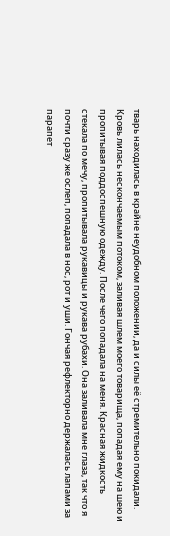тварь находилась в крайне неудобном положении, да и силы её стремительно покидали.
Кровь лилась нескончаемым потоком, заливая шлем моего товарища, попадая ему на шею и пропитывая поддоспешную одежду. После чего попадала на меня. Красная жидкость стекала по мечу, пропитывала рукавицы и рукава рубахи. Она заливала мне глаза, так что я почти сразу же ослеп, попадала в нос, рот и уши. Гончая рефлекторно держалась лапами за парапет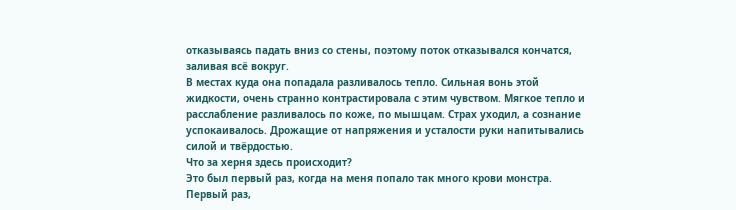отказываясь падать вниз со стены, поэтому поток отказывался кончатся, заливая всё вокруг.
В местах куда она попадала разливалось тепло. Сильная вонь этой жидкости, очень странно контрастировала с этим чувством. Мягкое тепло и расслабление разливалось по коже, по мышцам. Страх уходил, а сознание успокаивалось. Дрожащие от напряжения и усталости руки напитывались силой и твёрдостью.
Что за херня здесь происходит?
Это был первый раз, когда на меня попало так много крови монстра. Первый раз,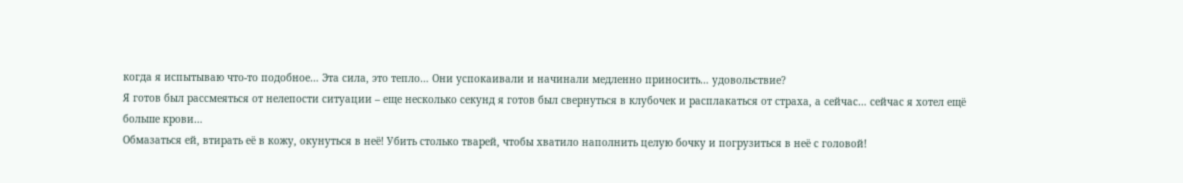когда я испытываю что-то подобное… Эта сила, это тепло… Они успокаивали и начинали медленно приносить… удовольствие?
Я готов был рассмеяться от нелепости ситуации – еще несколько секунд я готов был свернуться в клубочек и расплакаться от страха, а сейчас… сейчас я хотел ещё больше крови…
Обмазаться ей, втирать её в кожу, окунуться в неё! Убить столько тварей, чтобы хватило наполнить целую бочку и погрузиться в неё с головой!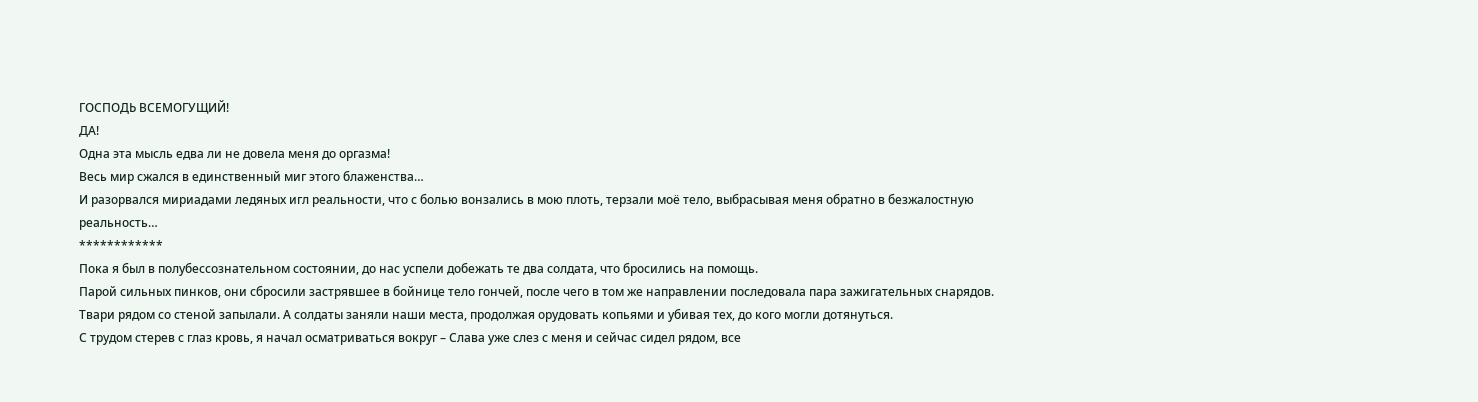ГОСПОДЬ ВСЕМОГУЩИЙ!
ДА!
Одна эта мысль едва ли не довела меня до оргазма!
Весь мир сжался в единственный миг этого блаженства…
И разорвался мириадами ледяных игл реальности, что с болью вонзались в мою плоть, терзали моё тело, выбрасывая меня обратно в безжалостную реальность…
************
Пока я был в полубессознательном состоянии, до нас успели добежать те два солдата, что бросились на помощь.
Парой сильных пинков, они сбросили застрявшее в бойнице тело гончей, после чего в том же направлении последовала пара зажигательных снарядов. Твари рядом со стеной запылали. А солдаты заняли наши места, продолжая орудовать копьями и убивая тех, до кого могли дотянуться.
С трудом стерев с глаз кровь, я начал осматриваться вокруг – Слава уже слез с меня и сейчас сидел рядом, все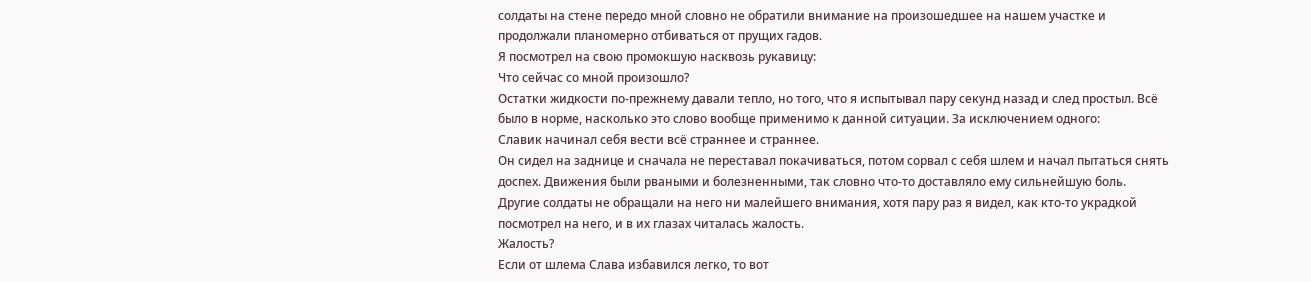солдаты на стене передо мной словно не обратили внимание на произошедшее на нашем участке и продолжали планомерно отбиваться от прущих гадов.
Я посмотрел на свою промокшую насквозь рукавицу:
Что сейчас со мной произошло?
Остатки жидкости по-прежнему давали тепло, но того, что я испытывал пару секунд назад и след простыл. Всё было в норме, насколько это слово вообще применимо к данной ситуации. За исключением одного:
Славик начинал себя вести всё страннее и страннее.
Он сидел на заднице и сначала не переставал покачиваться, потом сорвал с себя шлем и начал пытаться снять доспех. Движения были рваными и болезненными, так словно что-то доставляло ему сильнейшую боль.
Другие солдаты не обращали на него ни малейшего внимания, хотя пару раз я видел, как кто-то украдкой посмотрел на него, и в их глазах читалась жалость.
Жалость?
Если от шлема Слава избавился легко, то вот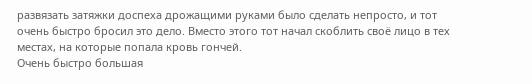развязать затяжки доспеха дрожащими руками было сделать непросто, и тот очень быстро бросил это дело. Вместо этого тот начал скоблить своё лицо в тех местах, на которые попала кровь гончей.
Очень быстро большая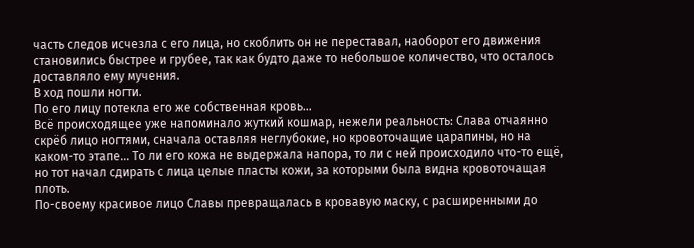часть следов исчезла с его лица, но скоблить он не переставал, наоборот его движения становились быстрее и грубее, так как будто даже то небольшое количество, что осталось доставляло ему мучения.
В ход пошли ногти.
По его лицу потекла его же собственная кровь…
Всё происходящее уже напоминало жуткий кошмар, нежели реальность: Слава отчаянно скрёб лицо ногтями, сначала оставляя неглубокие, но кровоточащие царапины, но на каком-то этапе… То ли его кожа не выдержала напора, то ли с ней происходило что-то ещё, но тот начал сдирать с лица целые пласты кожи, за которыми была видна кровоточащая плоть.
По-своему красивое лицо Славы превращалась в кровавую маску, с расширенными до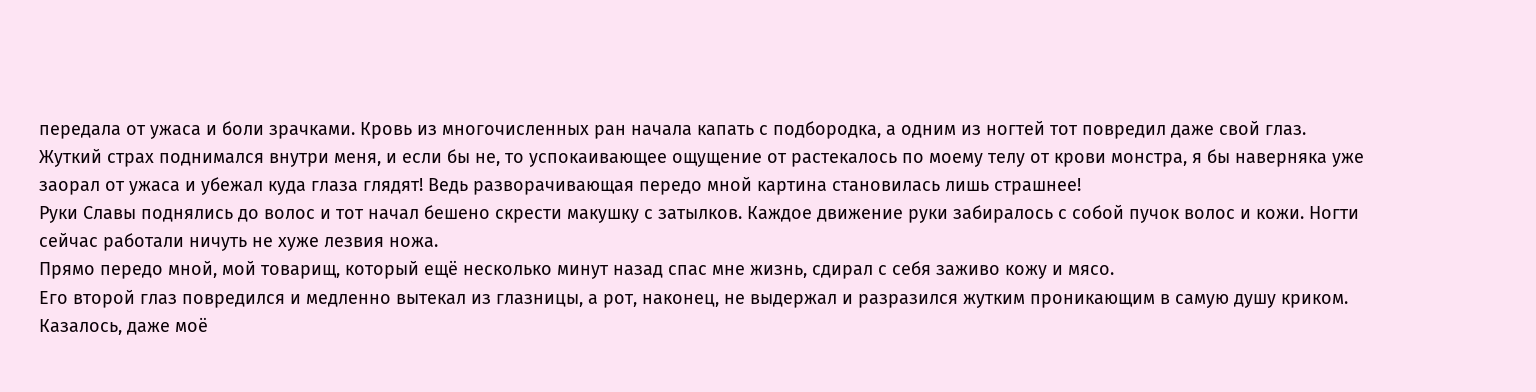передала от ужаса и боли зрачками. Кровь из многочисленных ран начала капать с подбородка, а одним из ногтей тот повредил даже свой глаз.
Жуткий страх поднимался внутри меня, и если бы не, то успокаивающее ощущение от растекалось по моему телу от крови монстра, я бы наверняка уже заорал от ужаса и убежал куда глаза глядят! Ведь разворачивающая передо мной картина становилась лишь страшнее!
Руки Славы поднялись до волос и тот начал бешено скрести макушку с затылков. Каждое движение руки забиралось с собой пучок волос и кожи. Ногти сейчас работали ничуть не хуже лезвия ножа.
Прямо передо мной, мой товарищ, который ещё несколько минут назад спас мне жизнь, сдирал с себя заживо кожу и мясо.
Его второй глаз повредился и медленно вытекал из глазницы, а рот, наконец, не выдержал и разразился жутким проникающим в самую душу криком.
Казалось, даже моё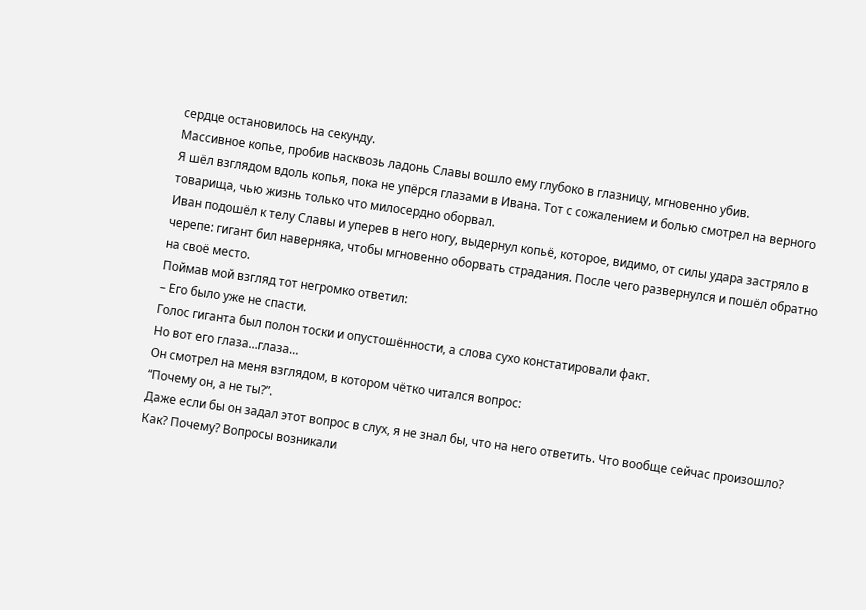сердце остановилось на секунду.
Массивное копье, пробив насквозь ладонь Славы вошло ему глубоко в глазницу, мгновенно убив.
Я шёл взглядом вдоль копья, пока не упёрся глазами в Ивана. Тот с сожалением и болью смотрел на верного товарища, чью жизнь только что милосердно оборвал.
Иван подошёл к телу Славы и уперев в него ногу, выдернул копьё, которое, видимо, от силы удара застряло в черепе: гигант бил наверняка, чтобы мгновенно оборвать страдания. После чего развернулся и пошёл обратно на своё место.
Поймав мой взгляд тот негромко ответил:
– Его было уже не спасти.
Голос гиганта был полон тоски и опустошённости, а слова сухо констатировали факт.
Но вот его глаза…глаза…
Он смотрел на меня взглядом, в котором чётко читался вопрос:
“Почему он, а не ты?”.
Даже если бы он задал этот вопрос в слух, я не знал бы, что на него ответить. Что вообще сейчас произошло? Как? Почему? Вопросы возникали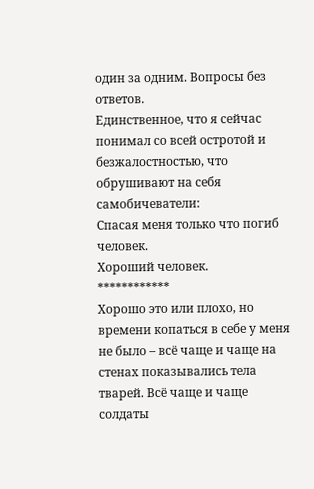один за одним. Вопросы без ответов.
Единственное, что я сейчас понимал со всей остротой и безжалостностью, что обрушивают на себя самобичеватели:
Спасая меня только что погиб человек.
Хороший человек.
************
Хорошо это или плохо, но времени копаться в себе у меня не было – всё чаще и чаще на стенах показывались тела тварей. Всё чаще и чаще солдаты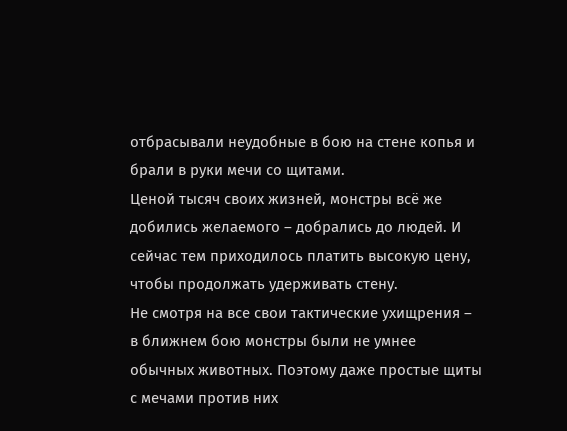отбрасывали неудобные в бою на стене копья и брали в руки мечи со щитами.
Ценой тысяч своих жизней, монстры всё же добились желаемого – добрались до людей. И сейчас тем приходилось платить высокую цену, чтобы продолжать удерживать стену.
Не смотря на все свои тактические ухищрения – в ближнем бою монстры были не умнее обычных животных. Поэтому даже простые щиты с мечами против них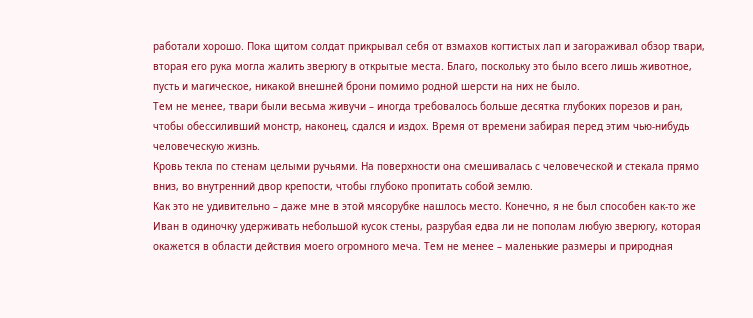работали хорошо. Пока щитом солдат прикрывал себя от взмахов когтистых лап и загораживал обзор твари, вторая его рука могла жалить зверюгу в открытые места. Благо, поскольку это было всего лишь животное, пусть и магическое, никакой внешней брони помимо родной шерсти на них не было.
Тем не менее, твари были весьма живучи – иногда требовалось больше десятка глубоких порезов и ран, чтобы обессиливший монстр, наконец, сдался и издох. Время от времени забирая перед этим чью-нибудь человеческую жизнь.
Кровь текла по стенам целыми ручьями. На поверхности она смешивалась с человеческой и стекала прямо вниз, во внутренний двор крепости, чтобы глубоко пропитать собой землю.
Как это не удивительно – даже мне в этой мясорубке нашлось место. Конечно, я не был способен как-то же Иван в одиночку удерживать небольшой кусок стены, разрубая едва ли не пополам любую зверюгу, которая окажется в области действия моего огромного меча. Тем не менее – маленькие размеры и природная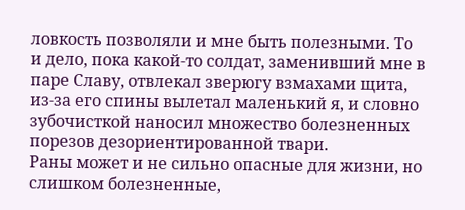ловкость позволяли и мне быть полезными. То и дело, пока какой-то солдат, заменивший мне в паре Славу, отвлекал зверюгу взмахами щита, из-за его спины вылетал маленький я, и словно зубочисткой наносил множество болезненных порезов дезориентированной твари.
Раны может и не сильно опасные для жизни, но слишком болезненные,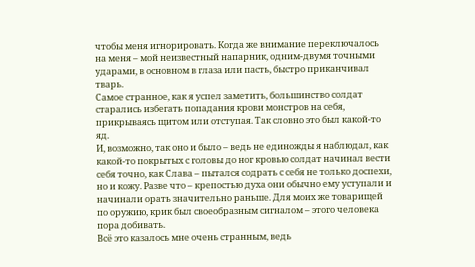чтобы меня игнорировать. Когда же внимание переключалось на меня – мой неизвестный напарник, одним-двумя точными ударами, в основном в глаза или пасть, быстро приканчивал тварь.
Самое странное, как я успел заметить, большинство солдат старались избегать попадания крови монстров на себя, прикрываясь щитом или отступая. Так словно это был какой-то яд.
И, возможно, так оно и было – ведь не единожды я наблюдал, как какой-то покрытых с головы до ног кровью солдат начинал вести себя точно, как Слава – пытался содрать с себя не только доспехи, но и кожу. Разве что – крепостью духа они обычно ему уступали и начинали орать значительно раньше. Для моих же товарищей по оружию, крик был своеобразным сигналом – этого человека пора добивать.
Всё это казалось мне очень странным, ведь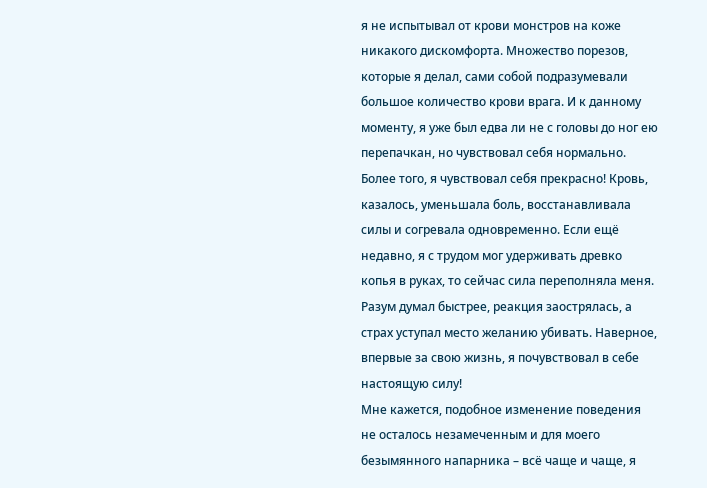я не испытывал от крови монстров на коже никакого дискомфорта. Множество порезов, которые я делал, сами собой подразумевали большое количество крови врага. И к данному моменту, я уже был едва ли не с головы до ног ею перепачкан, но чувствовал себя нормально.
Более того, я чувствовал себя прекрасно! Кровь, казалось, уменьшала боль, восстанавливала силы и согревала одновременно. Если ещё недавно, я с трудом мог удерживать древко копья в руках, то сейчас сила переполняла меня. Разум думал быстрее, реакция заострялась, а страх уступал место желанию убивать. Наверное, впервые за свою жизнь, я почувствовал в себе настоящую силу!
Мне кажется, подобное изменение поведения не осталось незамеченным и для моего безымянного напарника – всё чаще и чаще, я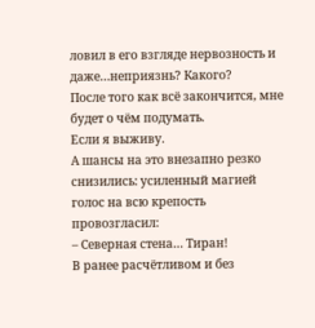ловил в его взгляде нервозность и даже…неприязнь? Какого?
После того как всё закончится, мне будет о чём подумать.
Если я выживу.
А шансы на это внезапно резко снизились: усиленный магией голос на всю крепость провозгласил:
– Северная стена… Тиран!
В ранее расчётливом и без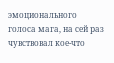эмоционального голоса мага, на сей раз чувствовал кое-что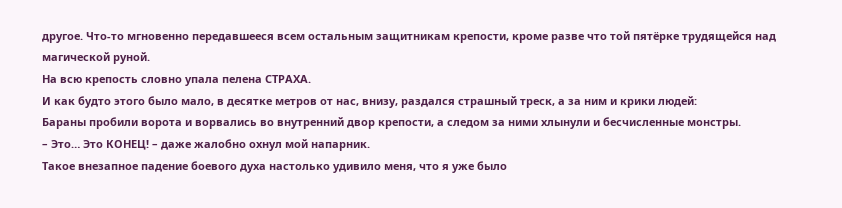другое. Что-то мгновенно передавшееся всем остальным защитникам крепости, кроме разве что той пятёрке трудящейся над магической руной.
На всю крепость словно упала пелена СТРАХА.
И как будто этого было мало, в десятке метров от нас, внизу, раздался страшный треск, а за ним и крики людей:
Бараны пробили ворота и ворвались во внутренний двор крепости, а следом за ними хлынули и бесчисленные монстры.
– Это… Это КОНЕЦ! – даже жалобно охнул мой напарник.
Такое внезапное падение боевого духа настолько удивило меня, что я уже было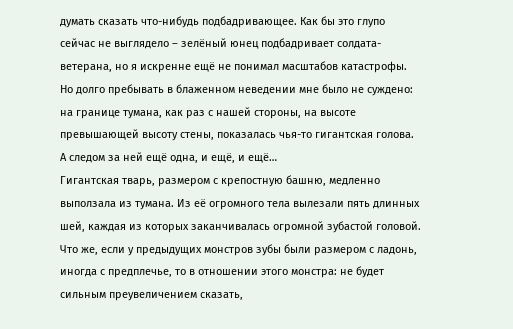думать сказать что-нибудь подбадривающее. Как бы это глупо сейчас не выглядело – зелёный юнец подбадривает солдата-ветерана, но я искренне ещё не понимал масштабов катастрофы.
Но долго пребывать в блаженном неведении мне было не суждено: на границе тумана, как раз с нашей стороны, на высоте превышающей высоту стены, показалась чья-то гигантская голова. А следом за ней ещё одна, и ещё, и ещё…
Гигантская тварь, размером с крепостную башню, медленно выползала из тумана. Из её огромного тела вылезали пять длинных шей, каждая из которых заканчивалась огромной зубастой головой. Что же, если у предыдущих монстров зубы были размером с ладонь, иногда с предплечье, то в отношении этого монстра: не будет сильным преувеличением сказать,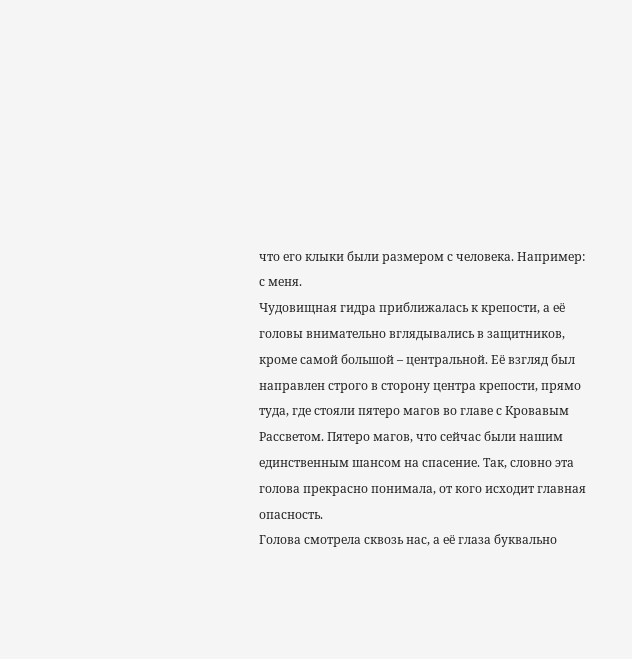что его клыки были размером с человека. Например: с меня.
Чудовищная гидра приближалась к крепости, а её головы внимательно вглядывались в защитников, кроме самой большой – центральной. Её взгляд был направлен строго в сторону центра крепости, прямо туда, где стояли пятеро магов во главе с Кровавым Рассветом. Пятеро магов, что сейчас были нашим единственным шансом на спасение. Так, словно эта голова прекрасно понимала, от кого исходит главная опасность.
Голова смотрела сквозь нас, а её глаза буквально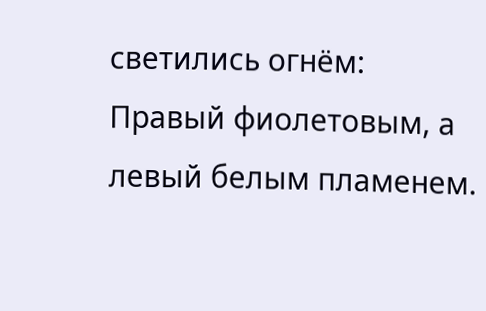светились огнём:
Правый фиолетовым, а левый белым пламенем.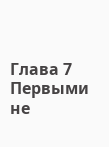Глава 7
Первыми не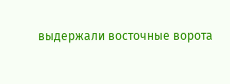выдержали восточные ворота